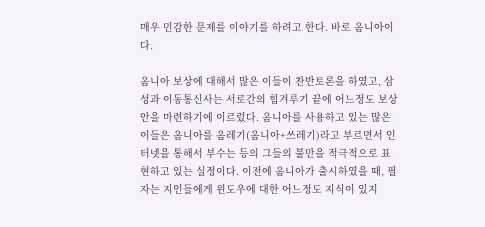매우 민감한 문제를 이야기를 하려고 한다. 바로 옴니아이다.

옴니아 보상에 대해서 많은 이들이 찬반토론을 하였고, 삼성과 이동통신사는 서로간의 힘겨루기 끝에 어느정도 보상안을 마련하기에 이르렀다. 옴니아를 사용하고 있는 많은 이들은 옴니아를 옴레기(옴니아+쓰레기)라고 부르면서 인터넷을 통해서 부수는 등의 그들의 불만을 적극적으로 표현하고 있는 실정이다. 이전에 옴니아가 출시하였을 때, 필자는 지인들에게 윈도우에 대한 어느정도 지식이 있지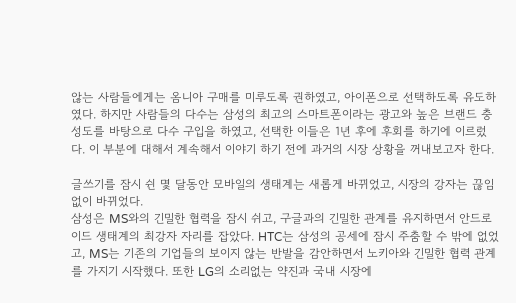않는 사람들에게는 옴니아 구매를 미루도록 권하였고, 아이폰으로 선택하도록 유도하였다. 하지만 사람들의 다수는 삼성의 최고의 스마트폰이라는 광고와 높은 브랜드 충성도를 바탕으로 다수 구입을 하였고, 선택한 이들은 1년 후에 후회를 하기에 이르렀다. 이 부분에 대해서 계속해서 이야기 하기 전에 과거의 시장 상황을 꺼내보고자 한다.

글쓰기를 잠시 쉰 몇 달동안 모바일의 생태계는 새롭게 바뀌었고, 시장의 강자는 끊임없이 바뀌었다.
삼성은 MS와의 긴밀한 협력을 잠시 쉬고, 구글과의 긴밀한 관계를 유지하면서 안드로이드 생태계의 최강자 자리를 잡았다. HTC는 삼성의 공세에 잠시 주춤할 수 밖에 없었고, MS는 기존의 기업들의 보이지 않는 반발을 감안하면서 노키아와 긴밀한 협력 관계를 가지기 시작했다. 또한 LG의 소리없는 약진과 국내 시장에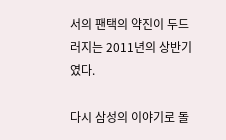서의 팬택의 약진이 두드러지는 2011년의 상반기였다.

다시 삼성의 이야기로 돌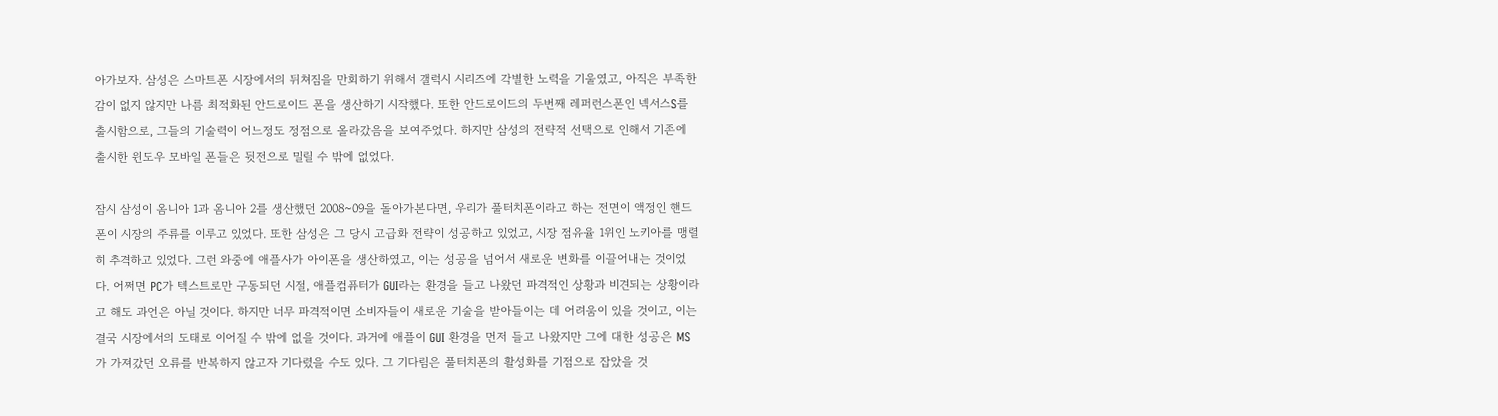아가보자. 삼성은 스마트폰 시장에서의 뒤쳐짐을 만회하기 위해서 갤럭시 시리즈에 각별한 노력을 기울였고, 아직은 부족한 감이 없지 않지만 나름 최적화된 안드로이드 폰을 생산하기 시작했다. 또한 안드로이드의 두번째 레퍼런스폰인 넥서스S를 출시함으로, 그들의 기술력이 어느정도 정점으로 올라갔음을 보여주었다. 하지만 삼성의 전략적 선택으로 인해서 기존에 출시한 윈도우 모바일 폰들은 뒷전으로 밀릴 수 밖에 없었다.

잠시 삼성이 옴니아 1과 옴니아 2를 생산했던 2008~09을 돌아가본다면, 우리가 풀터치폰이라고 하는 전면이 액정인 핸드폰이 시장의 주류를 이루고 있었다. 또한 삼성은 그 당시 고급화 전략이 성공하고 있었고, 시장 점유율 1위인 노키아를 맹렬히 추격하고 있었다. 그런 와중에 애플사가 아이폰을 생산하였고, 이는 성공을 넘어서 새로운 변화를 이끌어내는 것이었다. 어쩌면 PC가 텍스트로만 구동되던 시절, 애플컴퓨터가 GUI라는 환경을 들고 나왔던 파격적인 상황과 비견되는 상황이라고 해도 과언은 아닐 것이다. 하지만 너무 파격적이면 소비자들이 새로운 기술을 받아들이는 데 어려움이 있을 것이고, 이는 결국 시장에서의 도태로 이어질 수 밖에 없을 것이다. 과거에 애플이 GUI 환경을 먼저 들고 나왔지만 그에 대한 성공은 MS가 가져갔던 오류를 반복하지 않고자 기다렸을 수도 있다. 그 기다림은 풀터치폰의 활성화를 기점으로 잡았을 것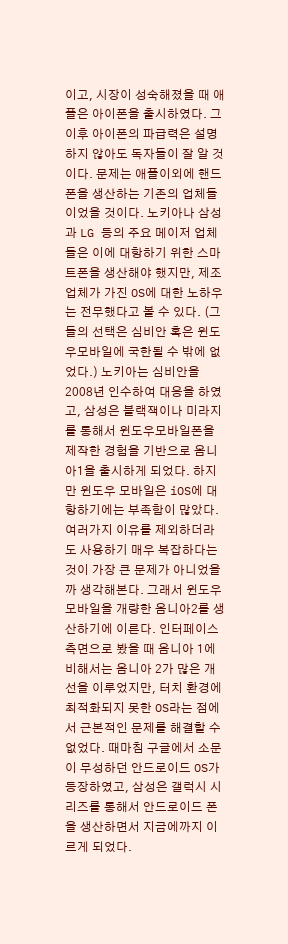이고, 시장이 성숙해졌을 때 애플은 아이폰을 출시하였다. 그 이후 아이폰의 파급력은 설명하지 않아도 독자들이 잘 알 것이다. 문제는 애플이외에 핸드폰을 생산하는 기존의 업체들이었을 것이다. 노키아나 삼성과 LG 등의 주요 메이저 업체들은 이에 대항하기 위한 스마트폰을 생산해야 했지만, 제조업체가 가진 OS에 대한 노하우는 전무했다고 볼 수 있다. (그들의 선택은 심비안 혹은 윈도우모바일에 국한될 수 밖에 없었다.) 노키아는 심비안을 2008년 인수하여 대응을 하였고, 삼성은 블랙잭이나 미라지를 통해서 윈도우모바일폰을 제작한 경험을 기반으로 옴니아1을 출시하게 되었다. 하지만 윈도우 모바일은 iOS에 대항하기에는 부족함이 많았다. 여러가지 이유를 제외하더라도 사용하기 매우 복잡하다는 것이 가장 큰 문제가 아니었을까 생각해본다. 그래서 윈도우 모바일을 개량한 옴니아2를 생산하기에 이른다. 인터페이스 측면으로 봤을 때 옴니아 1에 비해서는 옴니아 2가 많은 개선을 이루었지만, 터치 환경에 최적화되지 못한 OS라는 점에서 근본적인 문제를 해결할 수 없었다. 때마침 구글에서 소문이 무성하던 안드로이드 OS가 등장하였고, 삼성은 갤럭시 시리즈를 통해서 안드로이드 폰을 생산하면서 지금에까지 이르게 되었다.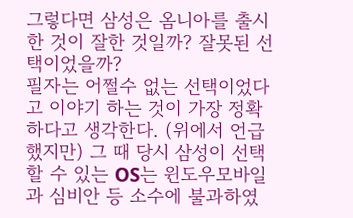그렇다면 삼성은 옴니아를 출시한 것이 잘한 것일까? 잘못된 선택이었을까?
필자는 어쩔수 없는 선택이었다고 이야기 하는 것이 가장 정확하다고 생각한다. (위에서 언급했지만) 그 때 당시 삼성이 선택할 수 있는 OS는 윈도우모바일과 심비안 등 소수에 불과하였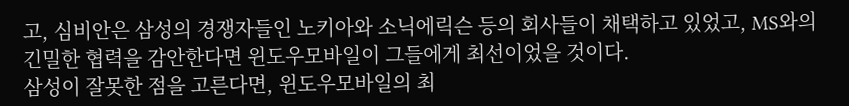고, 심비안은 삼성의 경쟁자들인 노키아와 소닉에릭슨 등의 회사들이 채택하고 있었고, MS와의 긴밀한 협력을 감안한다면 윈도우모바일이 그들에게 최선이었을 것이다.
삼성이 잘못한 점을 고른다면, 윈도우모바일의 최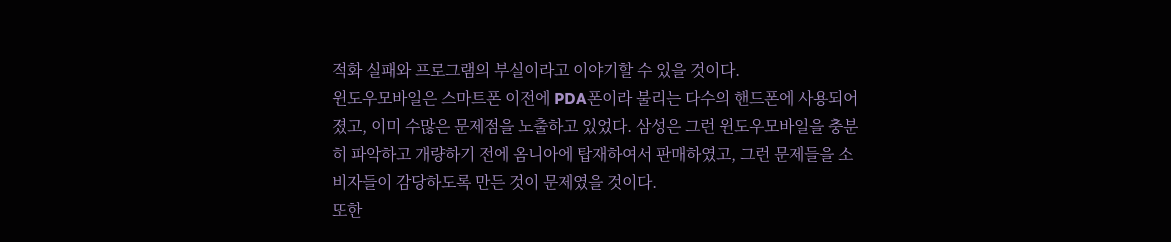적화 실패와 프로그램의 부실이라고 이야기할 수 있을 것이다.
윈도우모바일은 스마트폰 이전에 PDA폰이라 불리는 다수의 핸드폰에 사용되어졌고, 이미 수많은 문제점을 노출하고 있었다. 삼성은 그런 윈도우모바일을 충분히 파악하고 개량하기 전에 옴니아에 탑재하여서 판매하였고, 그런 문제들을 소비자들이 감당하도록 만든 것이 문제였을 것이다.
또한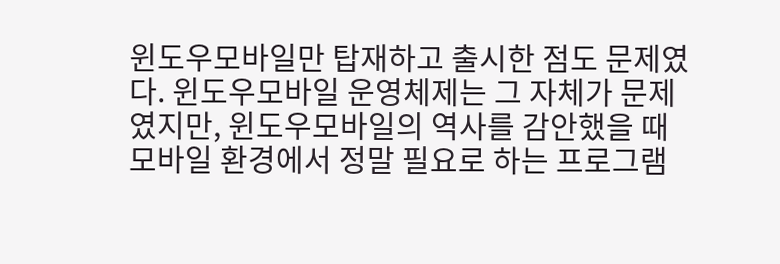윈도우모바일만 탑재하고 출시한 점도 문제였다. 윈도우모바일 운영체제는 그 자체가 문제였지만, 윈도우모바일의 역사를 감안했을 때 모바일 환경에서 정말 필요로 하는 프로그램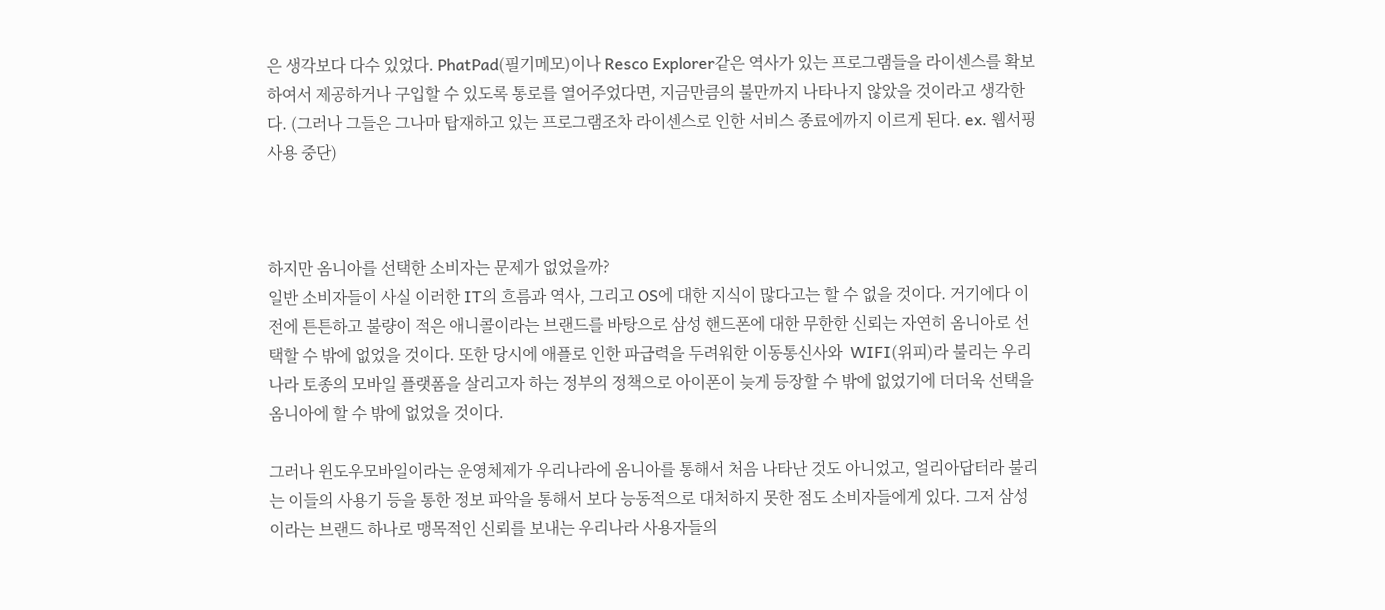은 생각보다 다수 있었다. PhatPad(필기메모)이나 Resco Explorer같은 역사가 있는 프로그램들을 라이센스를 확보하여서 제공하거나 구입할 수 있도록 통로를 열어주었다면, 지금만큼의 불만까지 나타나지 않았을 것이라고 생각한다. (그러나 그들은 그나마 탑재하고 있는 프로그램조차 라이센스로 인한 서비스 종료에까지 이르게 된다. ex. 웹서핑 사용 중단)



하지만 옴니아를 선택한 소비자는 문제가 없었을까?
일반 소비자들이 사실 이러한 IT의 흐름과 역사, 그리고 OS에 대한 지식이 많다고는 할 수 없을 것이다. 거기에다 이전에 튼튼하고 불량이 적은 애니콜이라는 브랜드를 바탕으로 삼성 핸드폰에 대한 무한한 신뢰는 자연히 옴니아로 선택할 수 밖에 없었을 것이다. 또한 당시에 애플로 인한 파급력을 두려워한 이동통신사와  WIFI(위피)라 불리는 우리나라 토종의 모바일 플랫폼을 살리고자 하는 정부의 정책으로 아이폰이 늦게 등장할 수 밖에 없었기에 더더욱 선택을 옴니아에 할 수 밖에 없었을 것이다.

그러나 윈도우모바일이라는 운영체제가 우리나라에 옴니아를 통해서 처음 나타난 것도 아니었고, 얼리아답터라 불리는 이들의 사용기 등을 통한 정보 파악을 통해서 보다 능동적으로 대처하지 못한 점도 소비자들에게 있다. 그저 삼성이라는 브랜드 하나로 맹목적인 신뢰를 보내는 우리나라 사용자들의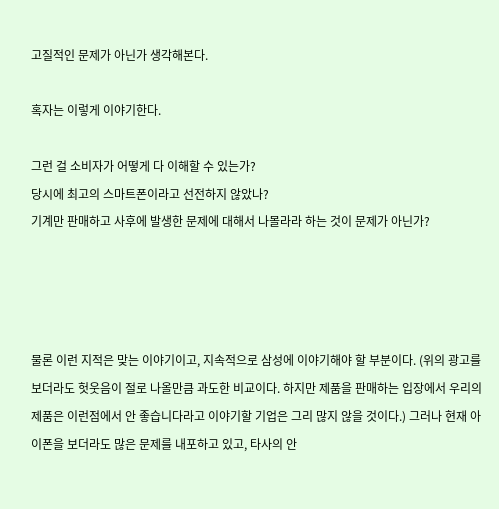고질적인 문제가 아닌가 생각해본다.

혹자는 이렇게 이야기한다.

그런 걸 소비자가 어떻게 다 이해할 수 있는가?
당시에 최고의 스마트폰이라고 선전하지 않았나?
기계만 판매하고 사후에 발생한 문제에 대해서 나몰라라 하는 것이 문제가 아닌가?




물론 이런 지적은 맞는 이야기이고, 지속적으로 삼성에 이야기해야 할 부분이다. (위의 광고를 보더라도 헛웃음이 절로 나올만큼 과도한 비교이다. 하지만 제품을 판매하는 입장에서 우리의 제품은 이런점에서 안 좋습니다라고 이야기할 기업은 그리 많지 않을 것이다.) 그러나 현재 아이폰을 보더라도 많은 문제를 내포하고 있고, 타사의 안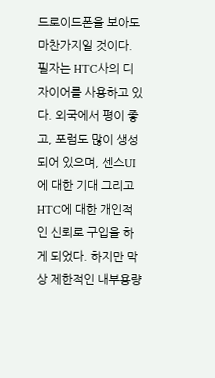드로이드폰을 보아도 마찬가지일 것이다. 필자는 HTC사의 디자이어를 사용하고 있다. 외국에서 평이 좋고, 포럼도 많이 생성되어 있으며, 센스UI에 대한 기대 그리고 HTC에 대한 개인적인 신뢰로 구입을 하게 되었다. 하지만 막상 제한적인 내부용량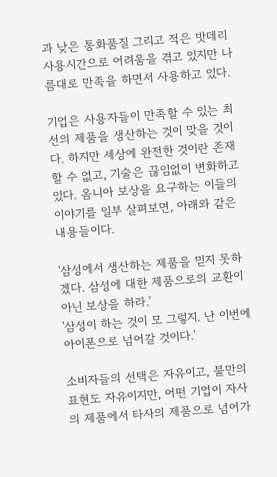과 낮은 통화품질 그리고 적은 밧데리 사용시간으로 어려움을 겪고 있지만 나름대로 만족을 하면서 사용하고 있다.

기업은 사용자들이 만족할 수 있는 최선의 제품을 생산하는 것이 맞을 것이다. 하지만 세상에 완전한 것이란 존재할 수 없고, 기술은 끊임없이 변화하고 있다. 옴니아 보상을 요구하는 이들의 이야기를 일부 살펴보면, 아래와 같은 내용들이다.

'삼성에서 생산하는 제품을 믿지 못하겠다. 삼성에 대한 제품으로의 교환이 아닌 보상을 하라.'
'삼성이 하는 것이 모 그렇지. 난 이번에 아이폰으로 넘어갈 것이다.'

소비자들의 선택은 자유이고, 불만의 표현도 자유이지만, 어떤 기업이 자사의 제품에서 타사의 제품으로 넘어가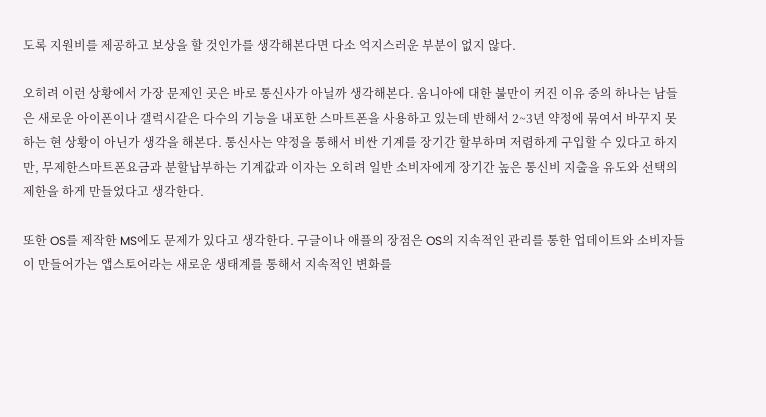도록 지원비를 제공하고 보상을 할 것인가를 생각해본다면 다소 억지스러운 부분이 없지 않다.

오히려 이런 상황에서 가장 문제인 곳은 바로 통신사가 아닐까 생각해본다. 옴니아에 대한 불만이 커진 이유 중의 하나는 남들은 새로운 아이폰이나 갤럭시같은 다수의 기능을 내포한 스마트폰을 사용하고 있는데 반해서 2~3년 약정에 묶여서 바꾸지 못하는 현 상황이 아닌가 생각을 해본다. 통신사는 약정을 통해서 비싼 기계를 장기간 할부하며 저렴하게 구입할 수 있다고 하지만, 무제한스마트폰요금과 분할납부하는 기계값과 이자는 오히려 일반 소비자에게 장기간 높은 통신비 지출을 유도와 선택의 제한을 하게 만들었다고 생각한다.

또한 OS를 제작한 MS에도 문제가 있다고 생각한다. 구글이나 애플의 장점은 OS의 지속적인 관리를 통한 업데이트와 소비자들이 만들어가는 앱스토어라는 새로운 생태계를 통해서 지속적인 변화를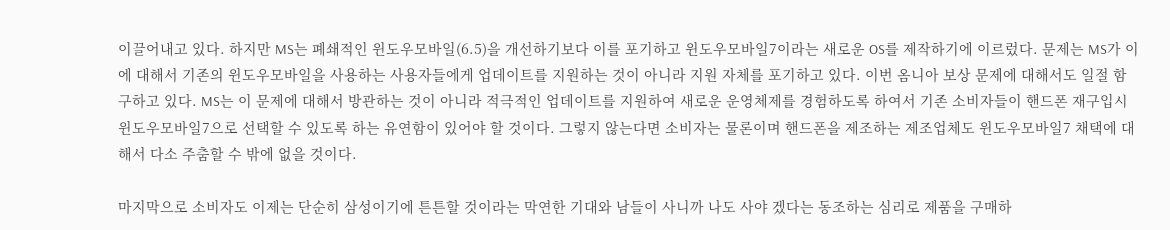이끌어내고 있다. 하지만 MS는 폐쇄적인 윈도우모바일(6.5)을 개선하기보다 이를 포기하고 윈도우모바일7이라는 새로운 OS를 제작하기에 이르렀다. 문제는 MS가 이에 대해서 기존의 윈도우모바일을 사용하는 사용자들에게 업데이트를 지원하는 것이 아니라 지원 자체를 포기하고 있다. 이번 옴니아 보상 문제에 대해서도 일절 함구하고 있다. MS는 이 문제에 대해서 방관하는 것이 아니라 적극적인 업데이트를 지원하여 새로운 운영체제를 경험하도록 하여서 기존 소비자들이 핸드폰 재구입시 윈도우모바일7으로 선택할 수 있도록 하는 유연함이 있어야 할 것이다. 그렇지 않는다면 소비자는 물론이며 핸드폰을 제조하는 제조업체도 윈도우모바일7 채택에 대해서 다소 주춤할 수 밖에 없을 것이다.

마지막으로 소비자도 이제는 단순히 삼성이기에 튼튼할 것이라는 막연한 기대와 남들이 사니까 나도 사야 겠다는 동조하는 심리로 제품을 구매하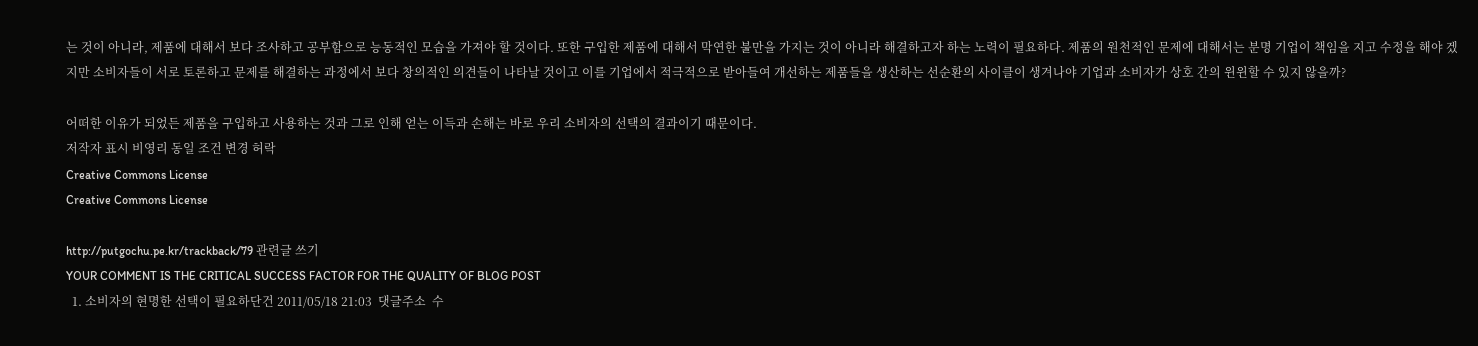는 것이 아니라, 제품에 대해서 보다 조사하고 공부함으로 능동적인 모습을 가져야 할 것이다. 또한 구입한 제품에 대해서 막연한 불만을 가지는 것이 아니라 해결하고자 하는 노력이 필요하다. 제품의 원천적인 문제에 대해서는 분명 기업이 책임을 지고 수정을 해야 겠지만 소비자들이 서로 토론하고 문제를 해결하는 과정에서 보다 창의적인 의견들이 나타날 것이고 이를 기업에서 적극적으로 받아들여 개선하는 제품들을 생산하는 선순환의 사이클이 생겨나야 기업과 소비자가 상호 간의 윈윈할 수 있지 않을까?

어떠한 이유가 되었든 제품을 구입하고 사용하는 것과 그로 인해 얻는 이득과 손해는 바로 우리 소비자의 선택의 결과이기 때문이다.
저작자 표시 비영리 동일 조건 변경 허락
Creative Commons License
Creative Commons License

http://putgochu.pe.kr/trackback/79 관련글 쓰기
YOUR COMMENT IS THE CRITICAL SUCCESS FACTOR FOR THE QUALITY OF BLOG POST
  1. 소비자의 현명한 선택이 필요하단건 2011/05/18 21:03  댓글주소  수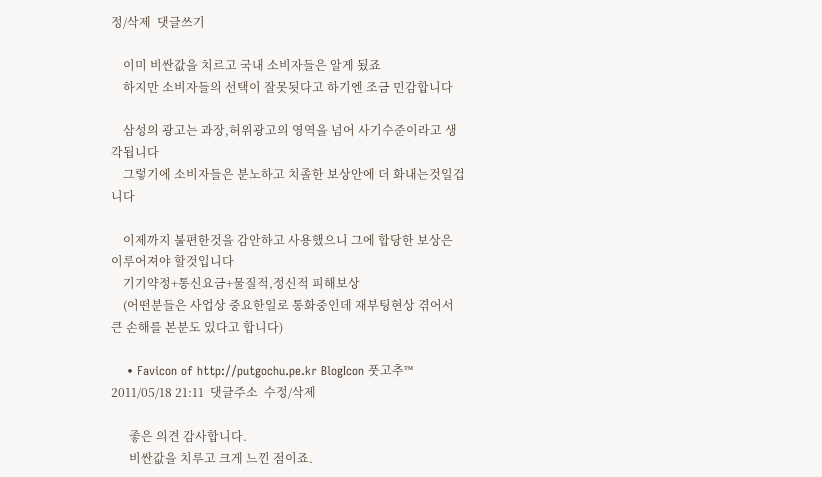정/삭제  댓글쓰기

    이미 비싼값을 치르고 국내 소비자들은 알게 됬죠
    하지만 소비자들의 선택이 잘못됫다고 하기엔 조금 민감합니다

    삼성의 광고는 과장,허위광고의 영역을 넘어 사기수준이라고 생각됩니다
    그렇기에 소비자들은 분노하고 치졸한 보상안에 더 화내는것일겁니다

    이제까지 불편한것을 감안하고 사용했으니 그에 합당한 보상은 이루어져야 할것입니다
    기기약정+통신요금+물질적,정신적 피해보상
    (어떤분들은 사업상 중요한일로 통화중인데 재부팅현상 겪어서 큰 손해를 본분도 있다고 합니다)

    • Favicon of http://putgochu.pe.kr BlogIcon 풋고추™ 2011/05/18 21:11  댓글주소  수정/삭제

      좋은 의견 감사합니다.
      비싼값을 치루고 크게 느낀 점이죠.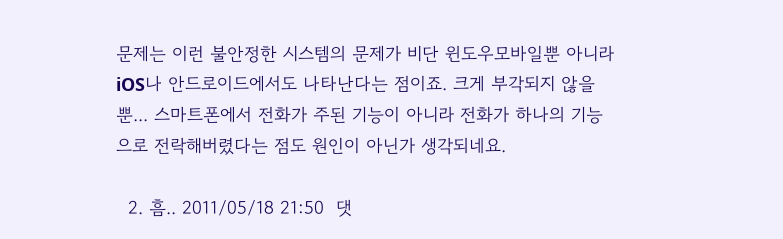문제는 이런 불안정한 시스템의 문제가 비단 윈도우모바일뿐 아니라 iOS나 안드로이드에서도 나타난다는 점이죠. 크게 부각되지 않을 뿐... 스마트폰에서 전화가 주된 기능이 아니라 전화가 하나의 기능으로 전락해버렸다는 점도 원인이 아닌가 생각되네요.

  2. 흠.. 2011/05/18 21:50  댓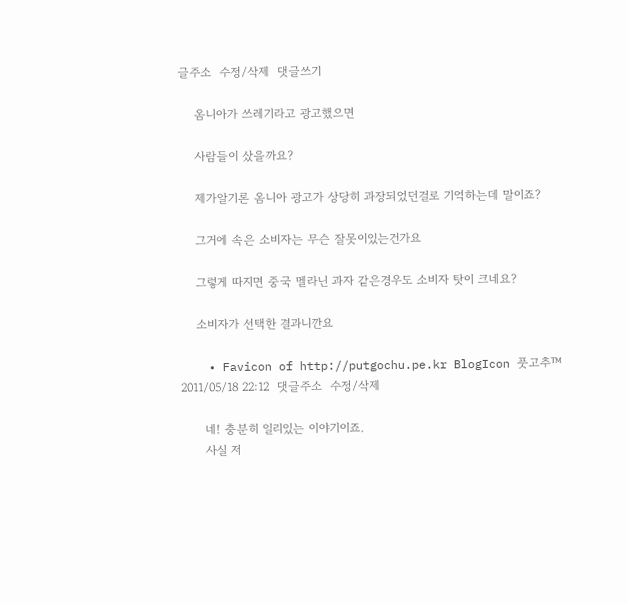글주소  수정/삭제  댓글쓰기

    옴니아가 쓰레기라고 광고했으면

    사람들이 샀을까요?

    제가알기론 옴니아 광고가 상당히 과장되었던걸로 기억하는데 말이죠?

    그거에 속은 소비자는 무슨 잘못이있는건가요

    그렇게 따지면 중국 멜라닌 과자 같은경우도 소비자 탓이 크네요?

    소비자가 선택한 결과니깐요

    • Favicon of http://putgochu.pe.kr BlogIcon 풋고추™ 2011/05/18 22:12  댓글주소  수정/삭제

      네! 충분히 일리있는 이야기이죠.
      사실 저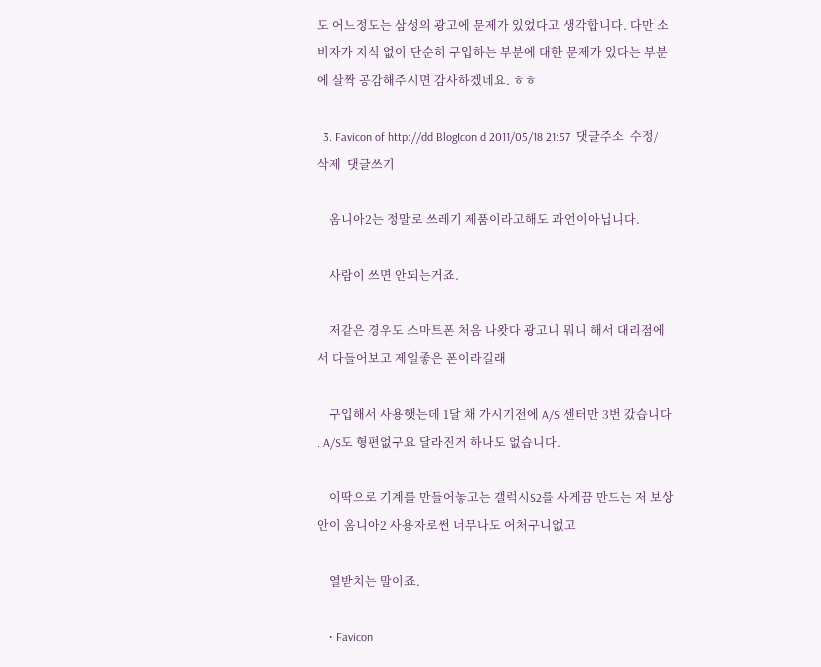도 어느정도는 삼성의 광고에 문제가 있었다고 생각합니다. 다만 소비자가 지식 없이 단순히 구입하는 부분에 대한 문제가 있다는 부분에 살짝 공감해주시면 감사하겠네요. ㅎㅎ

  3. Favicon of http://dd BlogIcon d 2011/05/18 21:57  댓글주소  수정/삭제  댓글쓰기

    옴니아2는 정말로 쓰레기 제품이라고해도 과언이아닙니다.

    사람이 쓰면 안되는거죠.

    저같은 경우도 스마트폰 처음 나왓다 광고니 뭐니 해서 대리점에서 다들어보고 제일좋은 폰이라길래

    구입해서 사용햇는데 1달 채 가시기전에 A/S 센터만 3번 갔습니다 . A/S도 형편없구요 달라진거 하나도 없습니다.

    이딱으로 기계를 만들어놓고는 갤럭시S2를 사게끔 만드는 저 보상안이 옴니아2 사용자로썬 너무나도 어처구니없고

    열받치는 말이죠.

    • Favicon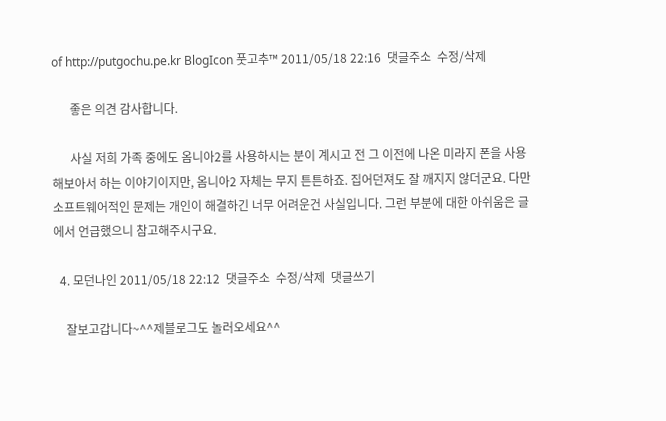of http://putgochu.pe.kr BlogIcon 풋고추™ 2011/05/18 22:16  댓글주소  수정/삭제

      좋은 의견 감사합니다.

      사실 저희 가족 중에도 옴니아2를 사용하시는 분이 계시고 전 그 이전에 나온 미라지 폰을 사용해보아서 하는 이야기이지만, 옴니아2 자체는 무지 튼튼하죠. 집어던져도 잘 깨지지 않더군요. 다만 소프트웨어적인 문제는 개인이 해결하긴 너무 어려운건 사실입니다. 그런 부분에 대한 아쉬움은 글에서 언급했으니 참고해주시구요.

  4. 모던나인 2011/05/18 22:12  댓글주소  수정/삭제  댓글쓰기

    잘보고갑니다~^^제블로그도 놀러오세요^^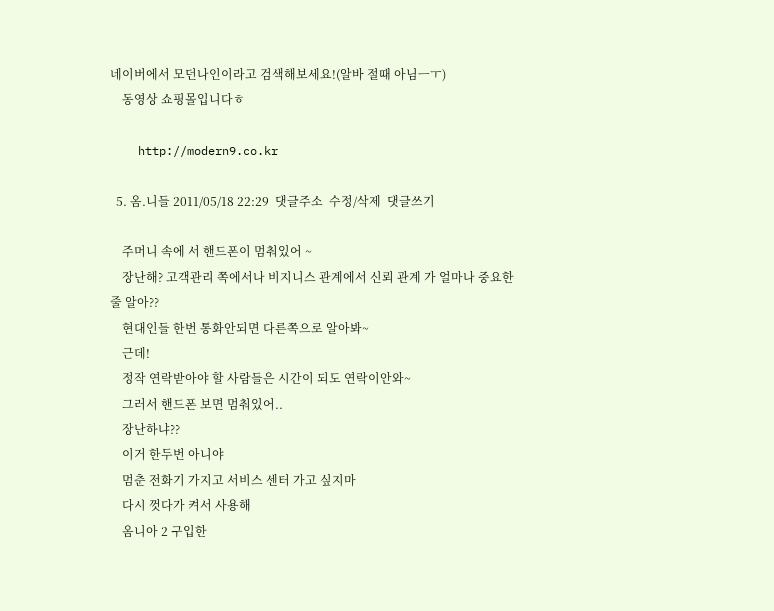네이버에서 모던나인이라고 검색해보세요!(알바 절때 아님ㅡㅜ)
    동영상 쇼핑몰입니다ㅎ

    http://modern9.co.kr

  5. 옴.니들 2011/05/18 22:29  댓글주소  수정/삭제  댓글쓰기

    주머니 속에 서 핸드폰이 멈춰있어 ~
    장난해? 고객관리 쪽에서나 비지니스 관계에서 신뢰 관계 가 얼마나 중요한줄 알아??
    현대인들 한번 통화안되면 다른쪽으로 알아봐~
    근데!
    정작 연락받아야 할 사람들은 시간이 되도 연락이안와~
    그러서 핸드폰 보면 멈춰있어..
    장난하냐??
    이거 한두번 아니야
    멈춘 전화기 가지고 서비스 센터 가고 싶지마
    다시 껏다가 켜서 사용해
    옴니아 2 구입한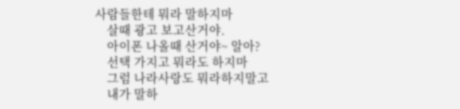사람들한테 뭐라 말하지마
    살때 광고 보고산거야.
    아이폰 나올때 산거야~ 알아?
    선택 가지고 뭐라도 하지마
    그럼 나라사랑도 뭐라하지말고
    내가 말하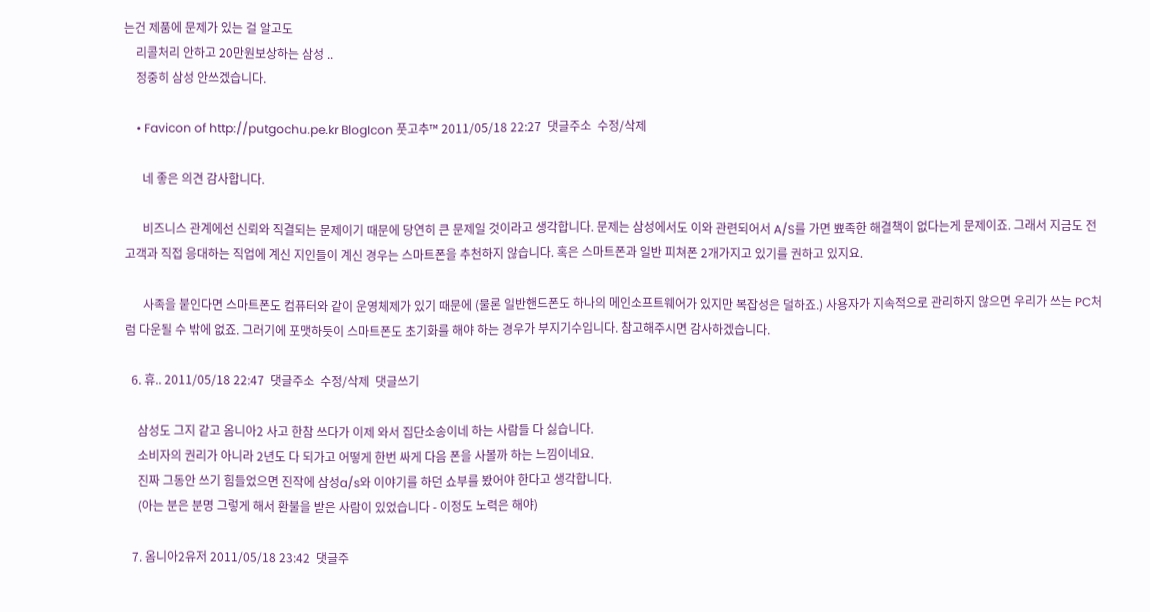는건 제품에 문제가 있는 걸 알고도
    리콜처리 안하고 20만원보상하는 삼성 ..
    정중히 삼성 안쓰겠습니다.

    • Favicon of http://putgochu.pe.kr BlogIcon 풋고추™ 2011/05/18 22:27  댓글주소  수정/삭제

      네 좋은 의견 감사합니다.

      비즈니스 관계에선 신뢰와 직결되는 문제이기 때문에 당연히 큰 문제일 것이라고 생각합니다. 문제는 삼성에서도 이와 관련되어서 A/S를 가면 뾰족한 해결책이 없다는게 문제이죠. 그래서 지금도 전 고객과 직접 응대하는 직업에 계신 지인들이 계신 경우는 스마트폰을 추천하지 않습니다. 혹은 스마트폰과 일반 피쳐폰 2개가지고 있기를 권하고 있지요.

      사족을 붙인다면 스마트폰도 컴퓨터와 같이 운영체제가 있기 때문에 (물론 일반핸드폰도 하나의 메인소프트웨어가 있지만 복잡성은 덜하죠.) 사용자가 지속적으로 관리하지 않으면 우리가 쓰는 PC처럼 다운될 수 밖에 없죠. 그러기에 포맷하듯이 스마트폰도 초기화를 해야 하는 경우가 부지기수입니다. 참고해주시면 감사하겠습니다.

  6. 휴.. 2011/05/18 22:47  댓글주소  수정/삭제  댓글쓰기

    삼성도 그지 같고 옴니아2 사고 한참 쓰다가 이제 와서 집단소송이네 하는 사람들 다 싫습니다.
    소비자의 권리가 아니라 2년도 다 되가고 어떻게 한번 싸게 다음 폰을 사볼까 하는 느낌이네요.
    진짜 그동안 쓰기 힘들었으면 진작에 삼성a/s와 이야기를 하던 쇼부를 봤어야 한다고 생각합니다.
    (아는 분은 분명 그렇게 해서 환불을 받은 사람이 있었습니다 - 이정도 노력은 해야)

  7. 옴니아2유저 2011/05/18 23:42  댓글주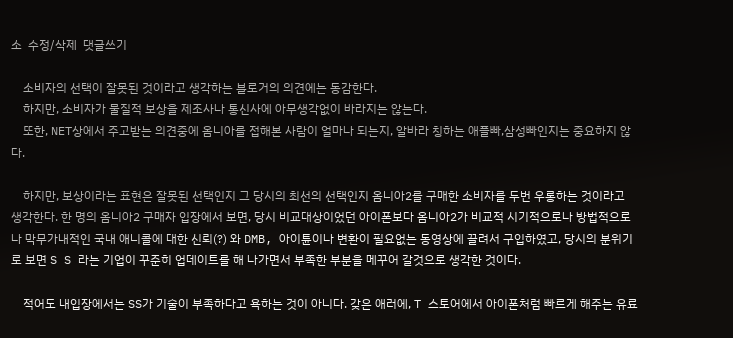소  수정/삭제  댓글쓰기

    소비자의 선택이 잘못된 것이라고 생각하는 블로거의 의견에는 동감한다.
    하지만, 소비자가 물질적 보상을 제조사나 통신사에 아무생각없이 바라지는 않는다.
    또한, NET상에서 주고받는 의견중에 옴니아를 접해본 사람이 얼마나 되는지, 알바라 칭하는 애플빠,삼성빠인지는 중요하지 않다.

    하지만, 보상이라는 표현은 잘못된 선택인지 그 당시의 최선의 선택인지 옴니아2를 구매한 소비자를 두번 우롱하는 것이라고 생각한다. 한 명의 옴니아2 구매자 입장에서 보면, 당시 비교대상이었던 아이폰보다 옴니아2가 비교적 시기적으로나 방법적으로나 막무가내적인 국내 애니콜에 대한 신뢰(?) 와 DMB, 아이튠이나 변환이 필요없는 동영상에 끌려서 구입하였고, 당시의 분위기로 보면 S S 라는 기업이 꾸준히 업데이트를 해 나가면서 부족한 부분을 메꾸어 갈것으로 생각한 것이다.

    적어도 내입장에서는 SS가 기술이 부족하다고 욕하는 것이 아니다. 갖은 애러에, T 스토어에서 아이폰처럼 빠르게 해주는 유료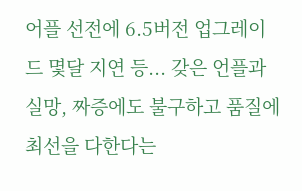어플 선전에 6.5버전 업그레이드 몇달 지연 등... 갖은 언플과 실망, 짜증에도 불구하고 품질에 최선을 다한다는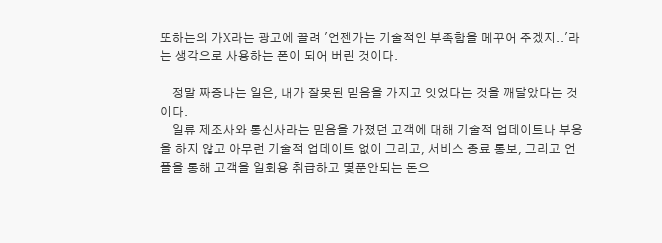또하는의 가X라는 광고에 끌려 '언젠가는 기술적인 부족함을 메꾸어 주겠지..'라는 생각으로 사용하는 폰이 되어 버린 것이다.

    정말 짜증나는 일은, 내가 잘못된 믿음을 가지고 잇었다는 것을 깨달았다는 것이다.
    일류 제조사와 통신사라는 믿음을 가졌던 고객에 대해 기술적 업데이트나 부응을 하지 않고 아무런 기술적 업데이트 없이 그리고, 서비스 종료 통보, 그리고 언플을 통해 고객을 일회용 취급하고 몇푼안되는 돈으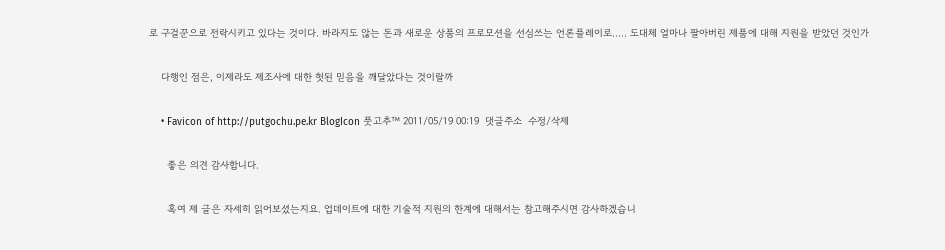로 구걸꾼으로 전락시키고 있다는 것이다. 바라지도 않는 돈과 새로운 상품의 프로모션을 선심쓰는 언론플레이로..... 도대체 얼마나 팔아버린 제품에 대해 지원을 받았던 것인가

    다행인 점은, 이제라도 제조사에 대한 헛된 믿음을 깨달았다는 것이랄까

    • Favicon of http://putgochu.pe.kr BlogIcon 풋고추™ 2011/05/19 00:19  댓글주소  수정/삭제

      좋은 의견 감사합니다.

      혹여 제 글은 자세히 읽어보셨는지요. 업데이트에 대한 기술적 지원의 한계에 대해서는 참고해주시면 감사하겠습니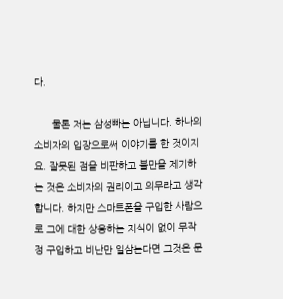다.

      물론 저는 삼성빠는 아닙니다. 하나의 소비자의 입장으로써 이야기를 한 것이지요. 잘못된 점을 비판하고 불만을 제기하는 것은 소비자의 권리이고 의무라고 생각합니다. 하지만 스마트폰을 구입한 사람으로 그에 대한 상응하는 지식이 없이 무작정 구입하고 비난만 일삼는다면 그것은 문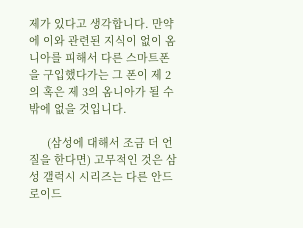제가 있다고 생각합니다. 만약에 이와 관련된 지식이 없이 옴니아를 피해서 다른 스마트폰을 구입했다가는 그 폰이 제 2의 혹은 제 3의 옴니아가 될 수 밖에 없을 것입니다.

      (삼성에 대해서 조금 더 언질을 한다면) 고무적인 것은 삼성 갤럭시 시리즈는 다른 안드로이드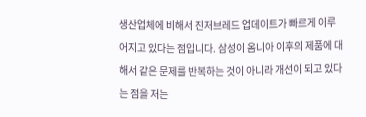생산업체에 비해서 진저브레드 업데이트가 빠르게 이루어지고 있다는 점입니다. 삼성이 옴니아 이후의 제품에 대해서 같은 문제를 반복하는 것이 아니라 개선이 되고 있다는 점을 저는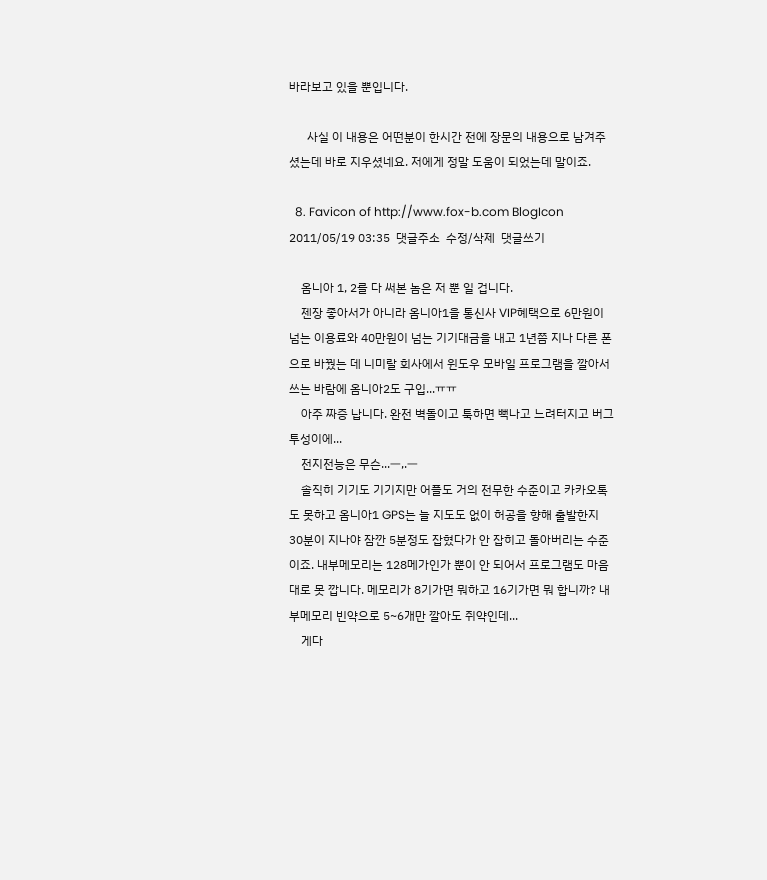바라보고 있을 뿐입니다.

      사실 이 내용은 어떤분이 한시간 전에 장문의 내용으로 남겨주셨는데 바로 지우셨네요. 저에게 정말 도움이 되었는데 말이죠.

  8. Favicon of http://www.fox-b.com BlogIcon 2011/05/19 03:35  댓글주소  수정/삭제  댓글쓰기

    옴니아 1, 2를 다 써본 놈은 저 뿐 일 겁니다.
    젠장 좋아서가 아니라 옴니아1을 통신사 VIP혜택으로 6만원이 넘는 이용료와 40만원이 넘는 기기대금을 내고 1년쯤 지나 다른 폰으로 바꿨는 데 니미랄 회사에서 윈도우 모바일 프로그램을 깔아서 쓰는 바람에 옴니아2도 구입...ㅠㅠ
    아주 짜증 납니다. 완전 벽돌이고 툭하면 뻑나고 느려터지고 버그 투성이에...
    전지전능은 무슨...ㅡ,.ㅡ
    솔직히 기기도 기기지만 어플도 거의 전무한 수준이고 카카오톡도 못하고 옴니아1 GPS는 늘 지도도 없이 허공을 향해 출발한지 30분이 지나야 잠깐 5분정도 잡혔다가 안 잡히고 돌아버리는 수준이죠. 내부메모리는 128메가인가 뿐이 안 되어서 프로그램도 마음대로 못 깝니다. 메모리가 8기가면 뭐하고 16기가면 뭐 합니까? 내부메모리 빈약으로 5~6개만 깔아도 쥐약인데...
    게다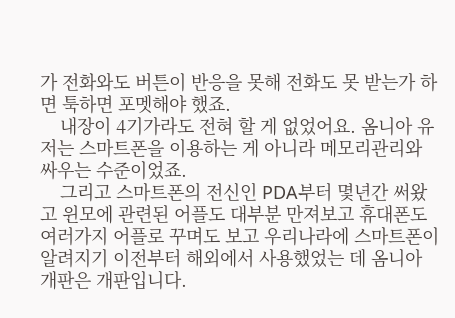가 전화와도 버튼이 반응을 못해 전화도 못 받는가 하면 툭하면 포멧해야 했죠.
    내장이 4기가라도 전혀 할 게 없었어요. 옴니아 유저는 스마트폰을 이용하는 게 아니라 메모리관리와 싸우는 수준이었죠.
    그리고 스마트폰의 전신인 PDA부터 몇년간 써왔고 윈모에 관련된 어플도 대부분 만져보고 휴대폰도 여러가지 어플로 꾸며도 보고 우리나라에 스마트폰이 알려지기 이전부터 해외에서 사용했었는 데 옴니아 개판은 개판입니다.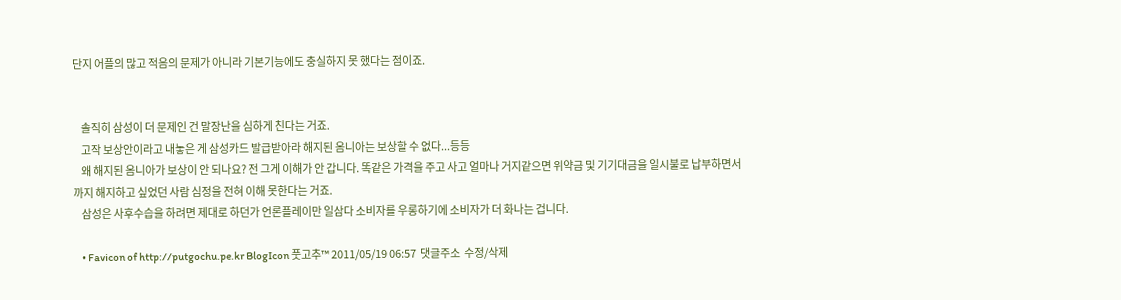단지 어플의 많고 적음의 문제가 아니라 기본기능에도 충실하지 못 했다는 점이죠.


    솔직히 삼성이 더 문제인 건 말장난을 심하게 친다는 거죠.
    고작 보상안이라고 내놓은 게 삼성카드 발급받아라 해지된 옴니아는 보상할 수 없다...등등
    왜 해지된 옴니아가 보상이 안 되나요? 전 그게 이해가 안 갑니다. 똑같은 가격을 주고 사고 얼마나 거지같으면 위약금 및 기기대금을 일시불로 납부하면서 까지 해지하고 싶었던 사람 심정을 전혀 이해 못한다는 거죠.
    삼성은 사후수습을 하려면 제대로 하던가 언론플레이만 일삼다 소비자를 우롱하기에 소비자가 더 화나는 겁니다.

    • Favicon of http://putgochu.pe.kr BlogIcon 풋고추™ 2011/05/19 06:57  댓글주소  수정/삭제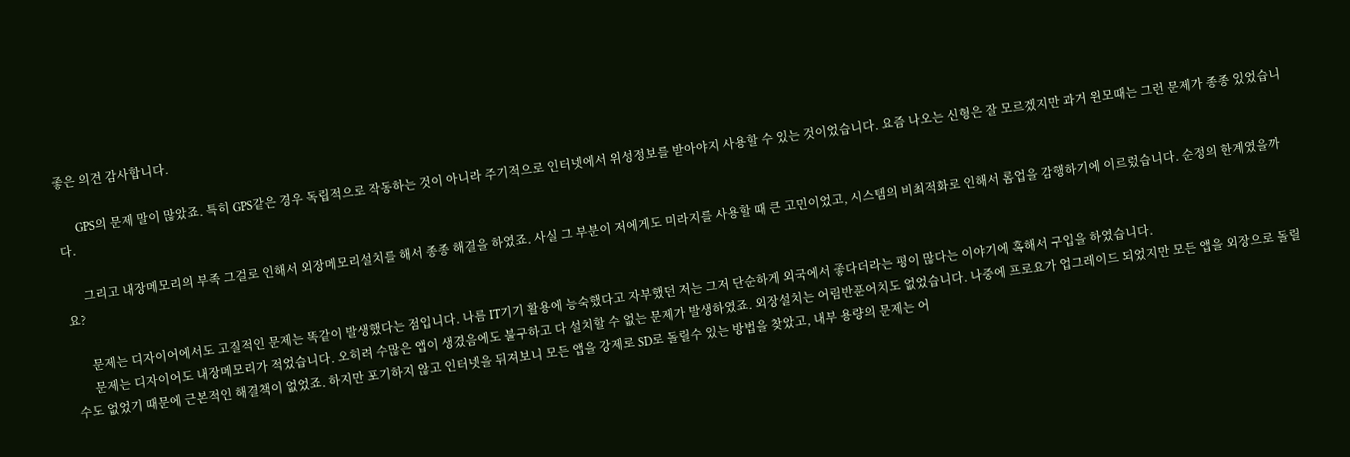좋은 의견 감사합니다.

      GPS의 문제 말이 많았죠. 특히 GPS같은 경우 독립적으로 작동하는 것이 아니라 주기적으로 인터넷에서 위성정보를 받아야지 사용할 수 있는 것이었습니다. 요즘 나오는 신형은 잘 모르겠지만 과거 윈모때는 그런 문제가 종종 있었습니다.

      그리고 내장메모리의 부족 그걸로 인해서 외장메모리설치를 해서 종종 해결을 하였죠. 사실 그 부분이 저에게도 미라지를 사용할 때 큰 고민이었고, 시스템의 비최적화로 인해서 롬업을 감행하기에 이르렀습니다. 순정의 한계였을까요?

      문제는 디자이어에서도 고질적인 문제는 똑같이 발생했다는 점입니다. 나름 IT기기 활용에 능숙했다고 자부했던 저는 그저 단순하게 외국에서 좋다더라는 평이 많다는 이야기에 혹해서 구입을 하였습니다.
      문제는 디자이어도 내장메모리가 적었습니다. 오히려 수많은 앱이 생겼음에도 불구하고 다 설치할 수 없는 문제가 발생하였죠. 외장설치는 어림반푼어치도 없었습니다. 나중에 프로요가 업그레이드 되었지만 모든 앱을 외장으로 돌릴수도 없었기 때문에 근본적인 해결책이 없었죠. 하지만 포기하지 않고 인터넷을 뒤져보니 모든 앱을 강제로 SD로 돌릴수 있는 방법을 찾았고, 내부 용량의 문제는 어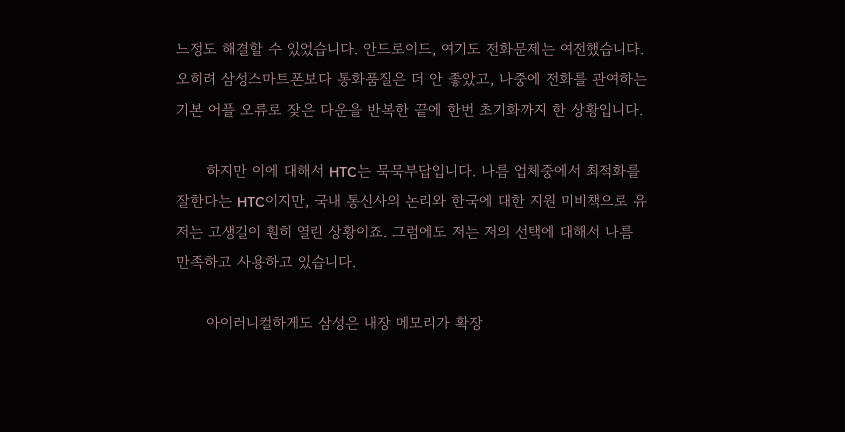느정도 해결할 수 있었습니다. 안드로이드, 여기도 전화문제는 여전했습니다. 오히려 삼성스마트폰보다 통화품질은 더 안 좋았고, 나중에 전화를 관여하는 기본 어플 오류로 잦은 다운을 반복한 끝에 한번 초기화까지 한 상황입니다.

      하지만 이에 대해서 HTC는 묵묵부답입니다. 나름 업체중에서 최적화를 잘한다는 HTC이지만, 국내 통신사의 논리와 한국에 대한 지원 미비책으로 유저는 고생길이 훤히 열린 상황이죠. 그럼에도 저는 저의 선택에 대해서 나름 만족하고 사용하고 있습니다.

      아이러니컬하게도 삼성은 내장 메모리가 확장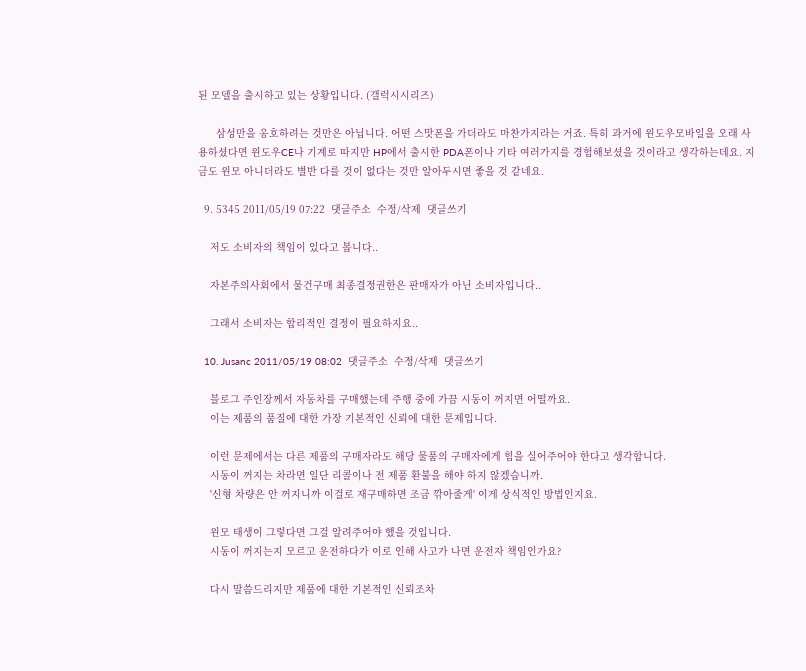된 모델을 출시하고 있는 상황입니다. (갤럭시시리즈)

      삼성만을 옹호하려는 것만은 아닙니다. 어떤 스맛폰을 가더라도 마찬가지라는 거죠. 특히 과거에 윈도우모바일을 오래 사용하셨다면 윈도우CE나 기계로 따지만 HP에서 출시한 PDA폰이나 기타 여러가지를 경험해보셨을 것이라고 생각하는데요. 지금도 윈모 아니더라도 별반 다를 것이 없다는 것만 알아두시면 좋을 것 같네요.

  9. 5345 2011/05/19 07:22  댓글주소  수정/삭제  댓글쓰기

    저도 소비자의 책임이 있다고 봅니다..

    자본주의사회에서 물건구매 최종결정권한은 판매자가 아닌 소비자입니다..

    그래서 소비자는 합리적인 결정이 필요하지요..

  10. Jusanc 2011/05/19 08:02  댓글주소  수정/삭제  댓글쓰기

    블로그 주인장께서 자동차를 구매했는데 주행 중에 가끔 시동이 꺼지면 어떨까요.
    이는 제품의 품질에 대한 가장 기본적인 신뢰에 대한 문제입니다.

    이런 문제에서는 다른 제품의 구매자라도 해당 물품의 구매자에게 힘을 실어주어야 한다고 생각합니다.
    시동이 꺼지는 차라면 일단 리콜이나 전 제품 환불을 해야 하지 않겠습니까.
    '신형 차량은 안 꺼지니까 이걸로 재구매하면 조금 깎아줄게' 이게 상식적인 방법인지요.

    윈모 태생이 그렇다면 그걸 알려주어야 했을 것입니다.
    시동이 꺼지는지 모르고 운전하다가 이로 인해 사고가 나면 운전자 책임인가요?

    다시 말씀드리지만 제품에 대한 기본적인 신뢰조차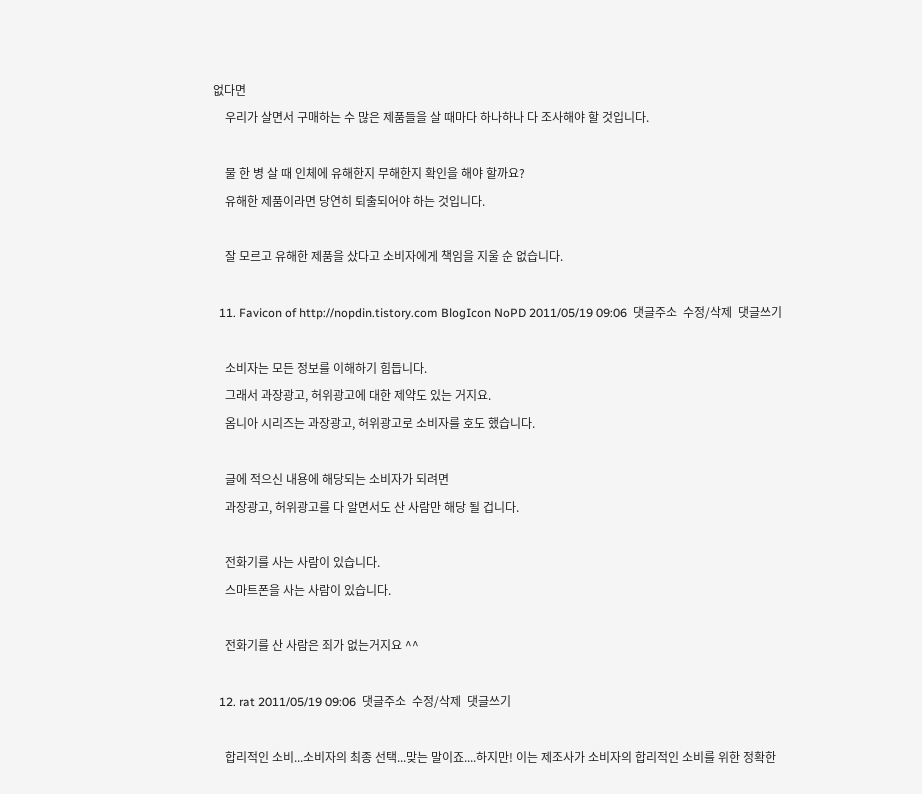없다면
    우리가 살면서 구매하는 수 많은 제품들을 살 때마다 하나하나 다 조사해야 할 것입니다.

    물 한 병 살 때 인체에 유해한지 무해한지 확인을 해야 할까요?
    유해한 제품이라면 당연히 퇴출되어야 하는 것입니다.

    잘 모르고 유해한 제품을 샀다고 소비자에게 책임을 지울 순 없습니다.

  11. Favicon of http://nopdin.tistory.com BlogIcon NoPD 2011/05/19 09:06  댓글주소  수정/삭제  댓글쓰기

    소비자는 모든 정보를 이해하기 힘듭니다.
    그래서 과장광고, 허위광고에 대한 제약도 있는 거지요.
    옴니아 시리즈는 과장광고, 허위광고로 소비자를 호도 했습니다.

    글에 적으신 내용에 해당되는 소비자가 되려면
    과장광고, 허위광고를 다 알면서도 산 사람만 해당 될 겁니다.

    전화기를 사는 사람이 있습니다.
    스마트폰을 사는 사람이 있습니다.

    전화기를 산 사람은 죄가 없는거지요 ^^

  12. rat 2011/05/19 09:06  댓글주소  수정/삭제  댓글쓰기

    합리적인 소비...소비자의 최종 선택...맞는 말이죠....하지만! 이는 제조사가 소비자의 합리적인 소비를 위한 정확한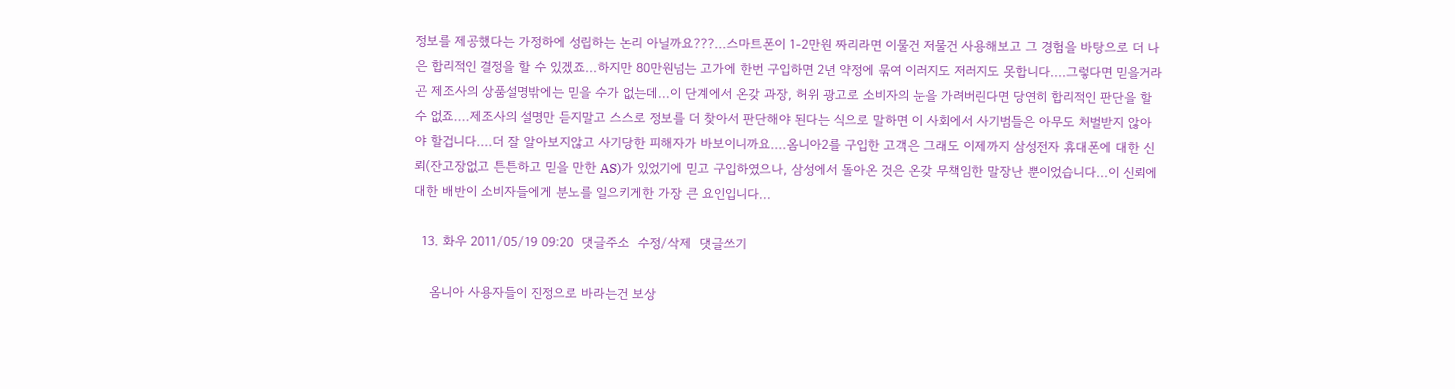정보를 제공했다는 가정하에 성립하는 논리 아닐까요???...스마트폰이 1-2만원 짜리라면 이물건 저물건 사용해보고 그 경험을 바탕으로 더 나은 합리적인 결정을 할 수 있겠죠...하지만 80만원넘는 고가에 한번 구입하면 2년 약정에 묶여 이러지도 저러지도 못합니다....그렇다면 믿을거라곤 제조사의 상품설명밖에는 믿을 수가 없는데...이 단계에서 온갖 과장, 허위 광고로 소비자의 눈을 가려버린다면 당연히 합리적인 판단을 할 수 없죠....제조사의 설명만 듣지말고 스스로 정보를 더 찾아서 판단해야 된다는 식으로 말하면 이 사회에서 사기범들은 아무도 처벌받지 않아야 할겁니다....더 잘 알아보지않고 사기당한 피해자가 바보이니까요....옴니아2를 구입한 고객은 그래도 이제까지 삼성전자 휴대폰에 대한 신뢰(잔고장없고 튼튼하고 믿을 만한 AS)가 있었기에 믿고 구입하였으나, 삼성에서 돌아온 것은 온갖 무책임한 말장난 뿐이었습니다...이 신뢰에 대한 배반이 소비자들에게 분노를 일으키게한 가장 큰 요인입니다...

  13. 화우 2011/05/19 09:20  댓글주소  수정/삭제  댓글쓰기

    옴니아 사용자들이 진정으로 바라는건 보상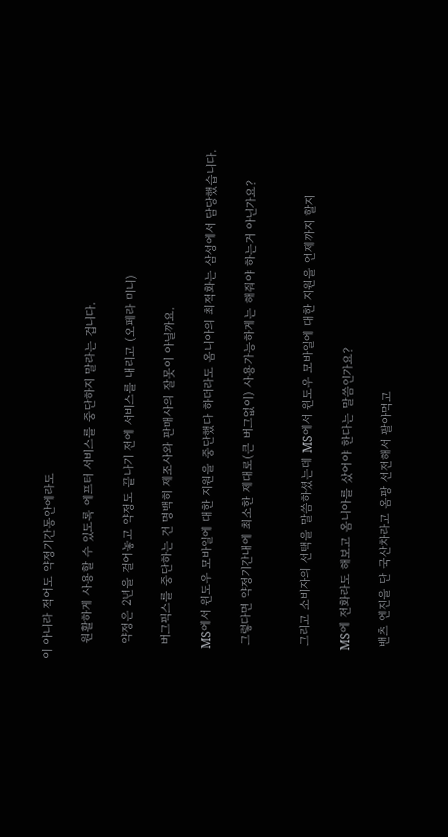이 아니라 적어도 약정기간동안에라도

    원활하게 사용할 수 있도록 에프터 서비스를 중단하지 말라는 겁니다.

    약정은 2년을 걸어놓고 약정도 끝나기 전에 서비스를 내리고 (오페라 미니)

    버그픽스를 중단하는 건 명백히 제조사와 판매사의 잘못이 아닐까요.

    MS에서 윈도우 모바일에 대한 지원을 중단했다 하더라도 옴니아의 최적화는 삼성에서 담당했습니다.

    그렇다면 약정기간내에 최소한 제대로(큰 버그없이) 사용가능하게는 해줘야 하는거 아닌가요?


    그리고 소비자의 선택을 말씀하셨는데 MS에서 윈도우 모바일에 대한 지원을 언제까지 할지

    MS에 전화라도 해보고 옴니아를 샀어야 한다는 말씀인가요?

    밴츠 엔진을 단 국산차라고 옴팡 선전해서 팔아먹고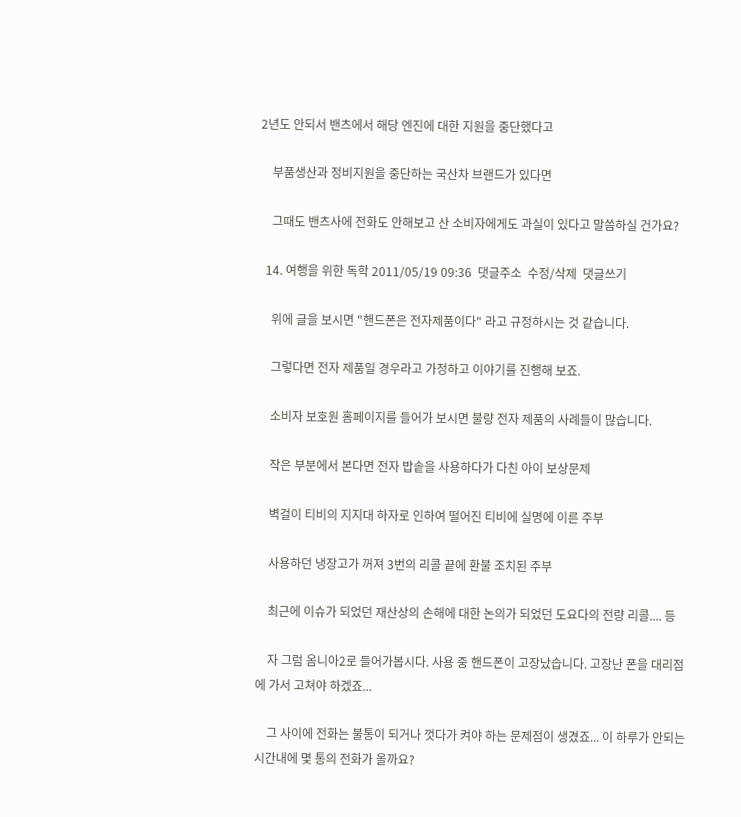2년도 안되서 밴츠에서 해당 엔진에 대한 지원을 중단했다고

    부품생산과 정비지원을 중단하는 국산차 브랜드가 있다면

    그때도 밴츠사에 전화도 안해보고 산 소비자에게도 과실이 있다고 말씀하실 건가요?

  14. 여행을 위한 독학 2011/05/19 09:36  댓글주소  수정/삭제  댓글쓰기

    위에 글을 보시면 "핸드폰은 전자제품이다" 라고 규정하시는 것 같습니다.

    그렇다면 전자 제품일 경우라고 가정하고 이야기를 진행해 보죠.

    소비자 보호원 홈페이지를 들어가 보시면 불량 전자 제품의 사례들이 많습니다.

    작은 부분에서 본다면 전자 밥솥을 사용하다가 다친 아이 보상문제

    벽걸이 티비의 지지대 하자로 인하여 떨어진 티비에 실명에 이른 주부

    사용하던 냉장고가 꺼져 3번의 리콜 끝에 환불 조치된 주부

    최근에 이슈가 되었던 재산상의 손해에 대한 논의가 되었던 도요다의 전량 리콜.... 등

    자 그럼 옴니아2로 들어가봅시다. 사용 중 핸드폰이 고장났습니다. 고장난 폰을 대리점에 가서 고쳐야 하겠죠...

    그 사이에 전화는 불통이 되거나 껏다가 켜야 하는 문제점이 생겼죠... 이 하루가 안되는 시간내에 몇 통의 전화가 올까요?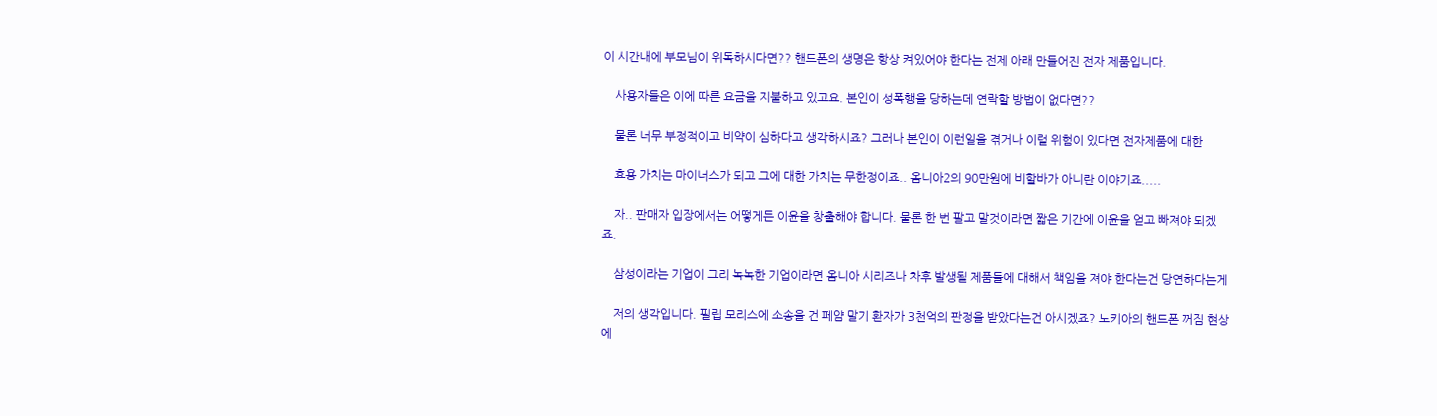이 시간내에 부모님이 위독하시다면?? 핸드폰의 생명은 항상 켜있어야 한다는 전제 아래 만들어진 전자 제품입니다.

    사용자들은 이에 따른 요금을 지불하고 있고요. 본인이 성폭행을 당하는데 연락할 방법이 없다면??

    물론 너무 부정적이고 비약이 심하다고 생각하시죠? 그러나 본인이 이런일을 겪거나 이럴 위험이 있다면 전자제품에 대한

    효용 가치는 마이너스가 되고 그에 대한 가치는 무한정이죠.. 옴니아2의 90만원에 비할바가 아니란 이야기죠.....

    자.. 판매자 입장에서는 어떻게든 이윤을 창출해야 합니다. 물론 한 번 팔고 말것이라면 짧은 기간에 이윤을 얻고 빠져야 되겠죠.

    삼성이라는 기업이 그리 녹녹한 기업이라면 옴니아 시리즈나 차후 발생될 제품들에 대해서 책임을 져야 한다는건 당연하다는게

    저의 생각입니다. 필립 모리스에 소송을 건 페얌 말기 환자가 3천억의 판정을 받았다는건 아시겠죠? 노키아의 핸드폰 꺼짐 현상에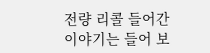전량 리콜 들어간 이야기는 들어 보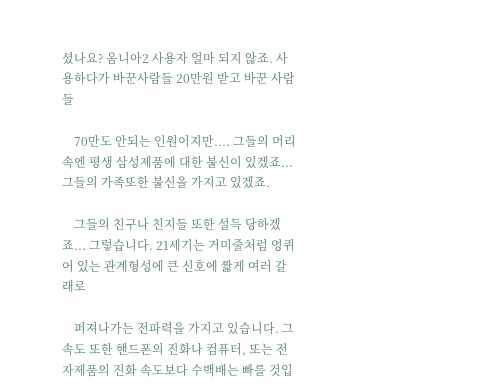셨나요? 옴니아2 사용자 얼마 되지 않죠. 사용하다가 바꾼사람들 20만원 받고 바꾼 사람들

    70만도 안되는 인원이지만.... 그들의 머리속엔 평생 삼성제품에 대한 불신이 있겠죠... 그들의 가족또한 불신을 가지고 있겠죠.

    그들의 친구나 친지들 또한 설득 당하겠죠... 그렇습니다. 21세기는 거미줄처럼 엉퀴어 있는 관계형성에 큰 신호에 짧게 여러 갈래로

    퍼져나가는 전파력을 가지고 있습니다. 그 속도 또한 핸드폰의 진화나 컴퓨터, 또는 전자제품의 진화 속도보다 수백배는 빠를 것입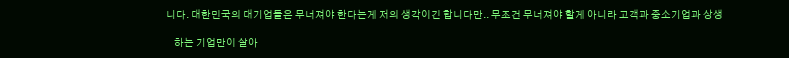니다. 대한민국의 대기업들은 무너져야 한다는게 저의 생각이긴 합니다만.. 무조건 무너져야 할게 아니라 고객과 중소기업과 상생

    하는 기업만이 살아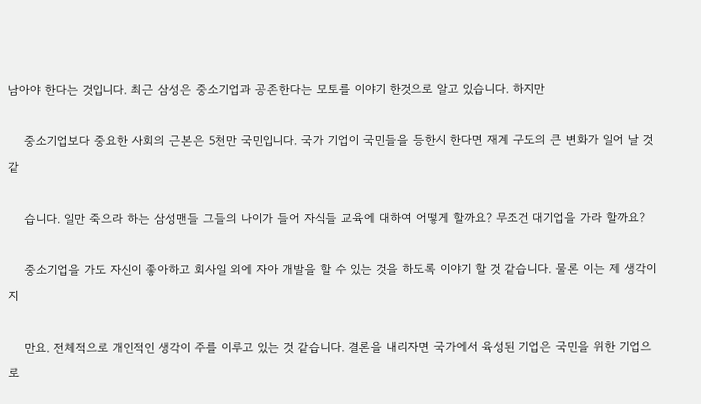남아야 한다는 것입니다. 최근 삼성은 중소기업과 공존한다는 모토를 이야기 한것으로 알고 있습니다. 하지만

    중소기업보다 중요한 사회의 근본은 5천만 국민입니다. 국가 기업이 국민들을 등한시 한다면 재계 구도의 큰 변화가 일어 날 것 같

    습니다. 일만 죽으라 하는 삼성맨들 그들의 나이가 들어 자식들 교육에 대하여 어떻게 할까요? 무조건 대기업을 가라 할까요?

    중소기업을 가도 자신이 좋아하고 회사일 외에 자아 개발을 할 수 있는 것을 하도록 이야기 할 것 같습니다. 물론 이는 제 생각이지

    만요. 전체적으로 개인적인 생각이 주를 이루고 있는 것 같습니다. 결론을 내리자면 국가에서 육성된 기업은 국민을 위한 기업으로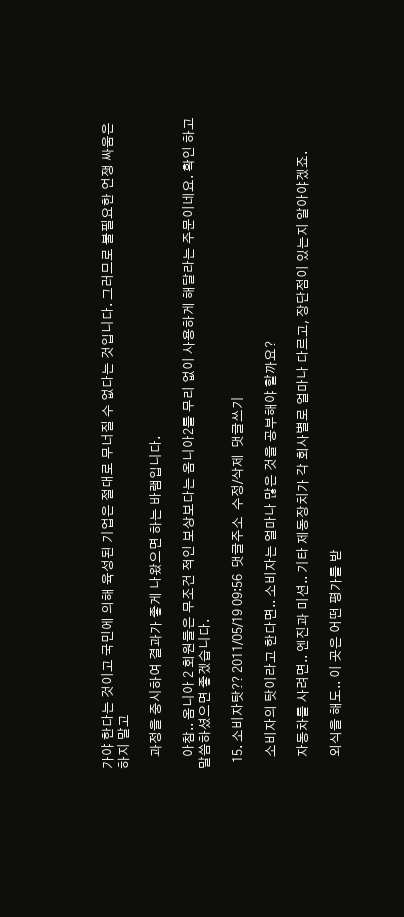가야 한다는 것이고 국민에 의해 육성된 기업은 절대로 무너질 수 없다는 것입니다. 그러므로 불필요한 언쟁 싸움은 하지 말고

    과정을 중시하여 결과가 좋게 나왔으면 하는 바램입니다.

    아참.. 옴니아 2 회원들은 무조건 적인 보상보다는 옴니아2를 무리 없이 사용하게 해달라는 주문이네요. 확인 하고 말씀하셨으면 좋겠습니다.

  15. 소비자탓?? 2011/05/19 09:56  댓글주소  수정/삭제  댓글쓰기

    소비자의 탓이라고 한다면.. 소비자는 얼마나 많은 것을 공부해야 할까요?

    자동차를 사려면.. 엔진과 미션.. 기타 제동장치가 각 회사별로 얼마나 다르고, 장단점이 있는지 알아야겠죠.

    외식을 해도.. 이 곳은 어떤 평가를 받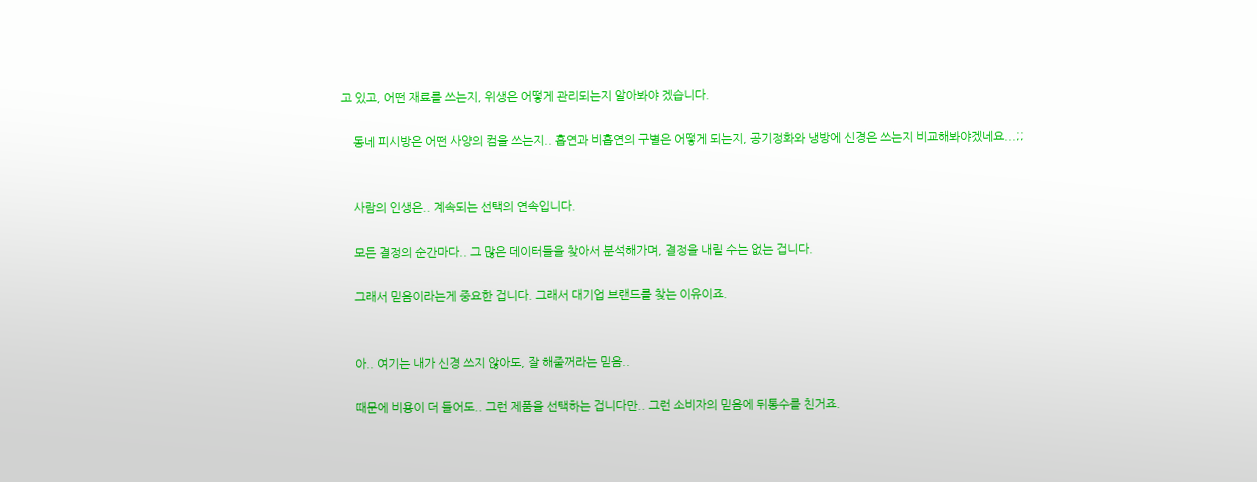고 있고, 어떤 재료를 쓰는지, 위생은 어떻게 관리되는지 알아봐야 겠습니다.

    동네 피시방은 어떤 사양의 컴을 쓰는지.. 흡연과 비흡연의 구별은 어떻게 되는지, 공기정화와 냉방에 신경은 쓰는지 비교해봐야겠네요...;;


    사람의 인생은.. 계속되는 선택의 연속입니다.

    모든 결정의 순간마다.. 그 많은 데이터들을 찾아서 분석해가며, 결정을 내릴 수는 없는 겁니다.

    그래서 믿음이라는게 중요한 겁니다. 그래서 대기업 브랜드를 찾는 이유이죠.


    아.. 여기는 내가 신경 쓰지 않아도, 잘 해줄꺼라는 믿음..

    때문에 비용이 더 들어도.. 그런 제품을 선택하는 겁니다만.. 그런 소비자의 믿음에 뒤통수를 친거죠.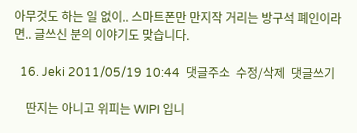아무것도 하는 일 없이.. 스마트폰만 만지작 거리는 방구석 폐인이라면.. 글쓰신 분의 이야기도 맞습니다.

  16. Jeki 2011/05/19 10:44  댓글주소  수정/삭제  댓글쓰기

    딴지는 아니고 위피는 WIPI 입니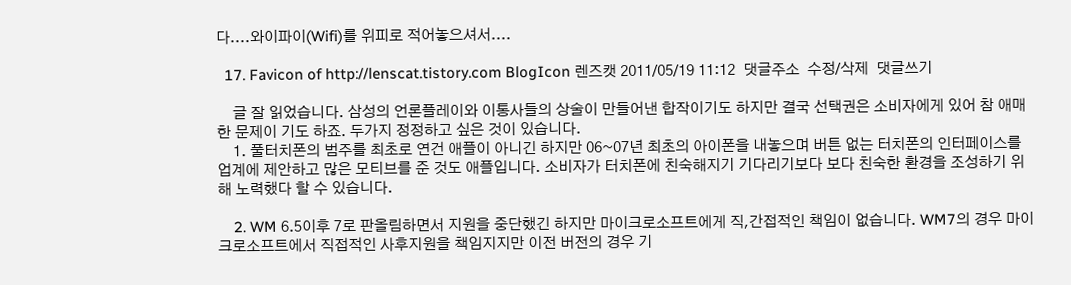다....와이파이(Wifi)를 위피로 적어놓으셔서....

  17. Favicon of http://lenscat.tistory.com BlogIcon 렌즈캣 2011/05/19 11:12  댓글주소  수정/삭제  댓글쓰기

    글 잘 읽었습니다. 삼성의 언론플레이와 이통사들의 상술이 만들어낸 합작이기도 하지만 결국 선택권은 소비자에게 있어 참 애매한 문제이 기도 하죠. 두가지 정정하고 싶은 것이 있습니다.
    1. 풀터치폰의 범주를 최초로 연건 애플이 아니긴 하지만 06~07년 최초의 아이폰을 내놓으며 버튼 없는 터치폰의 인터페이스를 업계에 제안하고 많은 모티브를 준 것도 애플입니다. 소비자가 터치폰에 친숙해지기 기다리기보다 보다 친숙한 환경을 조성하기 위해 노력했다 할 수 있습니다.

    2. WM 6.5이후 7로 판올림하면서 지원을 중단했긴 하지만 마이크로소프트에게 직,간접적인 책임이 없습니다. WM7의 경우 마이크로소프트에서 직접적인 사후지원을 책임지지만 이전 버전의 경우 기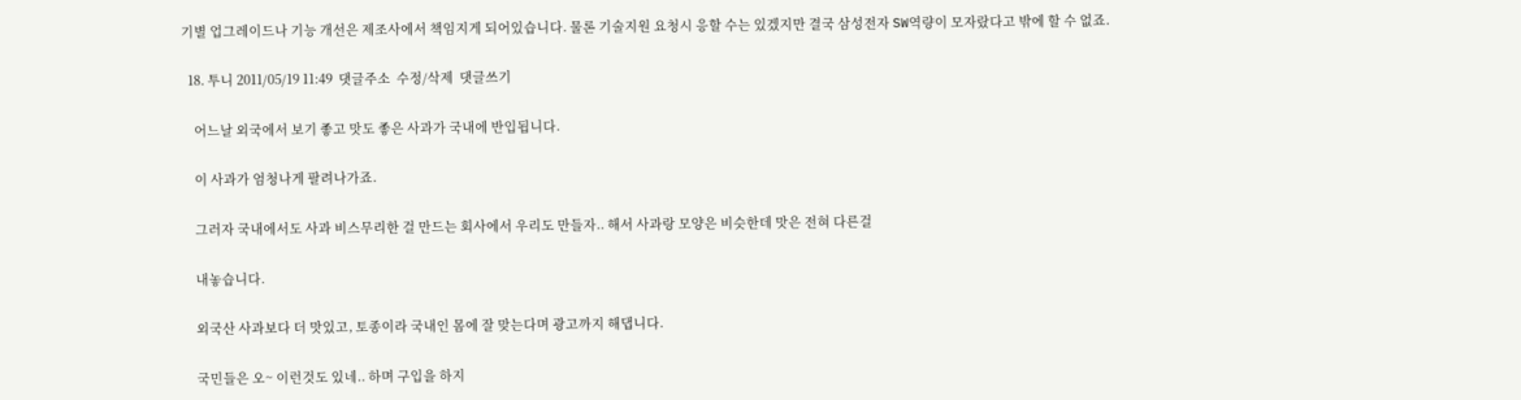기별 업그레이드나 기능 개선은 제조사에서 책임지게 되어있습니다. 물론 기술지원 요청시 응할 수는 있겠지만 결국 삼성전자 SW역량이 모자랐다고 밖에 할 수 없죠.

  18. 투니 2011/05/19 11:49  댓글주소  수정/삭제  댓글쓰기

    어느날 외국에서 보기 좋고 맛도 좋은 사과가 국내에 반입됩니다.

    이 사과가 엄청나게 팔려나가죠.

    그러자 국내에서도 사과 비스무리한 걸 만드는 회사에서 우리도 만들자.. 해서 사과랑 모양은 비슷한데 맛은 전혀 다른걸

    내놓습니다.

    외국산 사과보다 더 맛있고, 토종이라 국내인 몸에 잘 맞는다며 광고까지 해댑니다.

    국민들은 오~ 이런것도 있네.. 하며 구입을 하지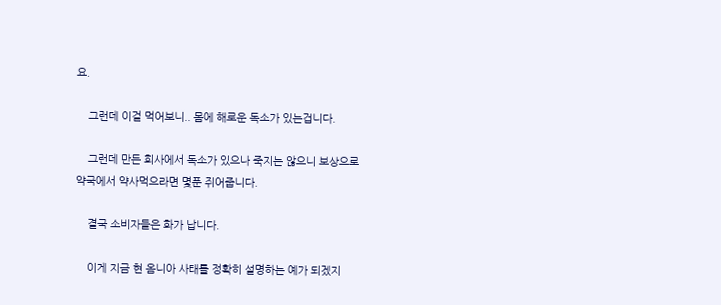요.

    그런데 이걸 먹어보니.. 몸에 해로운 독소가 있는겁니다.

    그런데 만든 회사에서 독소가 있으나 죽지는 않으니 보상으로 약국에서 약사먹으라면 몇푼 쥐어줍니다.

    결국 소비자들은 화가 납니다.

    이게 지금 현 옴니아 사태를 정확히 설명하는 예가 되겠지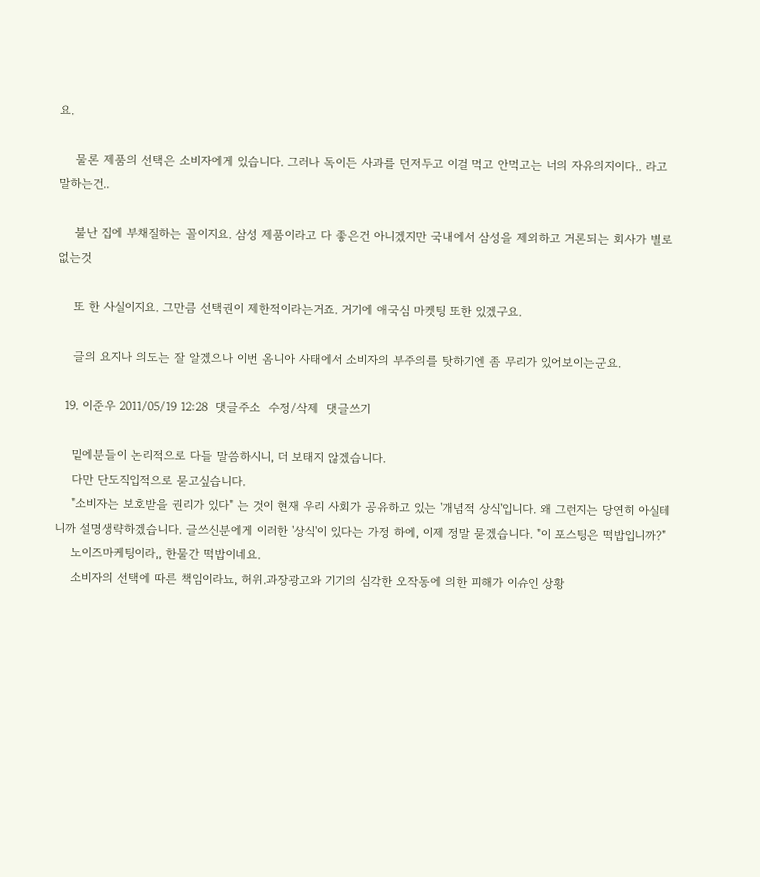요.

    물론 제품의 선택은 소비자에게 있습니다. 그러나 독이든 사과를 던저두고 이걸 먹고 안먹고는 너의 자유의지이다.. 라고 말하는건..

    불난 집에 부채질하는 꼴이지요. 삼성 제품이라고 다 좋은건 아니겠지만 국내에서 삼성을 제외하고 거론되는 회사가 별로 없는것

    또 한 사실이지요. 그만큼 선택권이 제한적이라는거죠. 거기에 애국심 마켓팅 또한 있겠구요.

    글의 요지나 의도는 잘 알겠으나 이번 옴니아 사태에서 소비자의 부주의를 탓하기엔 좀 무리가 있어보이는군요.

  19. 이준우 2011/05/19 12:28  댓글주소  수정/삭제  댓글쓰기

    밑에분들이 논리적으로 다들 말씀하시니, 더 보태지 않겠습니다.
    다만 단도직입적으로 묻고싶습니다.
    "소비자는 보호받을 권리가 있다" 는 것이 현재 우리 사회가 공유하고 있는 '개념적 상식'입니다. 왜 그런지는 당연히 아실테니까 설명생략하겠습니다. 글쓰신분에게 이러한 '상식'이 있다는 가정 하에, 이제 정말 묻겠습니다. "이 포스팅은 떡밥입니까?"
    노이즈마케팅이라,, 한물간 떡밥이네요.
    소비자의 선택에 따른 책임이라뇨, 허위.과장광고와 기기의 심각한 오작동에 의한 피해가 이슈인 상황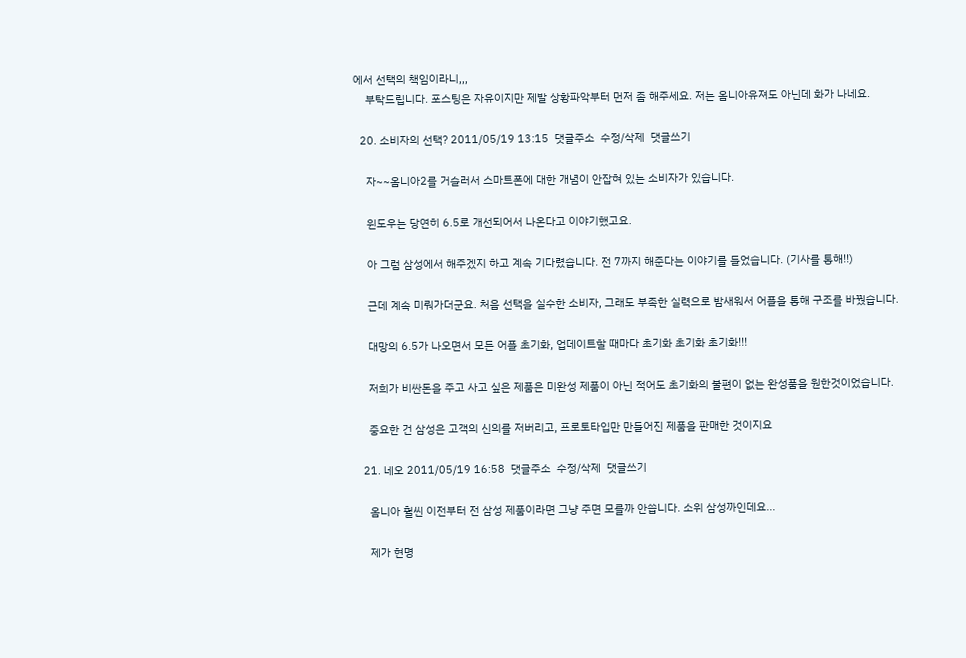에서 선택의 책임이라니,,,
    부탁드립니다. 포스팅은 자유이지만 제발 상황파악부터 먼저 좀 해주세요. 저는 옴니아유져도 아닌데 화가 나네요.

  20. 소비자의 선택? 2011/05/19 13:15  댓글주소  수정/삭제  댓글쓰기

    자~~옴니아2를 거슬러서 스마트폰에 대한 개념이 안잡혀 있는 소비자가 있습니다.

    윈도우는 당연히 6.5로 개선되어서 나온다고 이야기했고요.

    아 그럼 삼성에서 해주겠지 하고 계속 기다렸습니다. 전 7까지 해준다는 이야기를 들었습니다. (기사를 통해!!)

    근데 계속 미뤄가더군요. 처음 선택을 실수한 소비자, 그래도 부족한 실력으로 밤새워서 어플을 통해 구조를 바꿨습니다.

    대망의 6.5가 나오면서 모든 어플 초기화, 업데이트할 때마다 초기화 초기화 초기화!!!

    저희가 비싼돈을 주고 사고 싶은 제품은 미완성 제품이 아닌 적어도 초기화의 불편이 없는 완성품을 원한것이었습니다.

    중요한 건 삼성은 고객의 신의를 저버리고, 프로토타입만 만들어진 제품을 판매한 것이지요

  21. 네오 2011/05/19 16:58  댓글주소  수정/삭제  댓글쓰기

    옴니아 훨씬 이전부터 전 삼성 제품이라면 그냥 주면 모를까 안씁니다. 소위 삼성까인데요...

    제가 현명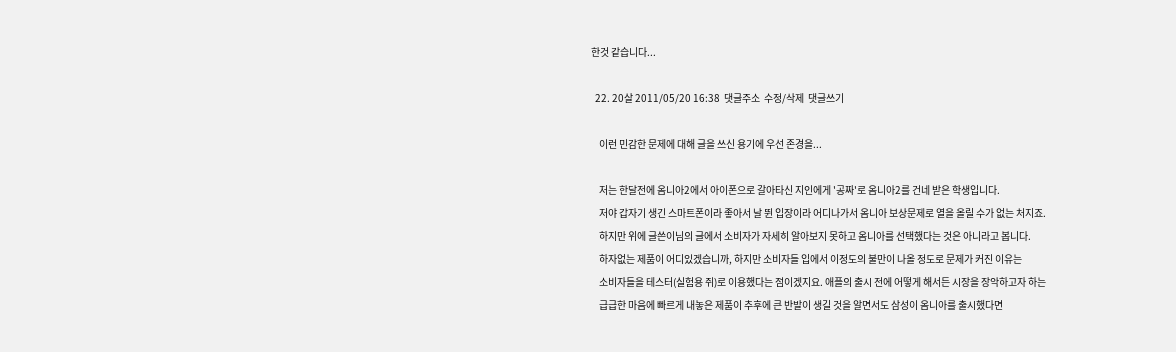한것 같습니다...

  22. 20살 2011/05/20 16:38  댓글주소  수정/삭제  댓글쓰기

    이런 민감한 문제에 대해 글을 쓰신 용기에 우선 존경을...

    저는 한달전에 옴니아2에서 아이폰으로 갈아타신 지인에게 '공짜'로 옴니아2를 건네 받은 학생입니다.
    저야 갑자기 생긴 스마트폰이라 좋아서 날 뛴 입장이라 어디나가서 옴니아 보상문제로 열을 올릴 수가 없는 처지죠.
    하지만 위에 글쓴이님의 글에서 소비자가 자세히 알아보지 못하고 옴니아를 선택했다는 것은 아니라고 봅니다.
    하자없는 제품이 어디있겠습니까, 하지만 소비자들 입에서 이정도의 불만이 나올 정도로 문제가 커진 이유는
    소비자들을 테스터(실험용 쥐)로 이용했다는 점이겠지요. 애플의 출시 전에 어떻게 해서든 시장을 장악하고자 하는
    급급한 마음에 빠르게 내놓은 제품이 추후에 큰 반발이 생길 것을 알면서도 삼성이 옴니아를 출시했다면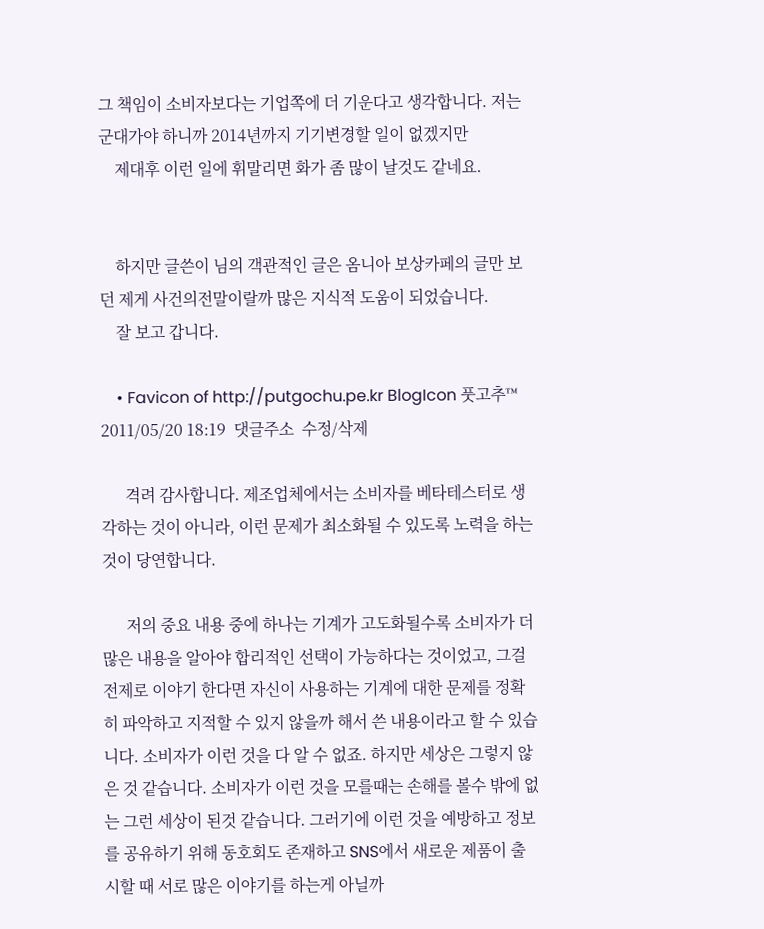그 책임이 소비자보다는 기업쪽에 더 기운다고 생각합니다. 저는 군대가야 하니까 2014년까지 기기변경할 일이 없겠지만
    제대후 이런 일에 휘말리면 화가 좀 많이 날것도 같네요.


    하지만 글쓴이 님의 객관적인 글은 옴니아 보상카페의 글만 보던 제게 사건의전말이랄까 많은 지식적 도움이 되었습니다.
    잘 보고 갑니다.

    • Favicon of http://putgochu.pe.kr BlogIcon 풋고추™ 2011/05/20 18:19  댓글주소  수정/삭제

      격려 감사합니다. 제조업체에서는 소비자를 베타테스터로 생각하는 것이 아니라, 이런 문제가 최소화될 수 있도록 노력을 하는 것이 당연합니다.

      저의 중요 내용 중에 하나는 기계가 고도화될수록 소비자가 더 많은 내용을 알아야 합리적인 선택이 가능하다는 것이었고, 그걸 전제로 이야기 한다면 자신이 사용하는 기계에 대한 문제를 정확히 파악하고 지적할 수 있지 않을까 해서 쓴 내용이라고 할 수 있습니다. 소비자가 이런 것을 다 알 수 없죠. 하지만 세상은 그렇지 않은 것 같습니다. 소비자가 이런 것을 모를때는 손해를 볼수 밖에 없는 그런 세상이 된것 같습니다. 그러기에 이런 것을 예방하고 정보를 공유하기 위해 동호회도 존재하고 SNS에서 새로운 제품이 출시할 때 서로 많은 이야기를 하는게 아닐까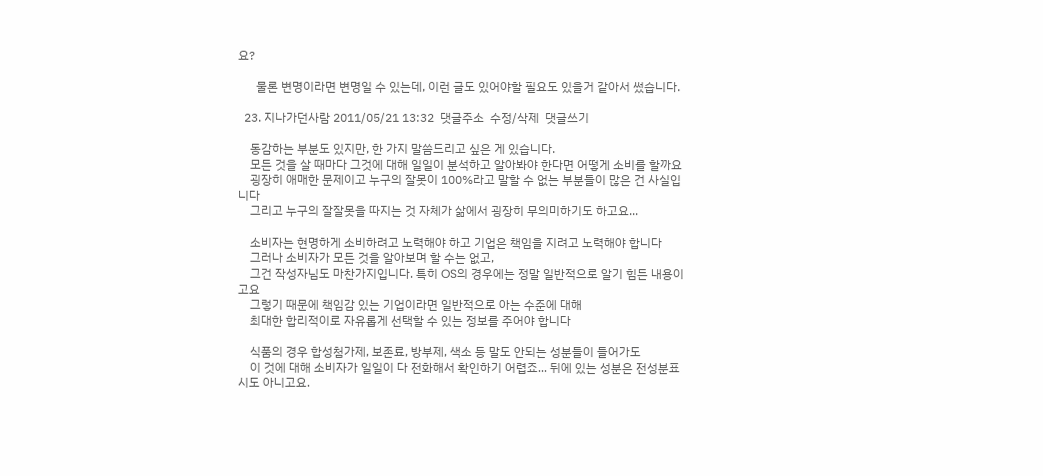요?

      물론 변명이라면 변명일 수 있는데, 이런 글도 있어야할 필요도 있을거 같아서 썼습니다.

  23. 지나가던사람 2011/05/21 13:32  댓글주소  수정/삭제  댓글쓰기

    동감하는 부분도 있지만, 한 가지 말씀드리고 싶은 게 있습니다.
    모든 것을 살 때마다 그것에 대해 일일이 분석하고 알아봐야 한다면 어떻게 소비를 할까요
    굉장히 애매한 문제이고 누구의 잘못이 100%라고 말할 수 없는 부분들이 많은 건 사실입니다
    그리고 누구의 잘잘못을 따지는 것 자체가 삶에서 굉장히 무의미하기도 하고요...

    소비자는 현명하게 소비하려고 노력해야 하고 기업은 책임을 지려고 노력해야 합니다
    그러나 소비자가 모든 것을 알아보며 할 수는 없고,
    그건 작성자님도 마찬가지입니다. 특히 OS의 경우에는 정말 일반적으로 알기 힘든 내용이고요
    그렇기 때문에 책임감 있는 기업이라면 일반적으로 아는 수준에 대해
    최대한 합리적이로 자유롭게 선택할 수 있는 정보를 주어야 합니다

    식품의 경우 합성첨가제, 보존료, 방부제, 색소 등 말도 안되는 성분들이 들어가도
    이 것에 대해 소비자가 일일이 다 전화해서 확인하기 어렵죠... 뒤에 있는 성분은 전성분표시도 아니고요.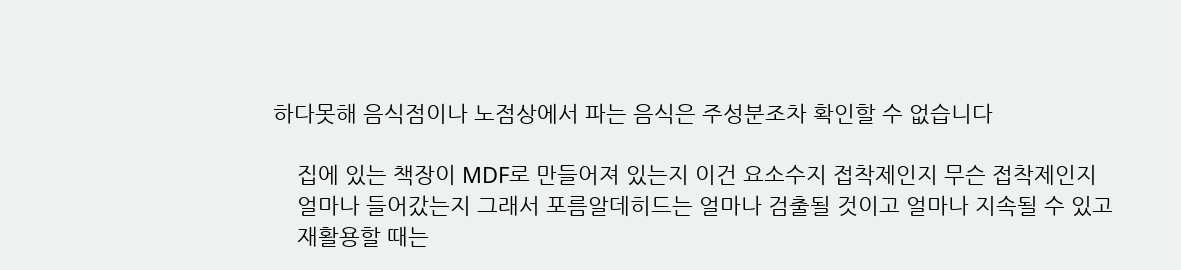하다못해 음식점이나 노점상에서 파는 음식은 주성분조차 확인할 수 없습니다

    집에 있는 책장이 MDF로 만들어져 있는지 이건 요소수지 접착제인지 무슨 접착제인지
    얼마나 들어갔는지 그래서 포름알데히드는 얼마나 검출될 것이고 얼마나 지속될 수 있고
    재활용할 때는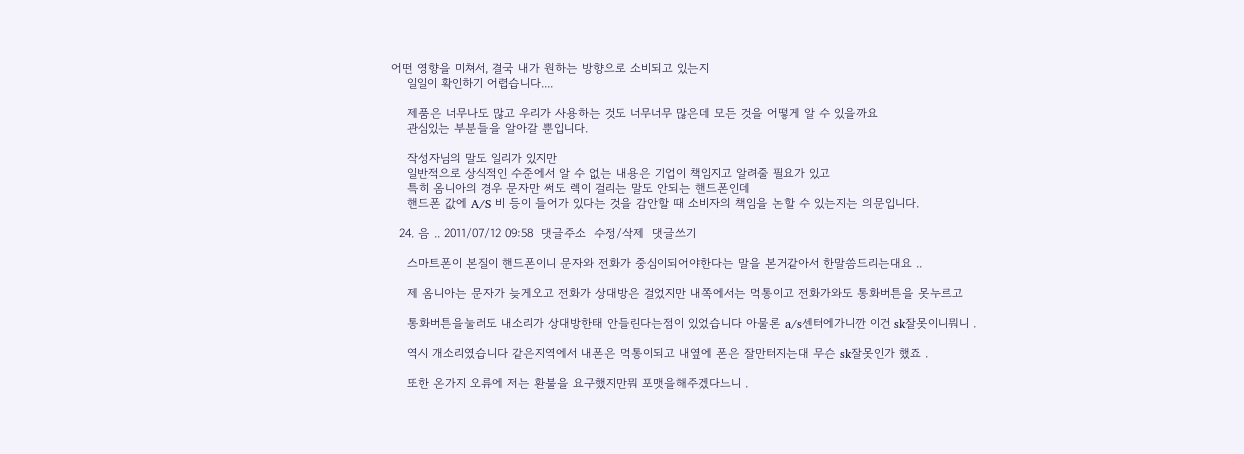어떤 영향을 미쳐서, 결국 내가 원하는 방향으로 소비되고 있는지
    일일이 확인하기 어렵습니다....

    제품은 너무나도 많고 우리가 사용하는 것도 너무너무 많은데 모든 것을 어떻게 알 수 있을까요
    관심있는 부분들을 알아갈 뿐입니다.

    작성자님의 말도 일리가 있지만
    일반적으로 상식적인 수준에서 알 수 없는 내용은 기업이 책임지고 알려줄 필요가 있고
    특히 옴니아의 경우 문자만 써도 렉이 걸리는 말도 안되는 핸드폰인데
    핸드폰 값에 A/S 비 등이 들어가 있다는 것을 감안할 때 소비자의 책임을 논할 수 있는지는 의문입니다.

  24. 음 .. 2011/07/12 09:58  댓글주소  수정/삭제  댓글쓰기

    스마트폰이 본질이 핸드폰이니 문자와 전화가 중심이되어야한다는 말을 본거같아서 한말씀드리는대요 ..

    제 옴니아는 문자가 늦게오고 전화가 상대방은 걸었지만 내쪽에서는 먹통이고 전화가와도 통화버튼을 못누르고

    통화버튼을눌러도 내소리가 상대방한태 안들린다는점이 있었습니다 아물론 a/s센터에가니깐 이건 sk잘못이니뭐니 .

    역시 개소리였습니다 같은지역에서 내폰은 먹통이되고 내옆에 폰은 잘만터지는대 무슨 sk잘못인가 했죠 .

    또한 온가지 오류에 저는 환불을 요구했지만뭐 포맷을해주겠다느니 .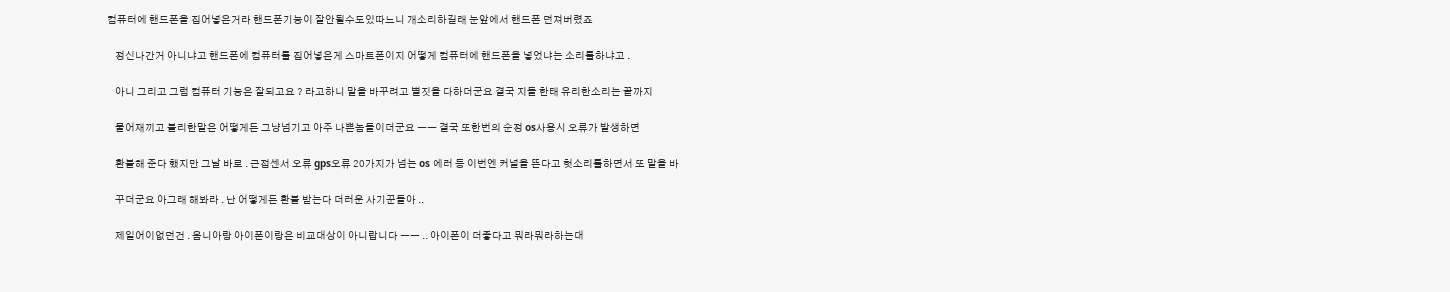컴퓨터에 핸드폰을 집어넣은거라 핸드폰기능이 잘안될수도있따느니 개소리하길래 눈앞에서 핸드폰 던져버렸죠

    정신나간거 아니냐고 핸드폰에 컴퓨터를 집어넣은게 스마트폰이지 어떻게 컴퓨터에 핸드폰을 넣었냐는 소리를하냐고 .

    아니 그리고 그럼 컴퓨터 기능은 잘되고요 ? 라고하니 말을 바꾸려고 별짓을 다하더군요 결국 지들 한태 유리한소리는 끝까지

    물어재끼고 불리한말은 어떻게든 그냥넘기고 아주 나쁜놈들이더군요 ㅡㅡ 결국 또한번의 순정 os사용시 오류가 발생하면

    환불해 준다 했지만 그날 바로 . 근접센서 오류 gps오류 20가지가 넘는 os 에러 등 이번엔 커널을 뜬다고 헛소리를하면서 또 말을 바

    꾸더군요 아그래 해봐라 . 난 어떻게든 환불 받는다 더러운 사기꾼들아 ..

    제일어이없던건 . 옴니아랑 아이폰이랑은 비교대상이 아니랍니다 ㅡㅡ .. 아이폰이 더좋다고 뭐라뭐라하는대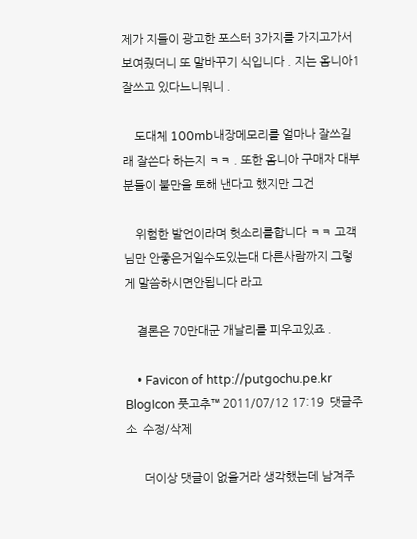제가 지들이 광고한 포스터 3가지를 가지고가서 보여줬더니 또 말바꾸기 식입니다 . 지는 옴니아1 잘쓰고 있다느니뭐니 .

    도대체 100mb내장메모리를 얼마나 잘쓰길래 잘쓴다 하는지 ㅋㅋ . 또한 옴니아 구매자 대부분들이 불만을 토해 낸다고 했지만 그건

    위험한 발언이라며 헛소리를합니다 ㅋㅋ 고객님만 안좋은거일수도있는대 다른사람까지 그렇게 말씀하시면안됩니다 라고

    결론은 70만대군 개날리를 피우고있죠 .

    • Favicon of http://putgochu.pe.kr BlogIcon 풋고추™ 2011/07/12 17:19  댓글주소  수정/삭제

      더이상 댓글이 없을거라 생각했는데 남겨주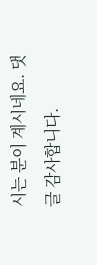시는 분이 계시네요. 댓글 감사합니다.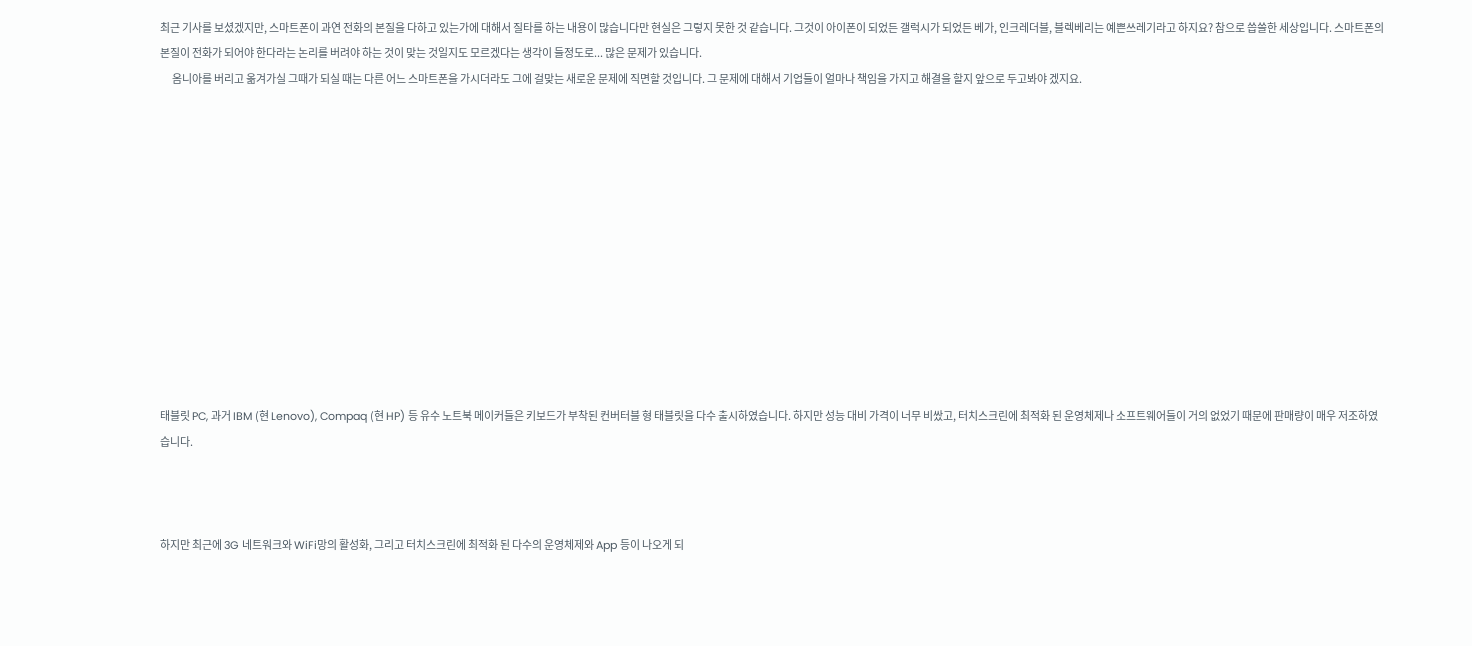최근 기사를 보셨겠지만, 스마트폰이 과연 전화의 본질을 다하고 있는가에 대해서 질타를 하는 내용이 많습니다만 현실은 그렇지 못한 것 같습니다. 그것이 아이폰이 되었든 갤럭시가 되었든 베가, 인크레더블, 블렉베리는 예쁜쓰레기라고 하지요? 참으로 씁쓸한 세상입니다. 스마트폰의 본질이 전화가 되어야 한다라는 논리를 버려야 하는 것이 맞는 것일지도 모르겠다는 생각이 들정도로... 많은 문제가 있습니다.
      옴니아를 버리고 옮겨가실 그때가 되실 때는 다른 어느 스마트폰을 가시더라도 그에 걸맞는 새로운 문제에 직면할 것입니다. 그 문제에 대해서 기업들이 얼마나 책임을 가지고 해결을 할지 앞으로 두고봐야 겠지요.












태블릿 PC, 과거 IBM (현 Lenovo), Compaq (현 HP) 등 유수 노트북 메이커들은 키보드가 부착된 컨버터블 형 태블릿을 다수 출시하였습니다. 하지만 성능 대비 가격이 너무 비쌌고, 터치스크린에 최적화 된 운영체제나 소프트웨어들이 거의 없었기 때문에 판매량이 매우 저조하였습니다.



하지만 최근에 3G 네트워크와 WiFi망의 활성화, 그리고 터치스크린에 최적화 된 다수의 운영체제와 App 등이 나오게 되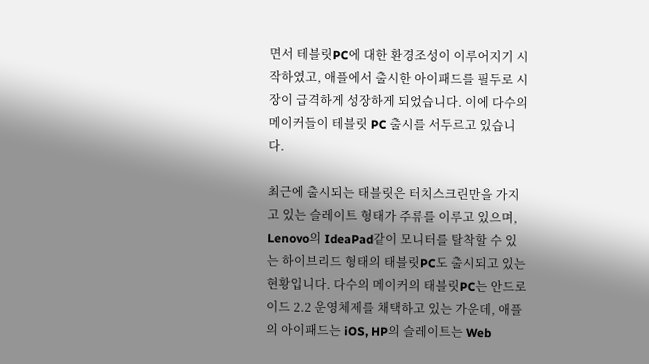면서 테블릿PC에 대한 환경조성이 이루어지기 시작하였고, 애플에서 출시한 아이패드를 필두로 시장이 급격하게 성장하게 되었습니다. 이에 다수의 메이커들이 테블릿 PC 출시를 서두르고 있습니다.

최근에 출시되는 태블릿은 터치스크린만을 가지고 있는 슬레이트 형태가 주류를 이루고 있으며, Lenovo의 IdeaPad같이 모니터를 탈착할 수 있는 하이브리드 형태의 태블릿PC도 출시되고 있는 현황입니다. 다수의 메이커의 태블릿PC는 안드로이드 2.2 운영체제를 채택하고 있는 가운데, 애플의 아이패드는 iOS, HP의 슬레이트는 Web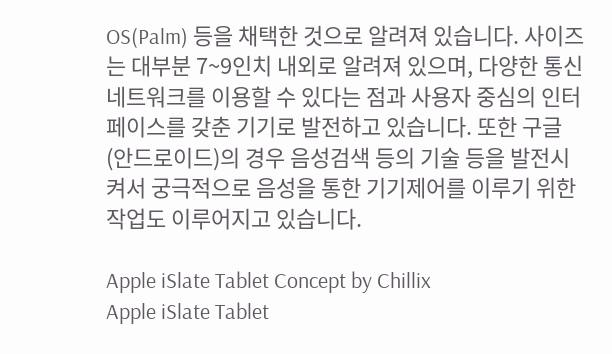OS(Palm) 등을 채택한 것으로 알려져 있습니다. 사이즈는 대부분 7~9인치 내외로 알려져 있으며, 다양한 통신네트워크를 이용할 수 있다는 점과 사용자 중심의 인터페이스를 갖춘 기기로 발전하고 있습니다. 또한 구글(안드로이드)의 경우 음성검색 등의 기술 등을 발전시켜서 궁극적으로 음성을 통한 기기제어를 이루기 위한 작업도 이루어지고 있습니다.

Apple iSlate Tablet Concept by Chillix
Apple iSlate Tablet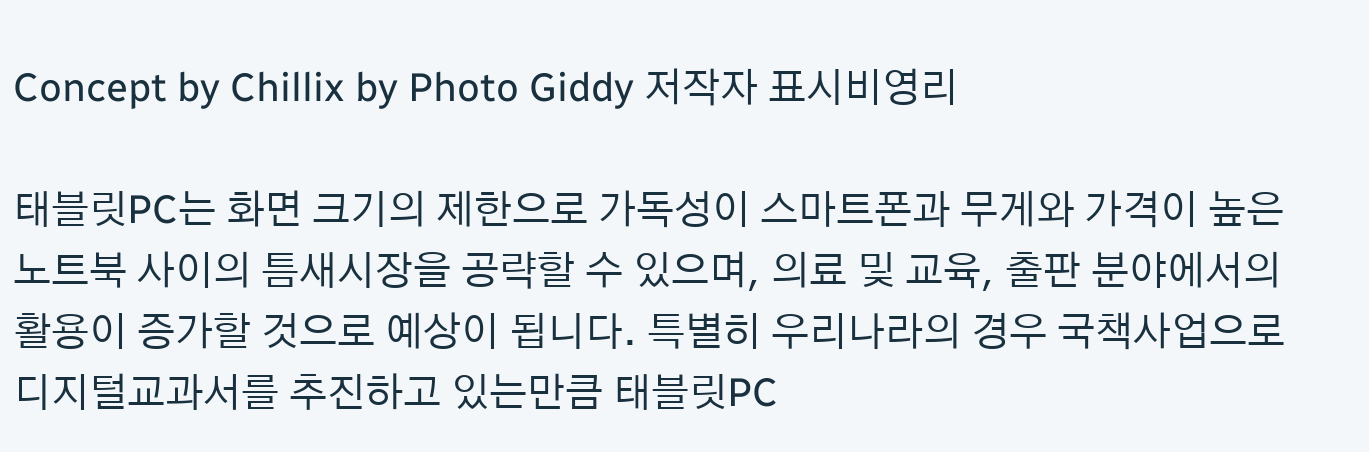Concept by Chillix by Photo Giddy 저작자 표시비영리

태블릿PC는 화면 크기의 제한으로 가독성이 스마트폰과 무게와 가격이 높은 노트북 사이의 틈새시장을 공략할 수 있으며, 의료 및 교육, 출판 분야에서의 활용이 증가할 것으로 예상이 됩니다. 특별히 우리나라의 경우 국책사업으로 디지털교과서를 추진하고 있는만큼 태블릿PC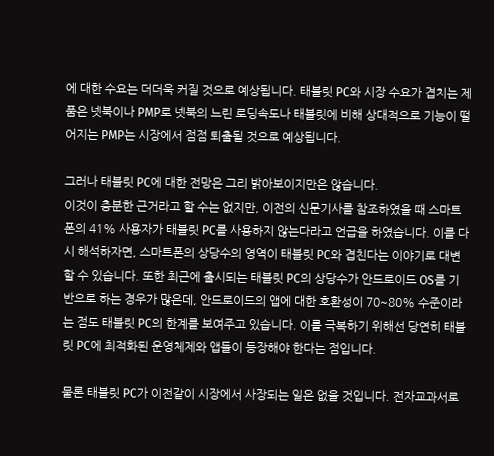에 대한 수요는 더더욱 커질 것으로 예상됩니다. 태블릿 PC와 시장 수요가 겹치는 제품은 넷북이나 PMP로 넷북의 느린 로딩속도나 태블릿에 비해 상대적으로 기능이 떨어지는 PMP는 시장에서 점점 퇴출될 것으로 예상됩니다.

그러나 태블릿 PC에 대한 전망은 그리 밝아보이지만은 않습니다.
이것이 충분한 근거라고 할 수는 없지만, 이전의 신문기사를 참조하였을 때 스마트폰의 41% 사용자가 태블릿 PC를 사용하지 않는다라고 언급을 하였습니다. 이를 다시 해석하자면, 스마트폰의 상당수의 영역이 태블릿 PC와 겹친다는 이야기로 대변할 수 있습니다. 또한 최근에 출시되는 태블릿 PC의 상당수가 안드로이드 OS를 기반으로 하는 경우가 많은데, 안드로이드의 앱에 대한 호환성이 70~80% 수준이라는 점도 태블릿 PC의 한계를 보여주고 있습니다. 이를 극복하기 위해선 당연히 태블릿 PC에 최적화된 운영체제와 앱들이 등장해야 한다는 점입니다.

물론 태블릿 PC가 이전같이 시장에서 사장되는 일은 없을 것입니다. 전자교과서로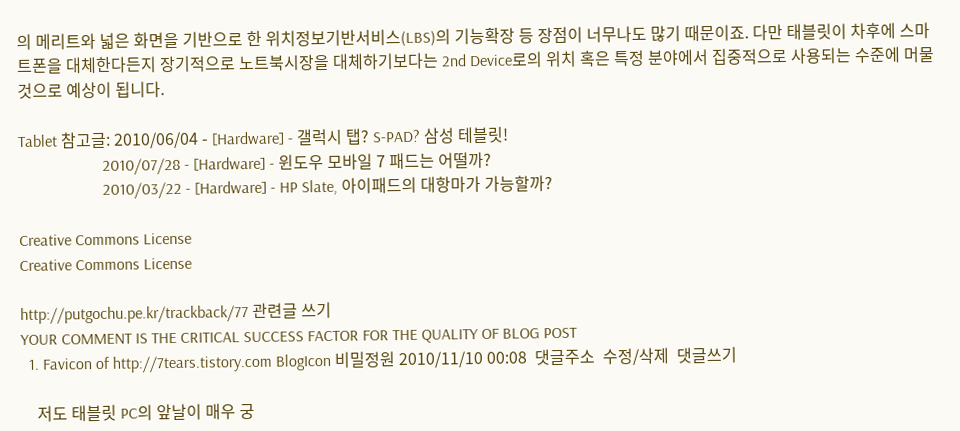의 메리트와 넓은 화면을 기반으로 한 위치정보기반서비스(LBS)의 기능확장 등 장점이 너무나도 많기 때문이죠. 다만 태블릿이 차후에 스마트폰을 대체한다든지 장기적으로 노트북시장을 대체하기보다는 2nd Device로의 위치 혹은 특정 분야에서 집중적으로 사용되는 수준에 머물 것으로 예상이 됩니다.

Tablet 참고글: 2010/06/04 - [Hardware] - 갤럭시 탭? S-PAD? 삼성 테블릿!
                     2010/07/28 - [Hardware] - 윈도우 모바일 7 패드는 어떨까?
                     2010/03/22 - [Hardware] - HP Slate, 아이패드의 대항마가 가능할까?

Creative Commons License
Creative Commons License

http://putgochu.pe.kr/trackback/77 관련글 쓰기
YOUR COMMENT IS THE CRITICAL SUCCESS FACTOR FOR THE QUALITY OF BLOG POST
  1. Favicon of http://7tears.tistory.com BlogIcon 비밀정원 2010/11/10 00:08  댓글주소  수정/삭제  댓글쓰기

    저도 태블릿 PC의 앞날이 매우 궁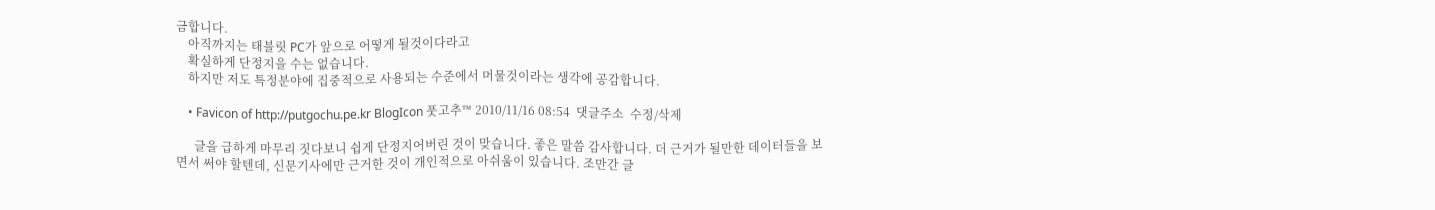금합니다.
    아직까지는 태블릿 PC가 앞으로 어떻게 될것이다라고
    확실하게 단정지을 수는 없습니다.
    하지만 저도 특정분야에 집중적으로 사용되는 수준에서 머물것이라는 생각에 공감합니다.

    • Favicon of http://putgochu.pe.kr BlogIcon 풋고추™ 2010/11/16 08:54  댓글주소  수정/삭제

      글을 급하게 마무리 짓다보니 쉽게 단정지어버린 것이 맞습니다. 좋은 말씀 감사합니다. 더 근거가 될만한 데이터들을 보면서 써야 할텐데, 신문기사에만 근거한 것이 개인적으로 아쉬움이 있습니다. 조만간 글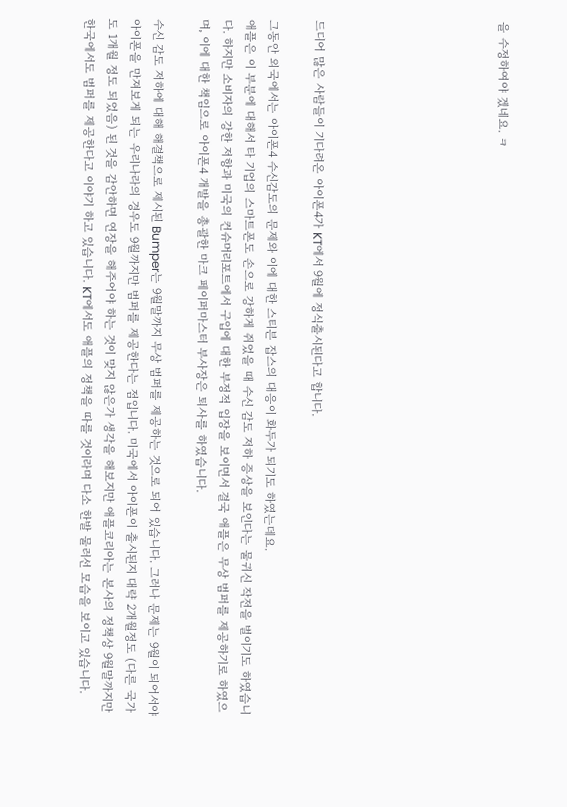을 수정하여야 겠네요. ㅋ







드디어 많은 사람들이 기다려온 아이폰4가 KT에서 9월에 정식출시된다고 합니다.

그동안 외국에서는 아이폰4 수신감도의 문제와 이에 대한 스티븐 잡스의 대응이 화두가 되기도 하였는데요.
애플은 이 부분에 대해서 타 기업의 스마트폰도 손으로 강하게 쥐었을 때 수신 감도 저하 증상을 보인다는 물귀신 작전을 벌이기도 하였습니다. 하지만 소비자의 강한 저항과 미국의 컨슈머리포트에서 구입에 대한 부정적 입장을 보이면서 결국 애플은 무상 범퍼를 제공하기로 하였으며, 이에 대한 책임으로 아이폰4 개발을 총괄한 마크 페이퍼마스터 부사장은 퇴사를 하였습니다.

수신 감도 저하에 대해 해결책으로 제시된 Bumper는 9월말까지 무상 범퍼를 제공하는 것으로 되어 있습니다. 그러나 문제는 9월이 되어서야 아이폰을 만져보게 되는 우리나라의 경우도 9월까지만 범퍼를 제공한다는 점입니다. 미국에서 아이폰이 출시된지 대략 2개월정도 (다른 국가도 1개월 정도 되었음) 된 것을 감안하면 연장을 해주어야 하는 것이 맞지 않은가 생각을 해보지만 애플코리아는 본사의 정책상 9월말까지만 한국에서도 범퍼를 제공한다고 이야기 하고 있습니다. KT에서도 애플의 정책을 따를 것이라며 다소 한발 물러선 모습을 보이고 있습니다.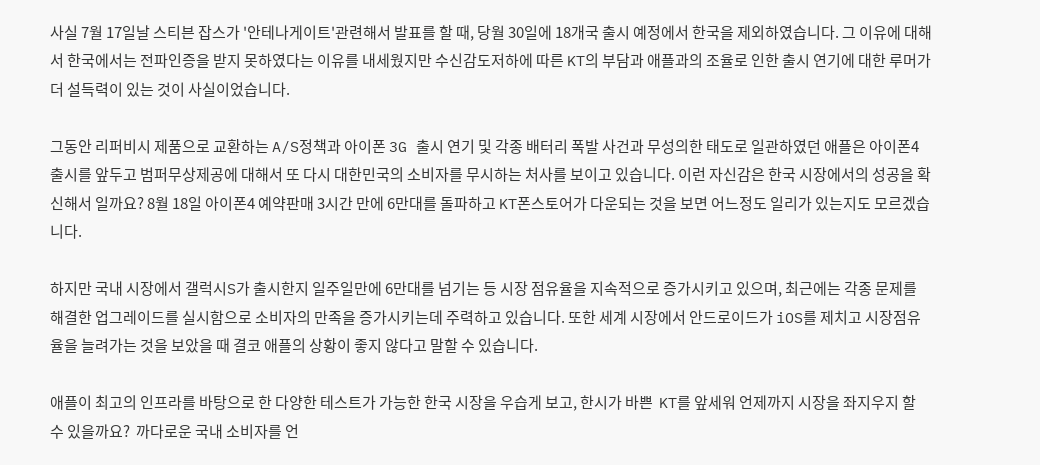사실 7월 17일날 스티븐 잡스가 '안테나게이트'관련해서 발표를 할 때, 당월 30일에 18개국 출시 예정에서 한국을 제외하였습니다. 그 이유에 대해서 한국에서는 전파인증을 받지 못하였다는 이유를 내세웠지만 수신감도저하에 따른 KT의 부담과 애플과의 조율로 인한 출시 연기에 대한 루머가 더 설득력이 있는 것이 사실이었습니다.

그동안 리퍼비시 제품으로 교환하는 A/S정책과 아이폰 3G 출시 연기 및 각종 배터리 폭발 사건과 무성의한 태도로 일관하였던 애플은 아이폰4 출시를 앞두고 범퍼무상제공에 대해서 또 다시 대한민국의 소비자를 무시하는 처사를 보이고 있습니다. 이런 자신감은 한국 시장에서의 성공을 확신해서 일까요? 8월 18일 아이폰4 예약판매 3시간 만에 6만대를 돌파하고 KT폰스토어가 다운되는 것을 보면 어느정도 일리가 있는지도 모르겠습니다.

하지만 국내 시장에서 갤럭시S가 출시한지 일주일만에 6만대를 넘기는 등 시장 점유율을 지속적으로 증가시키고 있으며, 최근에는 각종 문제를 해결한 업그레이드를 실시함으로 소비자의 만족을 증가시키는데 주력하고 있습니다. 또한 세계 시장에서 안드로이드가 iOS를 제치고 시장점유율을 늘려가는 것을 보았을 때 결코 애플의 상황이 좋지 않다고 말할 수 있습니다.

애플이 최고의 인프라를 바탕으로 한 다양한 테스트가 가능한 한국 시장을 우습게 보고, 한시가 바쁜  KT를 앞세워 언제까지 시장을 좌지우지 할 수 있을까요?  까다로운 국내 소비자를 언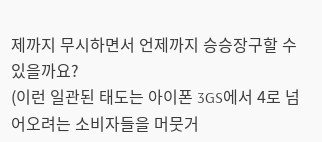제까지 무시하면서 언제까지 승승장구할 수 있을까요?
(이런 일관된 태도는 아이폰 3GS에서 4로 넘어오려는 소비자들을 머뭇거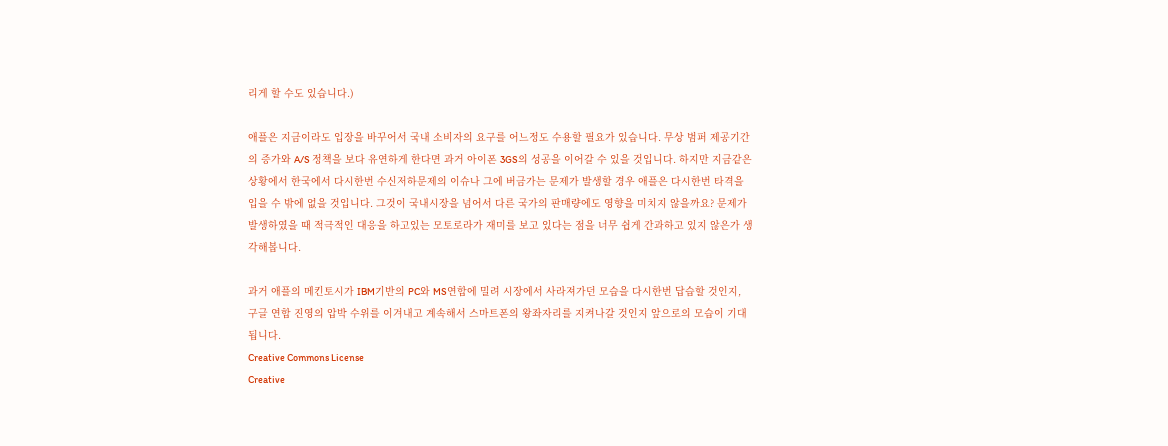리게 할 수도 있습니다.)

애플은 지금이라도 입장을 바꾸어서 국내 소비자의 요구를 어느정도 수용할 필요가 있습니다. 무상 범퍼 제공기간의 증가와 A/S 정책을 보다 유연하게 한다면 과거 아이폰 3GS의 성공을 이어갈 수 있을 것입니다. 하지만 지금같은 상황에서 한국에서 다시한번 수신저하문제의 이슈나 그에 버금가는 문제가 발생할 경우 애플은 다시한번 타격을 입을 수 밖에 없을 것입니다. 그것이 국내시장을 넘어서 다른 국가의 판매량에도 영향을 미치지 않을까요? 문제가 발생하였을 때 적극적인 대응을 하고있는 모토로라가 재미를 보고 있다는 점을 너무 쉽게 간과하고 있지 않은가 생각해봅니다.

과거 애플의 메킨토시가 IBM기반의 PC와 MS연합에 밀려 시장에서 사라져가던 모습을 다시한번 답습할 것인지,
구글 연합 진영의 압박 수위를 이겨내고 계속해서 스마트폰의 왕좌자리를 지켜나갈 것인지 앞으로의 모습이 기대됩니다.
Creative Commons License
Creative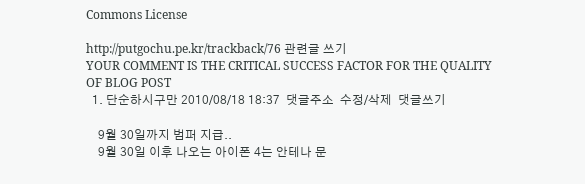Commons License

http://putgochu.pe.kr/trackback/76 관련글 쓰기
YOUR COMMENT IS THE CRITICAL SUCCESS FACTOR FOR THE QUALITY OF BLOG POST
  1. 단순하시구만 2010/08/18 18:37  댓글주소  수정/삭제  댓글쓰기

    9월 30일까지 범퍼 지급..
    9월 30일 이후 나오는 아이폰 4는 안테나 문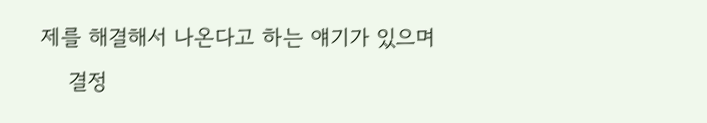제를 해결해서 나온다고 하는 얘기가 있으며
    결정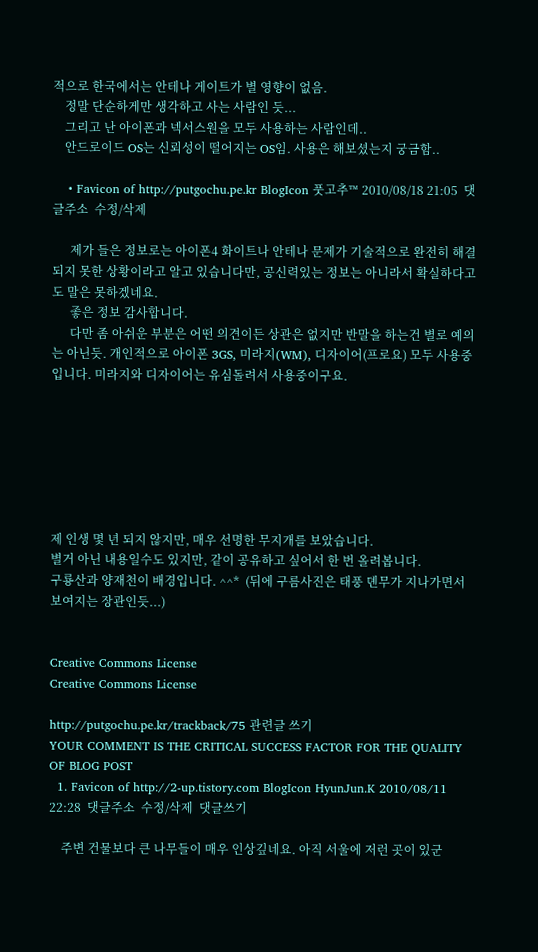적으로 한국에서는 안테나 게이트가 별 영향이 없음.
    정말 단순하게만 생각하고 사는 사람인 듯...
    그리고 난 아이폰과 넥서스원을 모두 사용하는 사람인데..
    안드로이드 OS는 신뢰성이 떨어지는 OS임. 사용은 해보셨는지 궁금함..

    • Favicon of http://putgochu.pe.kr BlogIcon 풋고추™ 2010/08/18 21:05  댓글주소  수정/삭제

      제가 들은 정보로는 아이폰4 화이트나 안테나 문제가 기술적으로 완전히 해결되지 못한 상황이라고 알고 있습니다만, 공신력있는 정보는 아니라서 확실하다고도 말은 못하겠네요.
      좋은 정보 감사합니다.
      다만 좀 아쉬운 부분은 어떤 의견이든 상관은 없지만 반말을 하는건 별로 예의는 아닌듯. 개인적으로 아이폰 3GS, 미라지(WM), 디자이어(프로요) 모두 사용중입니다. 미라지와 디자이어는 유심돌려서 사용중이구요.







제 인생 몇 년 되지 않지만, 매우 선명한 무지개를 보았습니다.
별거 아닌 내용일수도 있지만, 같이 공유하고 싶어서 한 번 올려봅니다.
구룡산과 양재천이 배경입니다. ^^*  (뒤에 구름사진은 태풍 뎬무가 지나가면서 보여지는 장관인듯...)


Creative Commons License
Creative Commons License

http://putgochu.pe.kr/trackback/75 관련글 쓰기
YOUR COMMENT IS THE CRITICAL SUCCESS FACTOR FOR THE QUALITY OF BLOG POST
  1. Favicon of http://2-up.tistory.com BlogIcon HyunJun.K 2010/08/11 22:28  댓글주소  수정/삭제  댓글쓰기

    주변 건물보다 큰 나무들이 매우 인상깊네요. 아직 서울에 저런 곳이 있군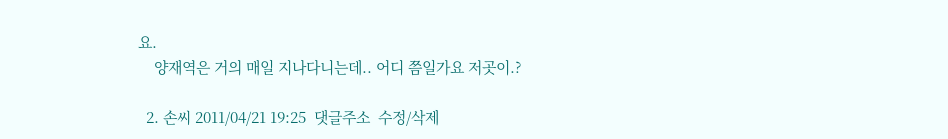요.
    양재역은 거의 매일 지나다니는데.. 어디 쯤일가요 저곳이.?

  2. 손씨 2011/04/21 19:25  댓글주소  수정/삭제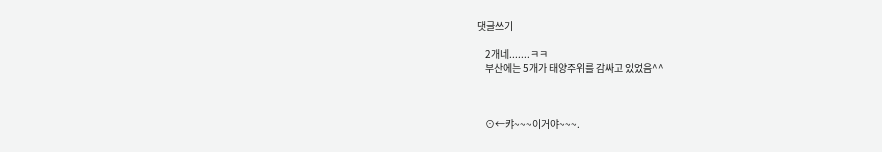댓글쓰기

    2개네.......ㅋㅋ
    부산에는 5개가 태양주위를 감싸고 있었음^^



    ⊙←캬~~~이거야~~~.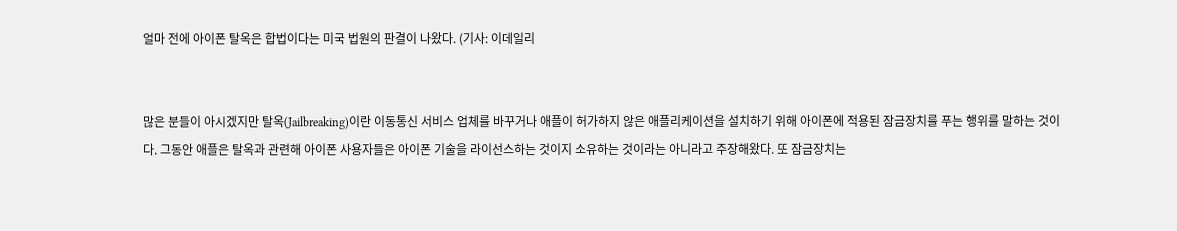얼마 전에 아이폰 탈옥은 합법이다는 미국 법원의 판결이 나왔다. (기사: 이데일리


많은 분들이 아시겠지만 탈옥(Jailbreaking)이란 이동통신 서비스 업체를 바꾸거나 애플이 허가하지 않은 애플리케이션을 설치하기 위해 아이폰에 적용된 잠금장치를 푸는 행위를 말하는 것이다. 그동안 애플은 탈옥과 관련해 아이폰 사용자들은 아이폰 기술을 라이선스하는 것이지 소유하는 것이라는 아니라고 주장해왔다. 또 잠금장치는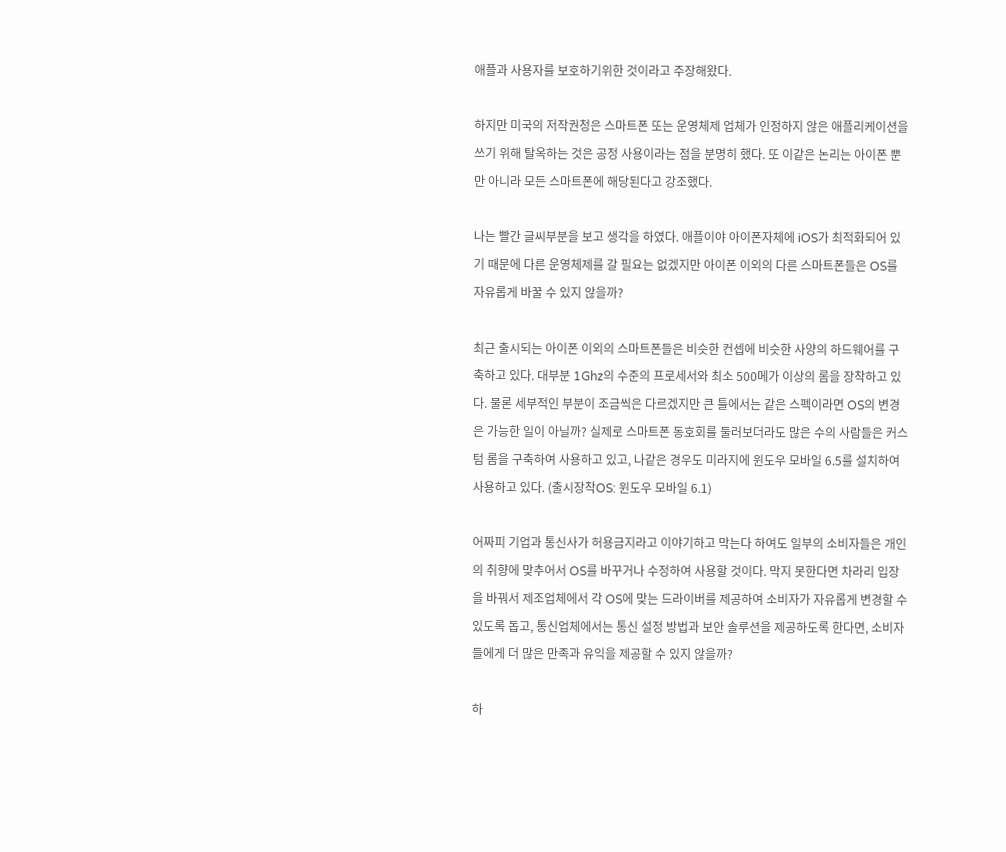애플과 사용자를 보호하기위한 것이라고 주장해왔다.

하지만 미국의 저작권청은 스마트폰 또는 운영체제 업체가 인정하지 않은 애플리케이션을 쓰기 위해 탈옥하는 것은 공정 사용이라는 점을 분명히 했다. 또 이같은 논리는 아이폰 뿐만 아니라 모든 스마트폰에 해당된다고 강조했다.

나는 빨간 글씨부분을 보고 생각을 하였다. 애플이야 아이폰자체에 iOS가 최적화되어 있기 때문에 다른 운영체제를 갈 필요는 없겠지만 아이폰 이외의 다른 스마트폰들은 OS를 자유롭게 바꿀 수 있지 않을까?

최근 출시되는 아이폰 이외의 스마트폰들은 비슷한 컨셉에 비슷한 사양의 하드웨어를 구축하고 있다. 대부분 1Ghz의 수준의 프로세서와 최소 500메가 이상의 롬을 장착하고 있다. 물론 세부적인 부분이 조금씩은 다르겠지만 큰 틀에서는 같은 스펙이라면 OS의 변경은 가능한 일이 아닐까? 실제로 스마트폰 동호회를 둘러보더라도 많은 수의 사람들은 커스텀 롬을 구축하여 사용하고 있고, 나같은 경우도 미라지에 윈도우 모바일 6.5를 설치하여 사용하고 있다. (출시장착OS: 윈도우 모바일 6.1)

어짜피 기업과 통신사가 허용금지라고 이야기하고 막는다 하여도 일부의 소비자들은 개인의 취향에 맞추어서 OS를 바꾸거나 수정하여 사용할 것이다. 막지 못한다면 차라리 입장을 바꿔서 제조업체에서 각 OS에 맞는 드라이버를 제공하여 소비자가 자유롭게 변경할 수 있도록 돕고, 통신업체에서는 통신 설정 방법과 보안 솔루션을 제공하도록 한다면, 소비자들에게 더 많은 만족과 유익을 제공할 수 있지 않을까?

하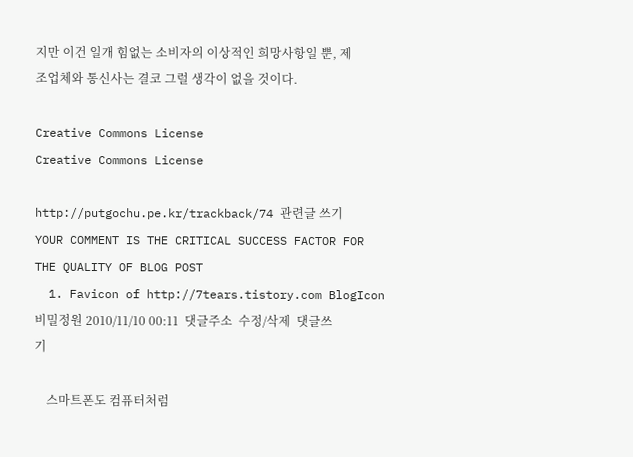지만 이건 일개 힘없는 소비자의 이상적인 희망사항일 뿐, 제조업체와 통신사는 결코 그럴 생각이 없을 것이다.

Creative Commons License
Creative Commons License

http://putgochu.pe.kr/trackback/74 관련글 쓰기
YOUR COMMENT IS THE CRITICAL SUCCESS FACTOR FOR THE QUALITY OF BLOG POST
  1. Favicon of http://7tears.tistory.com BlogIcon 비밀정원 2010/11/10 00:11  댓글주소  수정/삭제  댓글쓰기

    스마트폰도 컴퓨터처럼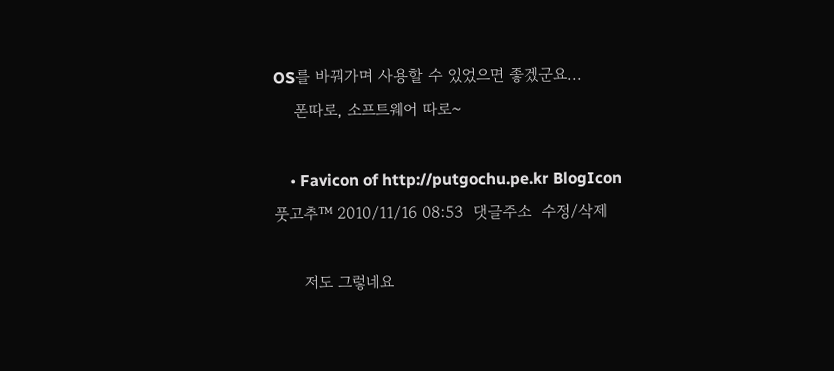OS를 바꿔가며 사용할 수 있었으면 좋겠군요...
    폰따로, 소프트웨어 따로~

    • Favicon of http://putgochu.pe.kr BlogIcon 풋고추™ 2010/11/16 08:53  댓글주소  수정/삭제

      저도 그렇네요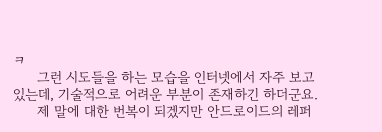ㅋ
      그런 시도들을 하는 모습을 인터넷에서 자주 보고 있는데, 기술적으로 어려운 부분이 존재하긴 하더군요.
      제 말에 대한 번복이 되겠지만 안드로이드의 레퍼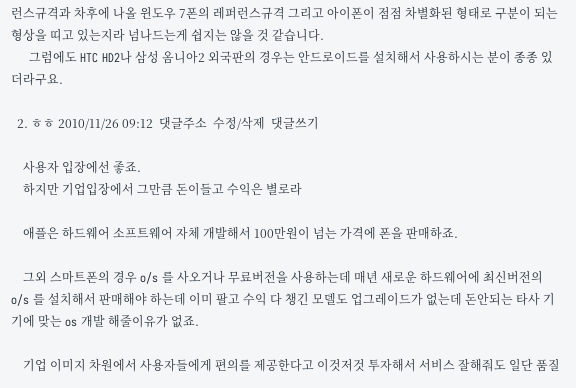런스규격과 차후에 나올 윈도우 7폰의 레퍼런스규격 그리고 아이폰이 점점 차별화된 형태로 구분이 되는 형상을 띠고 있는지라 넘나드는게 쉽지는 않을 것 같습니다.
      그럼에도 HTC HD2나 삼성 옴니아2 외국판의 경우는 안드로이드를 설치해서 사용하시는 분이 종종 있더라구요.

  2. ㅎㅎ 2010/11/26 09:12  댓글주소  수정/삭제  댓글쓰기

    사용자 입장에선 좋죠.
    하지만 기업입장에서 그만큼 돈이들고 수익은 별로라

    애플은 하드웨어 소프트웨어 자체 개발해서 100만원이 넘는 가격에 폰을 판매하죠.

    그외 스마트폰의 경우 o/s 를 사오거나 무료버전을 사용하는데 매년 새로운 하드웨어에 최신버전의 o/s 를 설치해서 판매해야 하는데 이미 팔고 수익 다 챙긴 모델도 업그레이드가 없는데 돈안되는 타사 기기에 맞는 os 개발 해줄이유가 없죠.

    기업 이미지 차원에서 사용자들에게 편의를 제공한다고 이것저것 투자해서 서비스 잘해줘도 일단 품질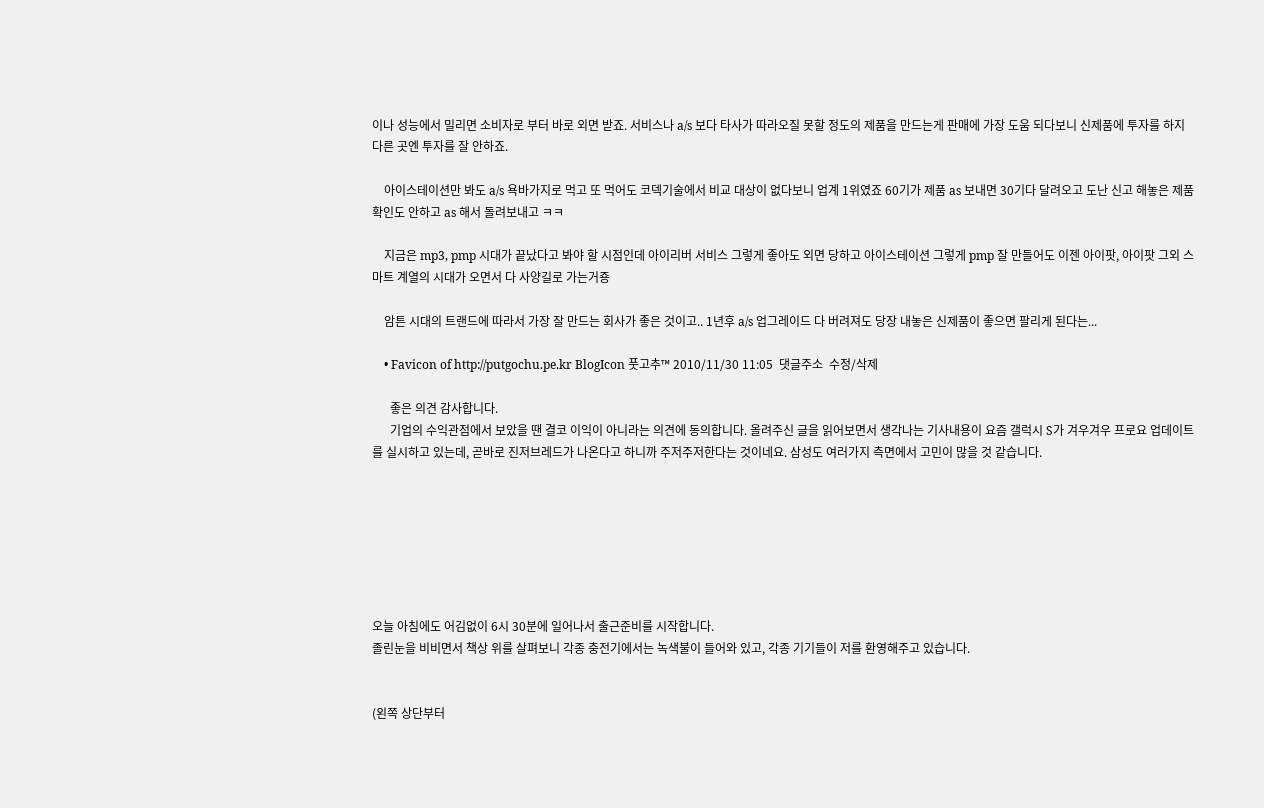이나 성능에서 밀리면 소비자로 부터 바로 외면 받죠. 서비스나 a/s 보다 타사가 따라오질 못할 정도의 제품을 만드는게 판매에 가장 도움 되다보니 신제품에 투자를 하지 다른 곳엔 투자를 잘 안하죠.

    아이스테이션만 봐도 a/s 욕바가지로 먹고 또 먹어도 코덱기술에서 비교 대상이 없다보니 업계 1위였죠 60기가 제품 as 보내면 30기다 달려오고 도난 신고 해놓은 제품 확인도 안하고 as 해서 돌려보내고 ㅋㅋ

    지금은 mp3, pmp 시대가 끝났다고 봐야 할 시점인데 아이리버 서비스 그렇게 좋아도 외면 당하고 아이스테이션 그렇게 pmp 잘 만들어도 이젠 아이팟, 아이팟 그외 스마트 계열의 시대가 오면서 다 사양길로 가는거죵

    암튼 시대의 트랜드에 따라서 가장 잘 만드는 회사가 좋은 것이고.. 1년후 a/s 업그레이드 다 버려져도 당장 내놓은 신제품이 좋으면 팔리게 된다는...

    • Favicon of http://putgochu.pe.kr BlogIcon 풋고추™ 2010/11/30 11:05  댓글주소  수정/삭제

      좋은 의견 감사합니다.
      기업의 수익관점에서 보았을 땐 결코 이익이 아니라는 의견에 동의합니다. 올려주신 글을 읽어보면서 생각나는 기사내용이 요즘 갤럭시 S가 겨우겨우 프로요 업데이트를 실시하고 있는데, 곧바로 진저브레드가 나온다고 하니까 주저주저한다는 것이네요. 삼성도 여러가지 측면에서 고민이 많을 것 같습니다.







오늘 아침에도 어김없이 6시 30분에 일어나서 출근준비를 시작합니다.
졸린눈을 비비면서 책상 위를 살펴보니 각종 충전기에서는 녹색불이 들어와 있고, 각종 기기들이 저를 환영해주고 있습니다.


(왼쪽 상단부터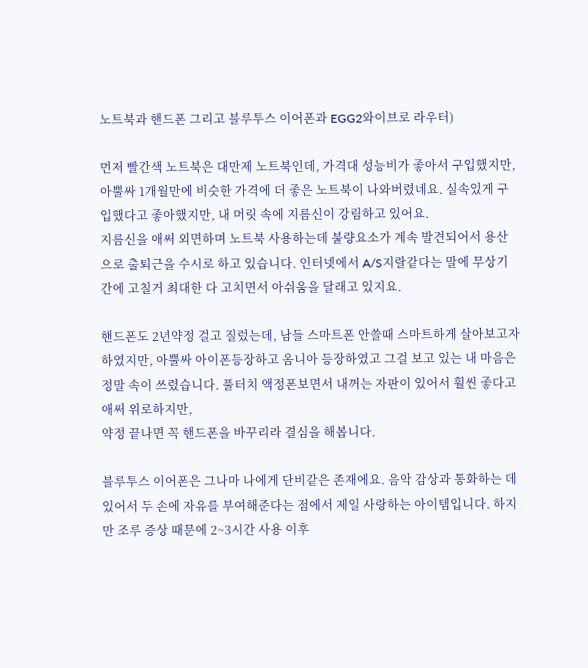노트북과 핸드폰 그리고 블루투스 이어폰과 EGG2와이브로 라우터)

먼저 빨간색 노트북은 대만제 노트북인데, 가격대 성능비가 좋아서 구입했지만, 아뿔싸 1개월만에 비슷한 가격에 더 좋은 노트북이 나와버렸네요. 실속있게 구입했다고 좋아했지만, 내 머릿 속에 지름신이 강림하고 있어요.
지름신을 애써 외면하며 노트북 사용하는데 불량요소가 계속 발견되어서 용산으로 출퇴근을 수시로 하고 있습니다. 인터넷에서 A/S지랄같다는 말에 무상기간에 고칠거 최대한 다 고치면서 아쉬움을 달래고 있지요.

핸드폰도 2년약정 걸고 질렀는데, 남들 스마트폰 안쓸때 스마트하게 살아보고자 하였지만, 아뿔싸 아이폰등장하고 옴니아 등장하였고 그걸 보고 있는 내 마음은 정말 속이 쓰렸습니다. 풀터치 액정폰보면서 내꺼는 자판이 있어서 훨씬 좋다고 애써 위로하지만,
약정 끝나면 꼭 핸드폰을 바꾸리라 결심을 해봅니다.

블루투스 이어폰은 그나마 나에게 단비같은 존재에요. 음악 감상과 통화하는 데 있어서 두 손에 자유를 부여해준다는 점에서 제일 사랑하는 아이템입니다. 하지만 조루 증상 때문에 2~3시간 사용 이후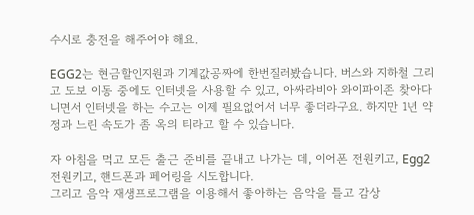수시로 충전을 해주어야 해요.

EGG2는 현금할인지원과 기계값공짜에 한번질러봤습니다. 버스와 지하철 그리고 도보 이동 중에도 인터넷을 사용할 수 있고, 아싸라비아 와이파이존 찾아다니면서 인터넷을 하는 수고는 이제 필요없어서 너무 좋더라구요. 하지만 1년 약정과 느린 속도가 좀 옥의 티라고 할 수 있습니다.

자 아침을 먹고 모든 출근 준비를 끝내고 나가는 데, 이어폰 전원키고, Egg2 전원키고, 핸드폰과 페어링을 시도합니다.
그리고 음악 재생프로그램을 이용해서 좋아하는 음악을 틀고 감상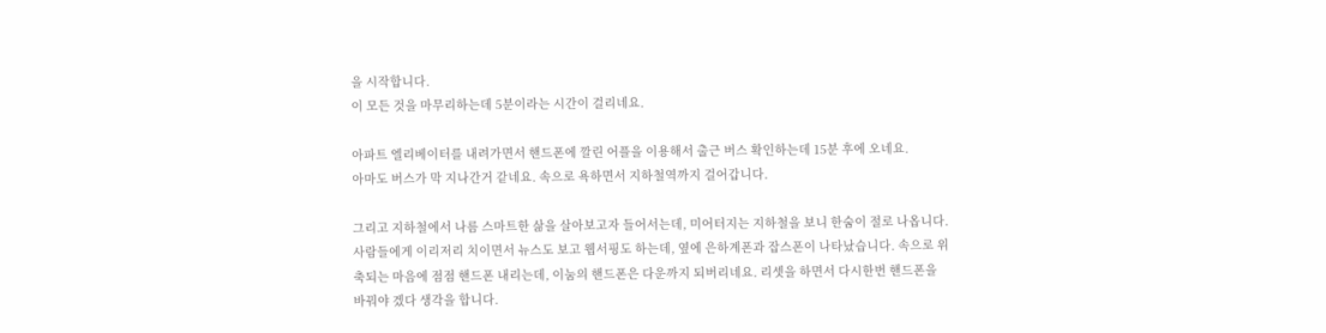을 시작합니다.
이 모든 것을 마무리하는데 5분이라는 시간이 걸리네요.

아파트 엘리베이터를 내려가면서 핸드폰에 깔린 어플을 이용해서 출근 버스 확인하는데 15분 후에 오네요.
아마도 버스가 막 지나간거 같네요. 속으로 욕하면서 지하철역까지 걸어갑니다.

그리고 지하철에서 나름 스마트한 삶을 살아보고자 들어서는데, 미어터지는 지하철을 보니 한숨이 절로 나옵니다. 사람들에게 이리저리 치이면서 뉴스도 보고 웹서핑도 하는데, 옆에 은하계폰과 잡스폰이 나타났습니다. 속으로 위축되는 마음에 점점 핸드폰 내리는데, 이눔의 핸드폰은 다운까지 되버리네요. 리셋을 하면서 다시한번 핸드폰을 바꿔야 겠다 생각을 합니다.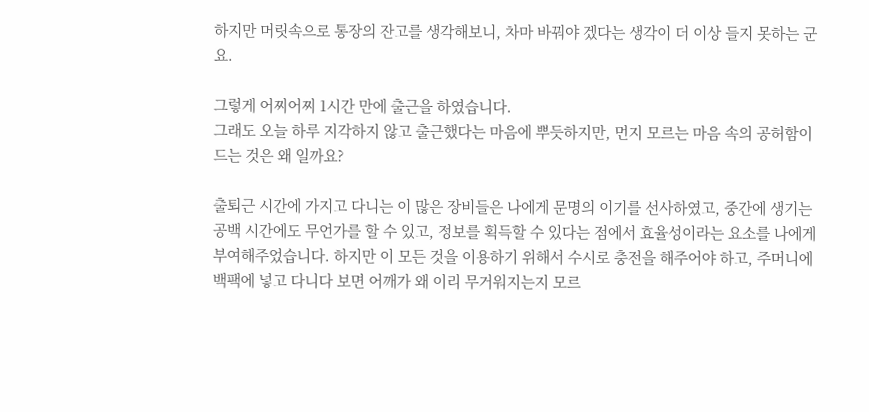하지만 머릿속으로 통장의 잔고를 생각해보니, 차마 바꿔야 겠다는 생각이 더 이상 들지 못하는 군요.

그렇게 어찌어찌 1시간 만에 출근을 하였습니다.
그래도 오늘 하루 지각하지 않고 출근했다는 마음에 뿌듯하지만, 먼지 모르는 마음 속의 공허함이 드는 것은 왜 일까요?

출퇴근 시간에 가지고 다니는 이 많은 장비들은 나에게 문명의 이기를 선사하였고, 중간에 생기는 공백 시간에도 무언가를 할 수 있고, 정보를 획득할 수 있다는 점에서 효율성이라는 요소를 나에게 부여해주었습니다. 하지만 이 모든 것을 이용하기 위해서 수시로 충전을 해주어야 하고, 주머니에 백팩에 넣고 다니다 보면 어깨가 왜 이리 무거워지는지 모르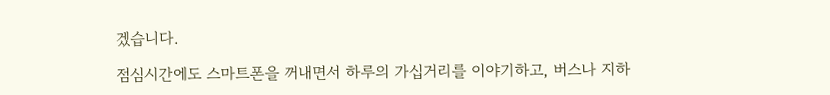겠습니다.

점심시간에도 스마트폰을 꺼내면서 하루의 가십거리를 이야기하고, 버스나 지하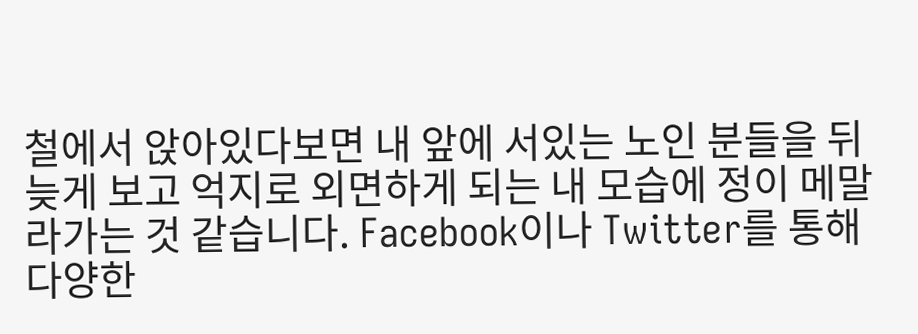철에서 앉아있다보면 내 앞에 서있는 노인 분들을 뒤늦게 보고 억지로 외면하게 되는 내 모습에 정이 메말라가는 것 같습니다. Facebook이나 Twitter를 통해 다양한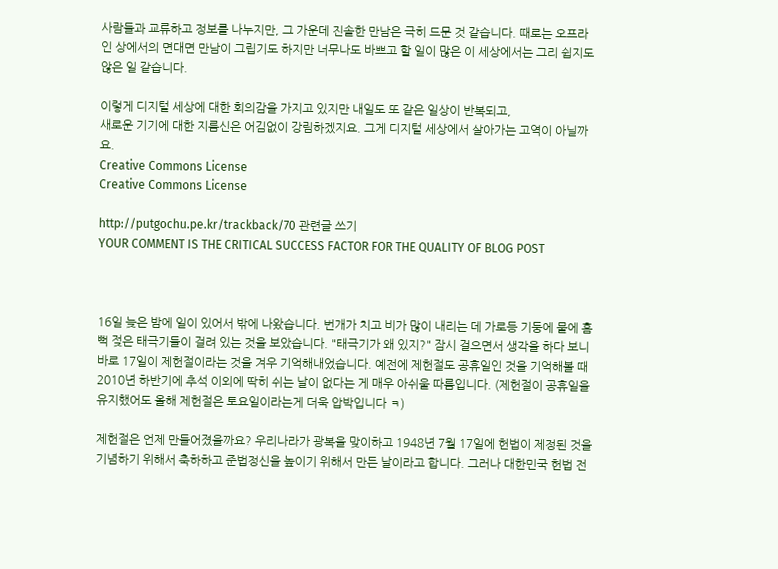사람들과 교류하고 정보를 나누지만, 그 가운데 진솔한 만남은 극히 드문 것 같습니다. 때로는 오프라인 상에서의 면대면 만남이 그립기도 하지만 너무나도 바쁘고 할 일이 많은 이 세상에서는 그리 쉽지도 않은 일 같습니다.

이렇게 디지털 세상에 대한 회의감을 가지고 있지만 내일도 또 같은 일상이 반복되고,
새로운 기기에 대한 지름신은 어김없이 강림하겠지요. 그게 디지털 세상에서 살아가는 고역이 아닐까요.
Creative Commons License
Creative Commons License

http://putgochu.pe.kr/trackback/70 관련글 쓰기
YOUR COMMENT IS THE CRITICAL SUCCESS FACTOR FOR THE QUALITY OF BLOG POST



16일 늦은 밤에 일이 있어서 밖에 나왔습니다. 번개가 치고 비가 많이 내리는 데 가로등 기둥에 물에 흠뻑 젖은 태극기들이 걸려 있는 것을 보았습니다. "태극기가 왜 있지?" 잠시 걸으면서 생각을 하다 보니 바로 17일이 제헌절이라는 것을 겨우 기억해내었습니다. 예전에 제헌절도 공휴일인 것을 기억해볼 때 2010년 하반기에 추석 이외에 딱히 쉬는 날이 없다는 게 매우 아쉬울 따름입니다. (제헌절이 공휴일을 유지했어도 올해 제헌절은 토요일이라는게 더욱 압박입니다 ㅋ)

제헌절은 언제 만들어졌을까요? 우리나라가 광복을 맞이하고 1948년 7월 17일에 헌법이 제정된 것을 기념하기 위해서 축하하고 준법정신을 높이기 위해서 만든 날이라고 합니다. 그러나 대한민국 헌법 전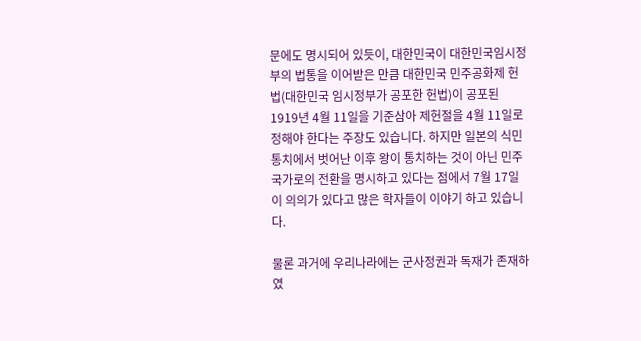문에도 명시되어 있듯이, 대한민국이 대한민국임시정부의 법통을 이어받은 만큼 대한민국 민주공화제 헌법(대한민국 임시정부가 공포한 헌법)이 공포된 1919년 4월 11일을 기준삼아 제헌절을 4월 11일로 정해야 한다는 주장도 있습니다. 하지만 일본의 식민통치에서 벗어난 이후 왕이 통치하는 것이 아닌 민주국가로의 전환을 명시하고 있다는 점에서 7월 17일이 의의가 있다고 많은 학자들이 이야기 하고 있습니다.

물론 과거에 우리나라에는 군사정권과 독재가 존재하였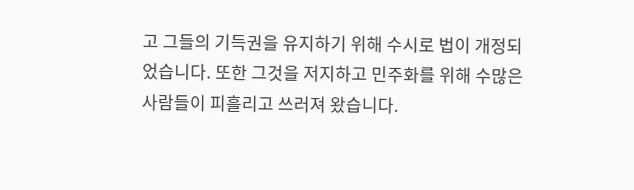고 그들의 기득권을 유지하기 위해 수시로 법이 개정되었습니다. 또한 그것을 저지하고 민주화를 위해 수많은 사람들이 피흘리고 쓰러져 왔습니다.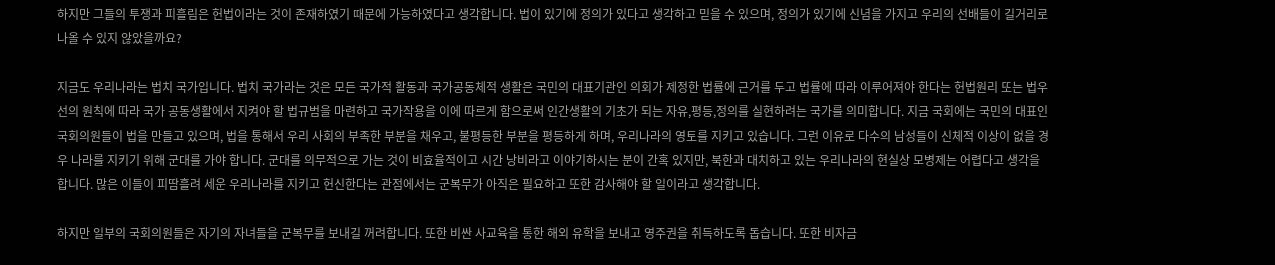하지만 그들의 투쟁과 피흘림은 헌법이라는 것이 존재하였기 때문에 가능하였다고 생각합니다. 법이 있기에 정의가 있다고 생각하고 믿을 수 있으며, 정의가 있기에 신념을 가지고 우리의 선배들이 길거리로 나올 수 있지 않았을까요?

지금도 우리나라는 법치 국가입니다. 법치 국가라는 것은 모든 국가적 활동과 국가공동체적 생활은 국민의 대표기관인 의회가 제정한 법률에 근거를 두고 법률에 따라 이루어져야 한다는 헌법원리 또는 법우선의 원칙에 따라 국가 공동생활에서 지켜야 할 법규범을 마련하고 국가작용을 이에 따르게 함으로써 인간생활의 기초가 되는 자유,평등,정의를 실현하려는 국가를 의미합니다. 지금 국회에는 국민의 대표인 국회의원들이 법을 만들고 있으며, 법을 통해서 우리 사회의 부족한 부분을 채우고, 불평등한 부분을 평등하게 하며, 우리나라의 영토를 지키고 있습니다. 그런 이유로 다수의 남성들이 신체적 이상이 없을 경우 나라를 지키기 위해 군대를 가야 합니다. 군대를 의무적으로 가는 것이 비효율적이고 시간 낭비라고 이야기하시는 분이 간혹 있지만, 북한과 대치하고 있는 우리나라의 현실상 모병제는 어렵다고 생각을 합니다. 많은 이들이 피땀흘려 세운 우리나라를 지키고 헌신한다는 관점에서는 군복무가 아직은 필요하고 또한 감사해야 할 일이라고 생각합니다.

하지만 일부의 국회의원들은 자기의 자녀들을 군복무를 보내길 꺼려합니다. 또한 비싼 사교육을 통한 해외 유학을 보내고 영주권을 취득하도록 돕습니다. 또한 비자금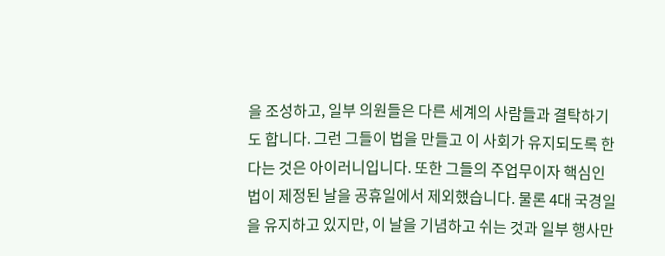을 조성하고, 일부 의원들은 다른 세계의 사람들과 결탁하기도 합니다. 그런 그들이 법을 만들고 이 사회가 유지되도록 한다는 것은 아이러니입니다. 또한 그들의 주업무이자 핵심인 법이 제정된 날을 공휴일에서 제외했습니다. 물론 4대 국경일을 유지하고 있지만, 이 날을 기념하고 쉬는 것과 일부 행사만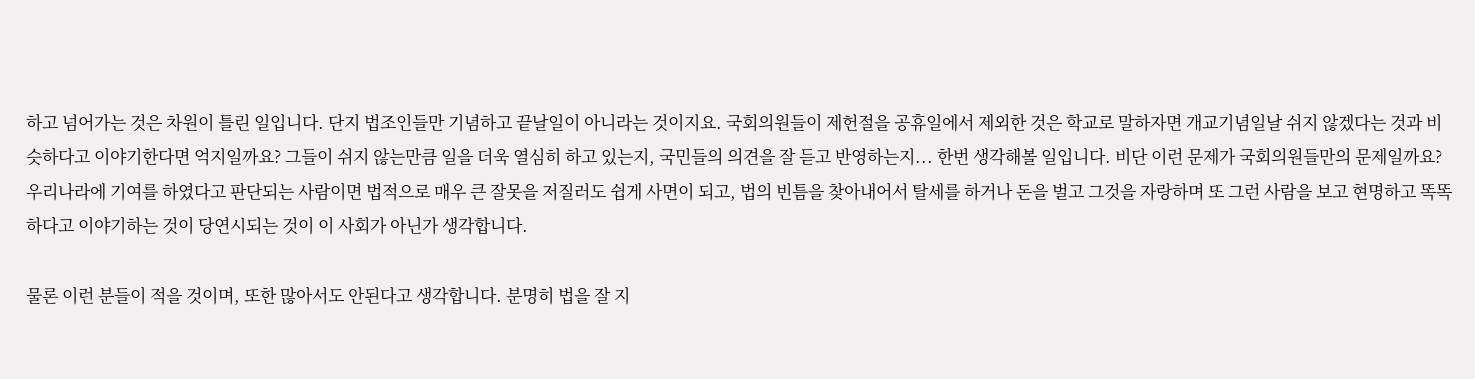하고 넘어가는 것은 차원이 틀린 일입니다. 단지 법조인들만 기념하고 끝날일이 아니라는 것이지요. 국회의원들이 제헌절을 공휴일에서 제외한 것은 학교로 말하자면 개교기념일날 쉬지 않겠다는 것과 비슷하다고 이야기한다면 억지일까요? 그들이 쉬지 않는만큼 일을 더욱 열심히 하고 있는지, 국민들의 의견을 잘 듣고 반영하는지... 한번 생각해볼 일입니다. 비단 이런 문제가 국회의원들만의 문제일까요? 우리나라에 기여를 하였다고 판단되는 사람이면 법적으로 매우 큰 잘못을 저질러도 쉽게 사면이 되고, 법의 빈틈을 찾아내어서 탈세를 하거나 돈을 벌고 그것을 자랑하며 또 그런 사람을 보고 현명하고 똑똑하다고 이야기하는 것이 당연시되는 것이 이 사회가 아닌가 생각합니다.

물론 이런 분들이 적을 것이며, 또한 많아서도 안된다고 생각합니다. 분명히 법을 잘 지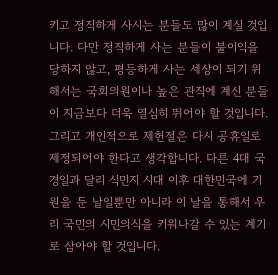키고 정직하게 사시는 분들도 많이 계실 것입니다. 다만 정직하게 사는 분들이 불이익을 당하지 않고, 평등하게 사는 세상이 되기 위해서는 국회의원이나 높은 관직에 계신 분들이 지금보다 더욱 열심히 뛰어야 할 것입니다. 그리고 개인적으로 제헌절은 다시 공휴일로 제정되어야 한다고 생각합니다. 다른 4대 국경일과 달리 식민지 시대 이후 대한민국에 기원을 둔 날일뿐만 아니라 이 날을 통해서 우리 국민의 시민의식을 키워나갈 수 있는 계기로 삼아야 할 것입니다.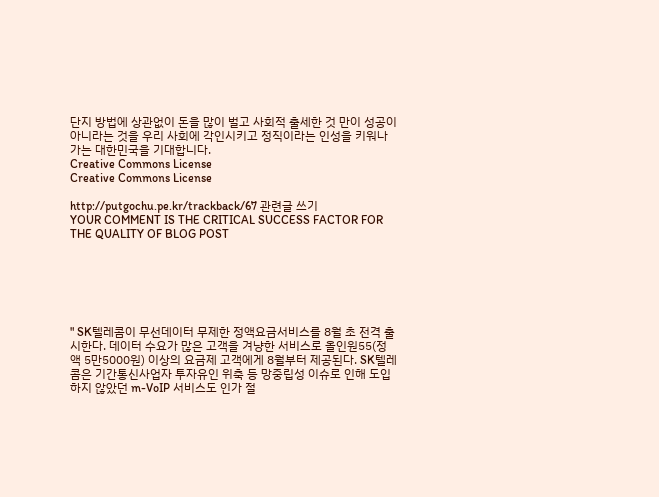단지 방법에 상관없이 돈을 많이 벌고 사회적 출세한 것 만이 성공이 아니라는 것을 우리 사회에 각인시키고 정직이라는 인성을 키워나가는 대한민국을 기대합니다.
Creative Commons License
Creative Commons License

http://putgochu.pe.kr/trackback/67 관련글 쓰기
YOUR COMMENT IS THE CRITICAL SUCCESS FACTOR FOR THE QUALITY OF BLOG POST






" SK텔레콤이 무선데이터 무제한 정액요금서비스를 8월 초 전격 출시한다. 데이터 수요가 많은 고객을 겨냥한 서비스로 올인원55(정액 5만5000원) 이상의 요금제 고객에게 8월부터 제공된다. SK텔레콤은 기간통신사업자 투자유인 위축 등 망중립성 이슈로 인해 도입하지 않았던 m-VoIP 서비스도 인가 절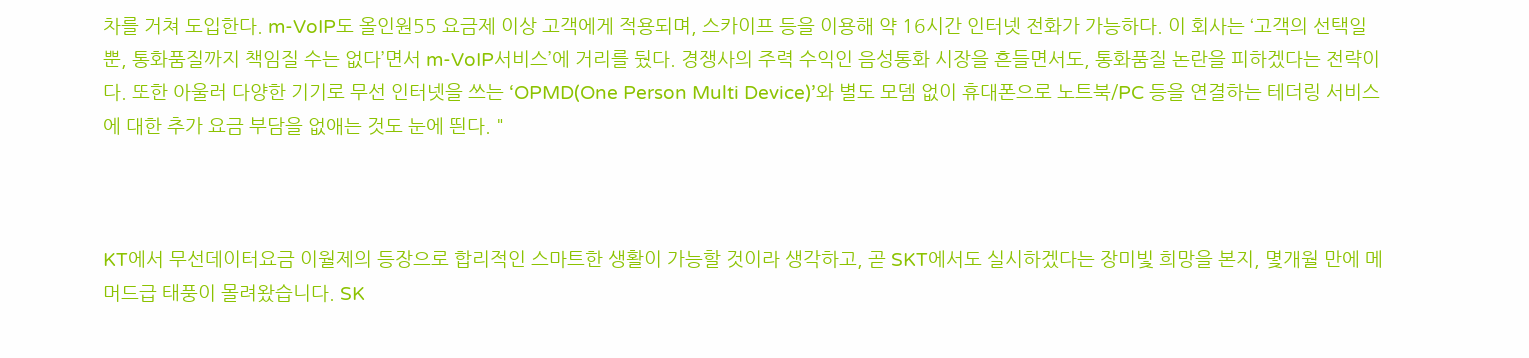차를 거쳐 도입한다. m-VoIP도 올인원55 요금제 이상 고객에게 적용되며, 스카이프 등을 이용해 약 16시간 인터넷 전화가 가능하다. 이 회사는 ‘고객의 선택일 뿐, 통화품질까지 책임질 수는 없다’면서 m-VoIP서비스’에 거리를 뒀다. 경쟁사의 주력 수익인 음성통화 시장을 흔들면서도, 통화품질 논란을 피하겠다는 전략이다. 또한 아울러 다양한 기기로 무선 인터넷을 쓰는 ‘OPMD(One Person Multi Device)’와 별도 모뎀 없이 휴대폰으로 노트북/PC 등을 연결하는 테더링 서비스에 대한 추가 요금 부담을 없애는 것도 눈에 띈다. "



KT에서 무선데이터요금 이월제의 등장으로 합리적인 스마트한 생활이 가능할 것이라 생각하고, 곧 SKT에서도 실시하겠다는 장미빛 희망을 본지, 몇개월 만에 메머드급 태풍이 몰려왔습니다. SK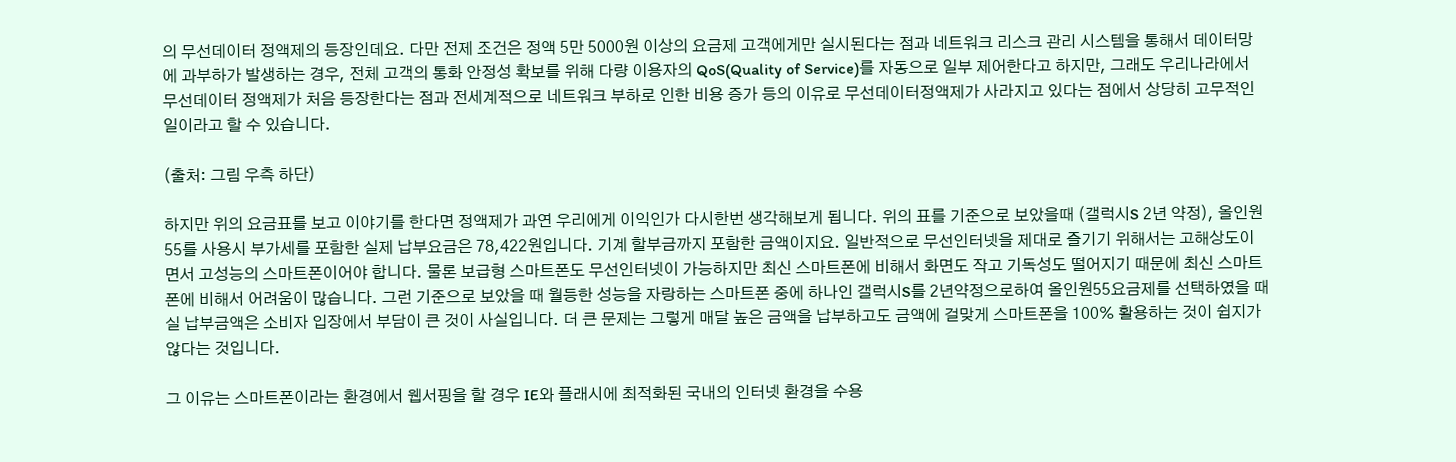의 무선데이터 정액제의 등장인데요. 다만 전제 조건은 정액 5만 5000원 이상의 요금제 고객에게만 실시된다는 점과 네트워크 리스크 관리 시스템을 통해서 데이터망에 과부하가 발생하는 경우, 전체 고객의 통화 안정성 확보를 위해 다량 이용자의 QoS(Quality of Service)를 자동으로 일부 제어한다고 하지만, 그래도 우리나라에서 무선데이터 정액제가 처음 등장한다는 점과 전세계적으로 네트워크 부하로 인한 비용 증가 등의 이유로 무선데이터정액제가 사라지고 있다는 점에서 상당히 고무적인 일이라고 할 수 있습니다.

(출처: 그림 우측 하단)

하지만 위의 요금표를 보고 이야기를 한다면 정액제가 과연 우리에게 이익인가 다시한번 생각해보게 됩니다. 위의 표를 기준으로 보았을때 (갤럭시S 2년 약정), 올인원 55를 사용시 부가세를 포함한 실제 납부요금은 78,422원입니다. 기계 할부금까지 포함한 금액이지요. 일반적으로 무선인터넷을 제대로 즐기기 위해서는 고해상도이면서 고성능의 스마트폰이어야 합니다. 물론 보급형 스마트폰도 무선인터넷이 가능하지만 최신 스마트폰에 비해서 화면도 작고 기독성도 떨어지기 때문에 최신 스마트폰에 비해서 어려움이 많습니다. 그런 기준으로 보았을 때 월등한 성능을 자랑하는 스마트폰 중에 하나인 갤럭시S를 2년약정으로하여 올인원55요금제를 선택하였을 때 실 납부금액은 소비자 입장에서 부담이 큰 것이 사실입니다. 더 큰 문제는 그렇게 매달 높은 금액을 납부하고도 금액에 걸맞게 스마트폰을 100% 활용하는 것이 쉽지가 않다는 것입니다.

그 이유는 스마트폰이라는 환경에서 웹서핑을 할 경우 IE와 플래시에 최적화된 국내의 인터넷 환경을 수용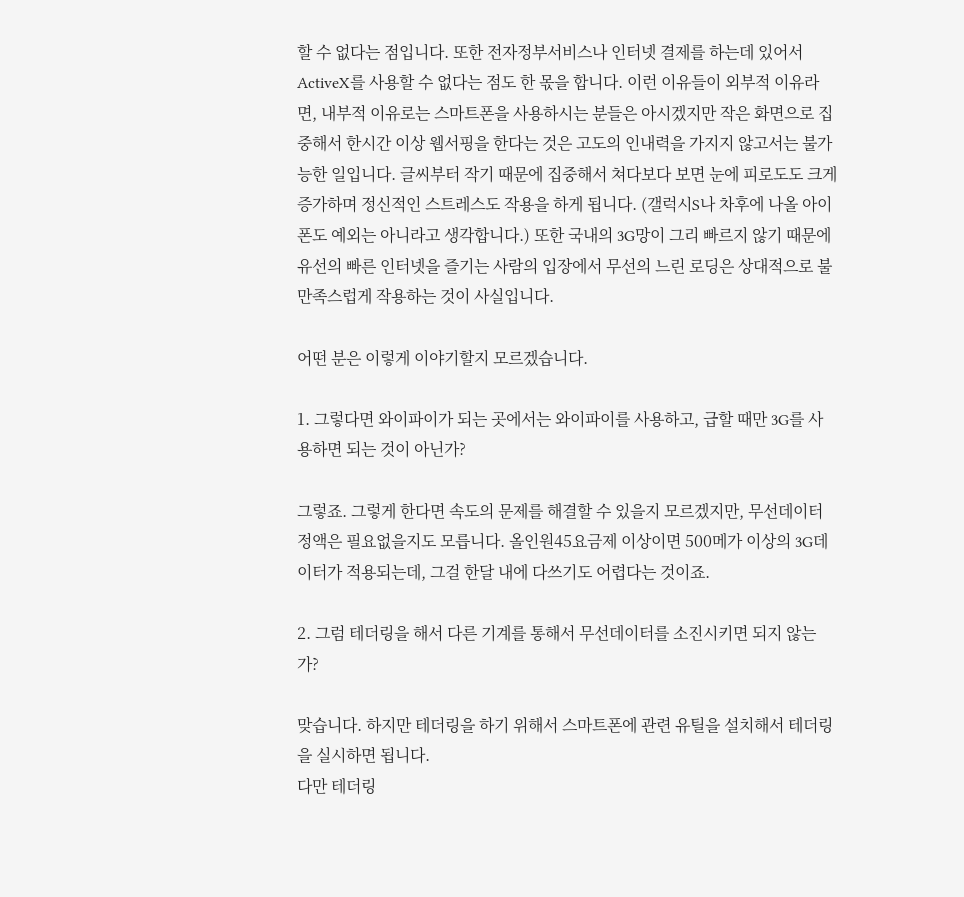할 수 없다는 점입니다. 또한 전자정부서비스나 인터넷 결제를 하는데 있어서 ActiveX를 사용할 수 없다는 점도 한 몫을 합니다. 이런 이유들이 외부적 이유라면, 내부적 이유로는 스마트폰을 사용하시는 분들은 아시겠지만 작은 화면으로 집중해서 한시간 이상 웹서핑을 한다는 것은 고도의 인내력을 가지지 않고서는 불가능한 일입니다. 글씨부터 작기 때문에 집중해서 쳐다보다 보면 눈에 피로도도 크게 증가하며 정신적인 스트레스도 작용을 하게 됩니다. (갤럭시S나 차후에 나올 아이폰도 예외는 아니라고 생각합니다.) 또한 국내의 3G망이 그리 빠르지 않기 때문에 유선의 빠른 인터넷을 즐기는 사람의 입장에서 무선의 느린 로딩은 상대적으로 불만족스럽게 작용하는 것이 사실입니다.

어떤 분은 이렇게 이야기할지 모르겠습니다.

1. 그렇다면 와이파이가 되는 곳에서는 와이파이를 사용하고, 급할 때만 3G를 사용하면 되는 것이 아닌가?

그렇죠. 그렇게 한다면 속도의 문제를 해결할 수 있을지 모르겠지만, 무선데이터정액은 필요없을지도 모릅니다. 올인원45요금제 이상이면 500메가 이상의 3G데이터가 적용되는데, 그걸 한달 내에 다쓰기도 어렵다는 것이죠.

2. 그럼 테더링을 해서 다른 기계를 통해서 무선데이터를 소진시키면 되지 않는가?

맞습니다. 하지만 테더링을 하기 위해서 스마트폰에 관련 유틸을 설치해서 테더링을 실시하면 됩니다.
다만 테더링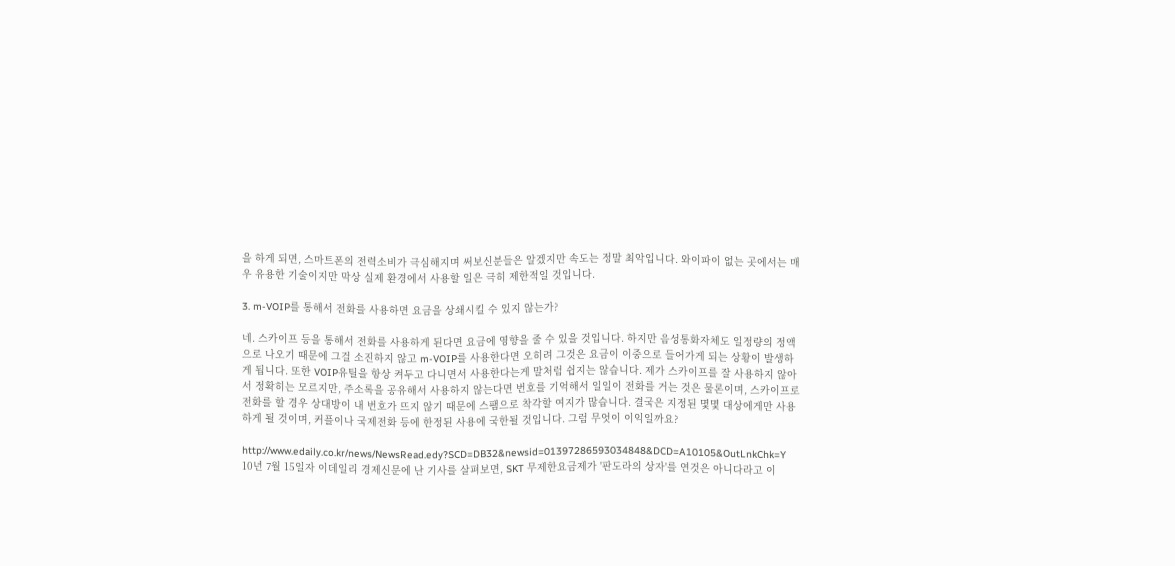을 하게 되면, 스마트폰의 전력소비가 극심해지며 써보신분들은 알겠지만 속도는 정말 최악입니다. 와이파이 없는 곳에서는 매우 유용한 기술이지만 막상 실제 환경에서 사용할 일은 극히 제한적일 것입니다.

3. m-VOIP를 통해서 전화를 사용하면 요금을 상쇄시킬 수 있지 않는가?

네. 스카이프 등을 통해서 전화를 사용하게 된다면 요금에 영향을 줄 수 있을 것입니다. 하지만 음성통화자체도 일정량의 정액으로 나오기 때문에 그걸 소진하지 않고 m-VOIP를 사용한다면 오히려 그것은 요금이 이중으로 들어가게 되는 상황이 발생하게 됩니다. 또한 VOIP유틸을 항상 켜두고 다니면서 사용한다는게 말처럼 쉽지는 않습니다. 제가 스카이프를 잘 사용하지 않아서 정확히는 모르지만, 주소록을 공유해서 사용하지 않는다면 번호를 기억해서 일일이 전화를 거는 것은 물론이며, 스카이프로 전화를 할 경우 상대방이 내 번호가 뜨지 않기 때문에 스팸으로 착각할 여지가 많습니다. 결국은 지정된 몇몇 대상에게만 사용하게 될 것이며, 커플이나 국제전화 등에 한정된 사용에 국한될 것입니다. 그럼 무엇이 이익일까요?

http://www.edaily.co.kr/news/NewsRead.edy?SCD=DB32&newsid=01397286593034848&DCD=A10105&OutLnkChk=Y
10년 7월 15일자 이데일리 경제신문에 난 기사를 살펴보면, SKT 무제한요금제가 '판도라의 상자'를 연것은 아니다라고 이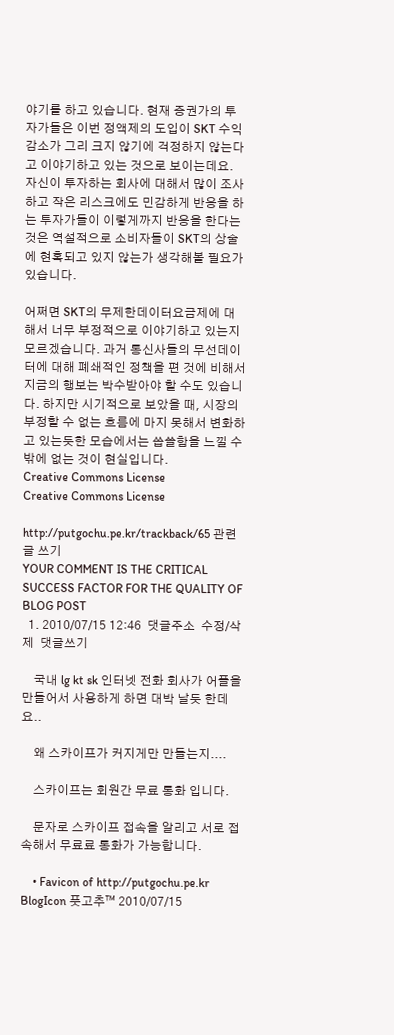야기를 하고 있습니다. 현재 증권가의 투자가들은 이번 정액제의 도입이 SKT 수익 감소가 그리 크지 않기에 걱정하지 않는다고 이야기하고 있는 것으로 보이는데요. 자신이 투자하는 회사에 대해서 많이 조사하고 작은 리스크에도 민감하게 반응을 하는 투자가들이 이렇게까지 반응을 한다는 것은 역설적으로 소비자들이 SKT의 상술에 현혹되고 있지 않는가 생각해볼 필요가 있습니다.

어쩌면 SKT의 무제한데이터요금제에 대해서 너무 부정적으로 이야기하고 있는지 모르겠습니다. 과거 통신사들의 무선데이터에 대해 폐쇄적인 정책을 편 것에 비해서 지금의 행보는 박수받아야 할 수도 있습니다. 하지만 시기적으로 보았을 때, 시장의 부정할 수 없는 흐름에 마지 못해서 변화하고 있는듯한 모습에서는 씁쓸함을 느낄 수 밖에 없는 것이 현실입니다.
Creative Commons License
Creative Commons License

http://putgochu.pe.kr/trackback/65 관련글 쓰기
YOUR COMMENT IS THE CRITICAL SUCCESS FACTOR FOR THE QUALITY OF BLOG POST
  1. 2010/07/15 12:46  댓글주소  수정/삭제  댓글쓰기

    국내 lg kt sk 인터넷 전화 회사가 어플을 만들어서 사용하게 하면 대박 날듯 한데요..

    왜 스카이프가 커지게만 만들는지....

    스카이프는 회원간 무료 통화 입니다.

    문자로 스카이프 접속을 알리고 서로 접속해서 무료료 통화가 가능합니다.

    • Favicon of http://putgochu.pe.kr BlogIcon 풋고추™ 2010/07/15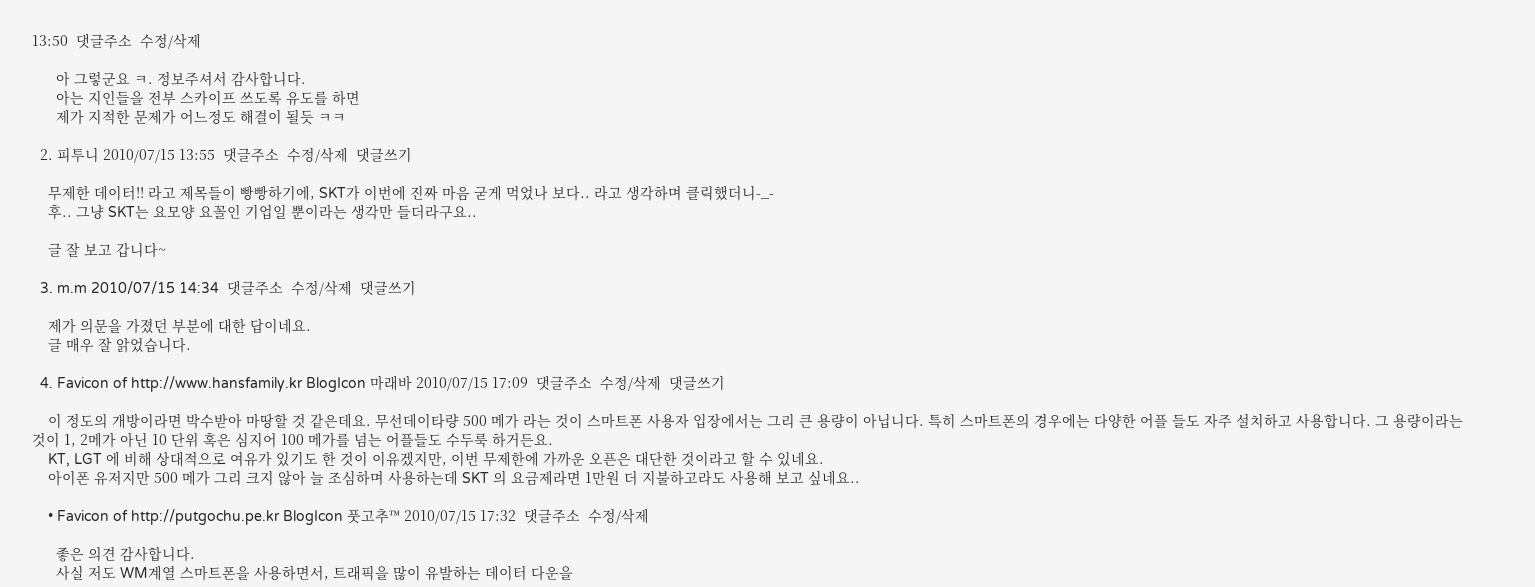13:50  댓글주소  수정/삭제

      아 그렇군요 ㅋ. 정보주셔서 감사합니다.
      아는 지인들을 전부 스카이프 쓰도록 유도를 하면
      제가 지적한 문제가 어느정도 해결이 될듯 ㅋㅋ

  2. 피투니 2010/07/15 13:55  댓글주소  수정/삭제  댓글쓰기

    무제한 데이터!! 라고 제목들이 빵빵하기에, SKT가 이번에 진짜 마음 굳게 먹었나 보다.. 라고 생각하며 클릭했더니-_-
    후.. 그냥 SKT는 요모양 요꼴인 기업일 뿐이라는 생각만 들더라구요..

    글 잘 보고 갑니다~

  3. m.m 2010/07/15 14:34  댓글주소  수정/삭제  댓글쓰기

    제가 의문을 가졌던 부분에 대한 답이네요.
    글 매우 잘 앍었습니다.

  4. Favicon of http://www.hansfamily.kr BlogIcon 마래바 2010/07/15 17:09  댓글주소  수정/삭제  댓글쓰기

    이 정도의 개방이라면 박수받아 마땅할 것 같은데요. 무선데이타량 500 메가 라는 것이 스마트폰 사용자 입장에서는 그리 큰 용량이 아닙니다. 특히 스마트폰의 경우에는 다양한 어플 들도 자주 설치하고 사용합니다. 그 용량이라는 것이 1, 2메가 아닌 10 단위 혹은 심지어 100 메가를 넘는 어플들도 수두룩 하거든요.
    KT, LGT 에 비해 상대적으로 여유가 있기도 한 것이 이유겠지만, 이번 무제한에 가까운 오픈은 대단한 것이라고 할 수 있네요.
    아이폰 유저지만 500 메가 그리 크지 않아 늘 조심하며 사용하는데 SKT 의 요금제라면 1만원 더 지불하고라도 사용해 보고 싶네요..

    • Favicon of http://putgochu.pe.kr BlogIcon 풋고추™ 2010/07/15 17:32  댓글주소  수정/삭제

      좋은 의견 감사합니다.
      사실 저도 WM계열 스마트폰을 사용하면서, 트래픽을 많이 유발하는 데이터 다운을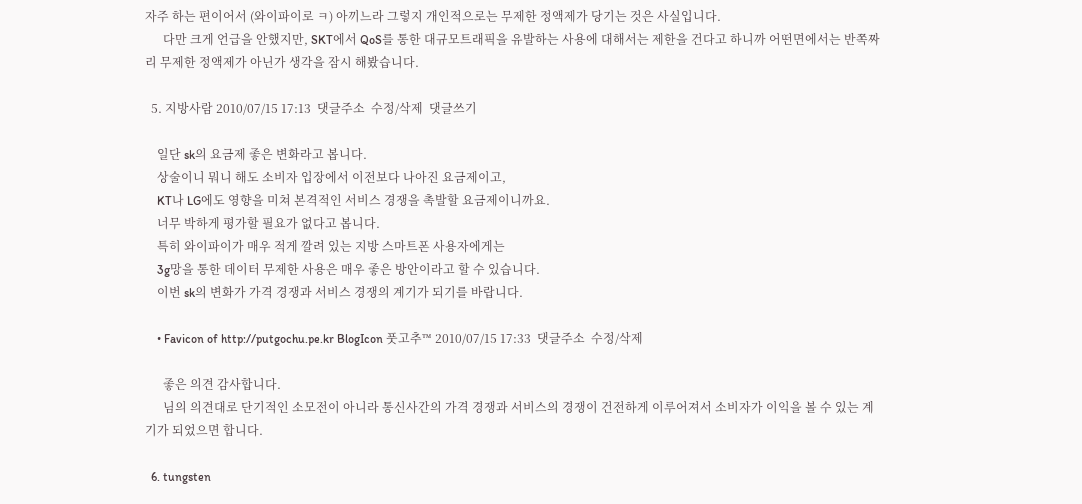자주 하는 편이어서 (와이파이로 ㅋ) 아끼느라 그렇지 개인적으로는 무제한 정액제가 당기는 것은 사실입니다.
      다만 크게 언급을 안했지만, SKT에서 QoS를 통한 대규모트래픽을 유발하는 사용에 대해서는 제한을 건다고 하니까 어떤면에서는 반쪽짜리 무제한 정액제가 아닌가 생각을 잠시 해봤습니다.

  5. 지방사람 2010/07/15 17:13  댓글주소  수정/삭제  댓글쓰기

    일단 sk의 요금제 좋은 변화라고 봅니다.
    상술이니 뭐니 해도 소비자 입장에서 이전보다 나아진 요금제이고,
    KT나 LG에도 영향을 미쳐 본격적인 서비스 경쟁을 촉발할 요금제이니까요.
    너무 박하게 평가할 필요가 없다고 봅니다.
    특히 와이파이가 매우 적게 깔려 있는 지방 스마트폰 사용자에게는
    3g망을 통한 데이터 무제한 사용은 매우 좋은 방안이라고 할 수 있습니다.
    이번 sk의 변화가 가격 경쟁과 서비스 경쟁의 계기가 되기를 바랍니다.

    • Favicon of http://putgochu.pe.kr BlogIcon 풋고추™ 2010/07/15 17:33  댓글주소  수정/삭제

      좋은 의견 감사합니다.
      님의 의견대로 단기적인 소모전이 아니라 통신사간의 가격 경쟁과 서비스의 경쟁이 건전하게 이루어져서 소비자가 이익을 볼 수 있는 계기가 되었으면 합니다.

  6. tungsten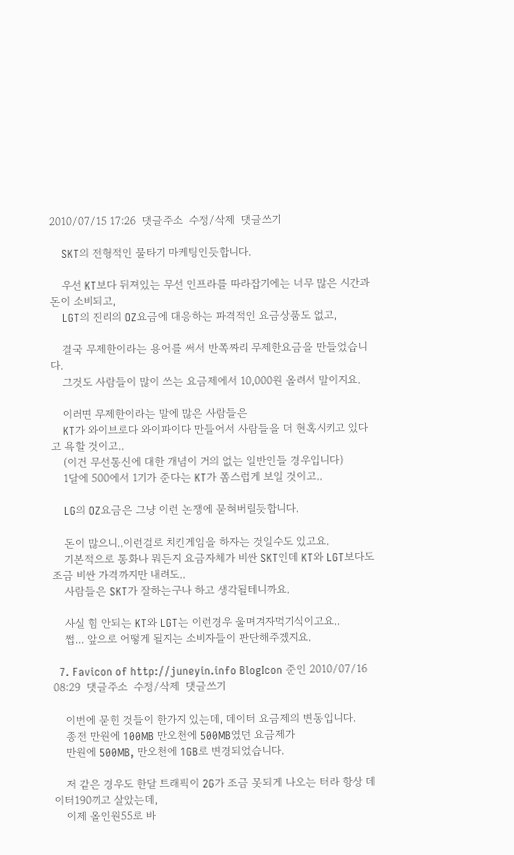2010/07/15 17:26  댓글주소  수정/삭제  댓글쓰기

    SKT의 전형적인 물타기 마케팅인듯합니다.

    우선 KT보다 뒤져있는 무선 인프라를 따라잡기에는 너무 많은 시간과 돈이 소비되고,
    LGT의 진리의 OZ요금에 대응하는 파격적인 요금상품도 없고,

    결국 무제한이라는 용어를 써서 반쪽짜리 무제한요금을 만들었습니다.
    그것도 사람들이 많이 쓰는 요금제에서 10,000원 올려서 말이지요.

    이러면 무제한이라는 말에 많은 사람들은
    KT가 와이브로다 와이파이다 만들어서 사람들을 더 현혹시키고 있다고 욕할 것이고..
    (이건 무선통신에 대한 개념이 거의 없는 일반인들 경우입니다)
    1달에 500에서 1기가 준다는 KT가 쫌스럽게 보일 것이고..

    LG의 OZ요금은 그냥 이런 논쟁에 묻혀버릴듯합니다.

    돈이 많으니..이런걸로 치킨게임을 하자는 것일수도 있고요.
    기본적으로 통화나 뭐든지 요금자체가 비싼 SKT인데 KT와 LGT보다도 조금 비싼 가격까지만 내려도..
    사람들은 SKT가 잘하는구나 하고 생각될테니까요.

    사실 힘 안되는 KT와 LGT는 이런경우 울며겨자먹기식이고요..
    쩝... 앞으로 어떻게 될지는 소비자들이 판단해주겠지요.

  7. Favicon of http://juneyin.info BlogIcon 준인 2010/07/16 08:29  댓글주소  수정/삭제  댓글쓰기

    이번에 묻힌 것들이 한가지 있는데, 데이터 요금제의 변동입니다.
    종전 만원에 100MB 만오천에 500MB였던 요금제가
    만원에 500MB, 만오천에 1GB로 변경되었습니다.

    저 같은 경우도 한달 트래픽이 2G가 조금 못되게 나오는 터라 항상 데이터190끼고 살았는데,
    이제 올인원55로 바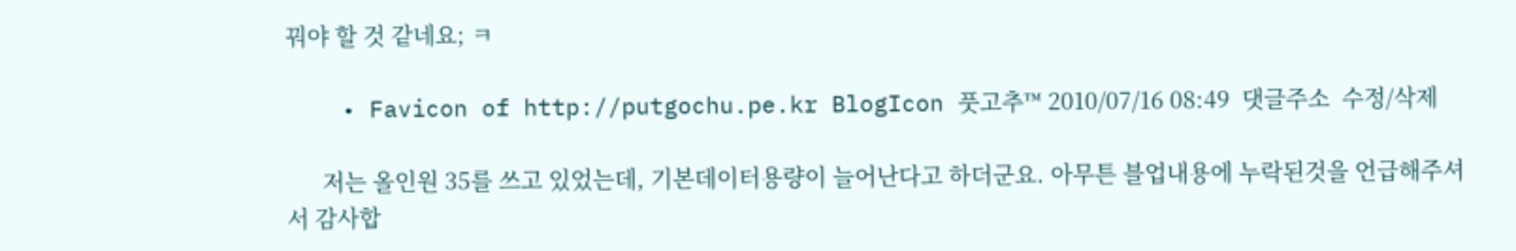꿔야 할 것 같네요; ㅋ

    • Favicon of http://putgochu.pe.kr BlogIcon 풋고추™ 2010/07/16 08:49  댓글주소  수정/삭제

      저는 올인원 35를 쓰고 있었는데, 기본데이터용량이 늘어난다고 하더군요. 아무튼 블업내용에 누락된것을 언급해주셔서 감사합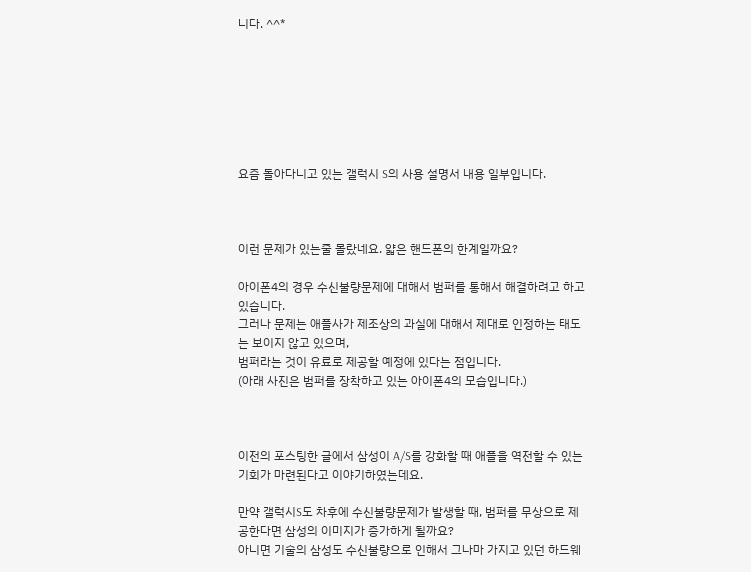니다. ^^*







요즘 돌아다니고 있는 갤럭시 S의 사용 설명서 내용 일부입니다.



이런 문제가 있는줄 몰랐네요. 얇은 핸드폰의 한계일까요?

아이폰4의 경우 수신불량문제에 대해서 범퍼를 통해서 해결하려고 하고 있습니다.
그러나 문제는 애플사가 제조상의 과실에 대해서 제대로 인정하는 태도는 보이지 않고 있으며,
범퍼라는 것이 유료로 제공할 예정에 있다는 점입니다.
(아래 사진은 범퍼를 장착하고 있는 아이폰4의 모습입니다.)



이전의 포스팅한 글에서 삼성이 A/S를 강화할 때 애플을 역전할 수 있는 기회가 마련된다고 이야기하였는데요.

만약 갤럭시S도 차후에 수신불량문제가 발생할 때, 범퍼를 무상으로 제공한다면 삼성의 이미지가 증가하게 될까요?
아니면 기술의 삼성도 수신불량으로 인해서 그나마 가지고 있던 하드웨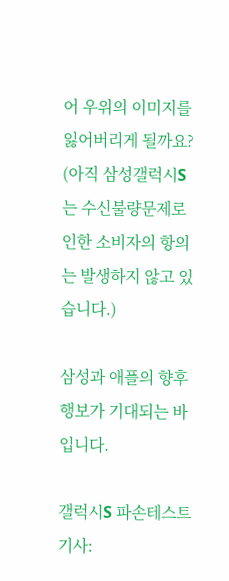어 우위의 이미지를 잃어버리게 될까요?
(아직 삼성갤럭시S는 수신불량문제로 인한 소비자의 항의는 발생하지 않고 있습니다.)

삼성과 애플의 향후 행보가 기대되는 바입니다.

갤럭시S 파손테스트 기사: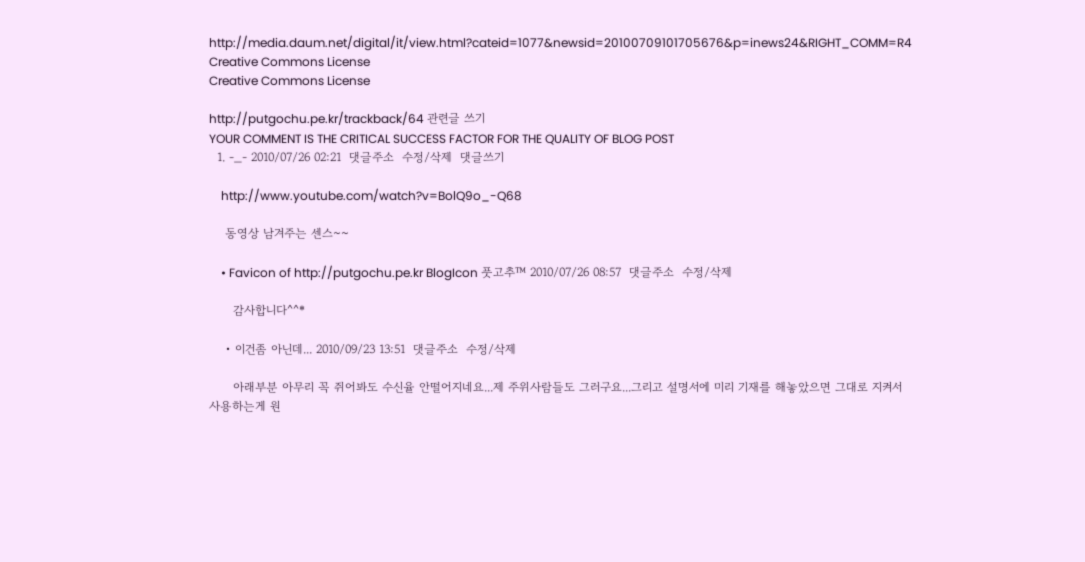http://media.daum.net/digital/it/view.html?cateid=1077&newsid=20100709101705676&p=inews24&RIGHT_COMM=R4
Creative Commons License
Creative Commons License

http://putgochu.pe.kr/trackback/64 관련글 쓰기
YOUR COMMENT IS THE CRITICAL SUCCESS FACTOR FOR THE QUALITY OF BLOG POST
  1. -_- 2010/07/26 02:21  댓글주소  수정/삭제  댓글쓰기

    http://www.youtube.com/watch?v=BolQ9o_-Q68

    동영상 남겨주는 센스~~

    • Favicon of http://putgochu.pe.kr BlogIcon 풋고추™ 2010/07/26 08:57  댓글주소  수정/삭제

      감사합니다^^*

    • 이건좀 아닌데... 2010/09/23 13:51  댓글주소  수정/삭제

      아래부분 아무리 꼭 쥐어봐도 수신율 안떨어지네요...제 주위사람들도 그러구요...그리고 설명서에 미리 기재를 해놓았으면 그대로 지켜서 사용하는게 원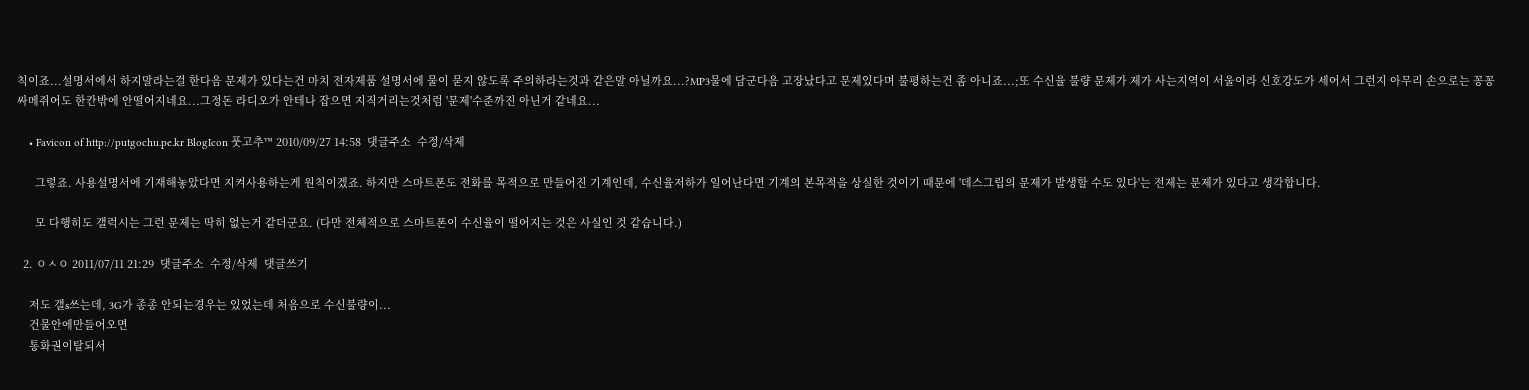칙이죠...설명서에서 하지말라는걸 한다음 문제가 있다는건 마치 전자제품 설명서에 물이 묻지 않도록 주의하라는것과 같은말 아닐까요...?MP3물에 담군다음 고장났다고 문제있다며 불평하는건 좀 아니죠...;또 수신율 불량 문제가 제가 사는지역이 서울이라 신호강도가 세어서 그런지 아무리 손으로는 꽁꽁 싸메쥐어도 한칸밖에 안떨어지네요...그정돈 라디오가 안테나 잡으면 지직거리는것처럼 '문제'수준까진 아닌거 같네요...

    • Favicon of http://putgochu.pe.kr BlogIcon 풋고추™ 2010/09/27 14:58  댓글주소  수정/삭제

      그렇죠. 사용설명서에 기재해놓았다면 지켜사용하는게 원칙이겠죠. 하지만 스마트폰도 전화를 목적으로 만들어진 기계인데, 수신율저하가 일어난다면 기계의 본목적을 상실한 것이기 때문에 '데스그립의 문제가 발생할 수도 있다'는 전제는 문제가 있다고 생각합니다.

      모 다행히도 갤럭시는 그런 문제는 딱히 없는거 같더군요. (다만 전체적으로 스마트폰이 수신율이 떨어지는 것은 사실인 것 같습니다.)

  2. ㅇㅅㅇ 2011/07/11 21:29  댓글주소  수정/삭제  댓글쓰기

    저도 갤s쓰는데, 3G가 종종 안되는경우는 있었는데 처음으로 수신불량이...
    건물안에만들어오면
    통화권이탈되서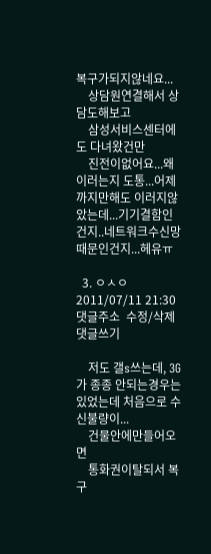복구가되지않네요...
    상담원연결해서 상담도해보고
    삼성서비스센터에도 다녀왔건만
    진전이없어요...왜이러는지 도통...어제까지만해도 이러지않았는데...기기결함인건지..네트워크수신망때문인건지...헤유ㅠ

  3. ㅇㅅㅇ 2011/07/11 21:30  댓글주소  수정/삭제  댓글쓰기

    저도 갤s쓰는데, 3G가 종종 안되는경우는 있었는데 처음으로 수신불량이...
    건물안에만들어오면
    통화권이탈되서 복구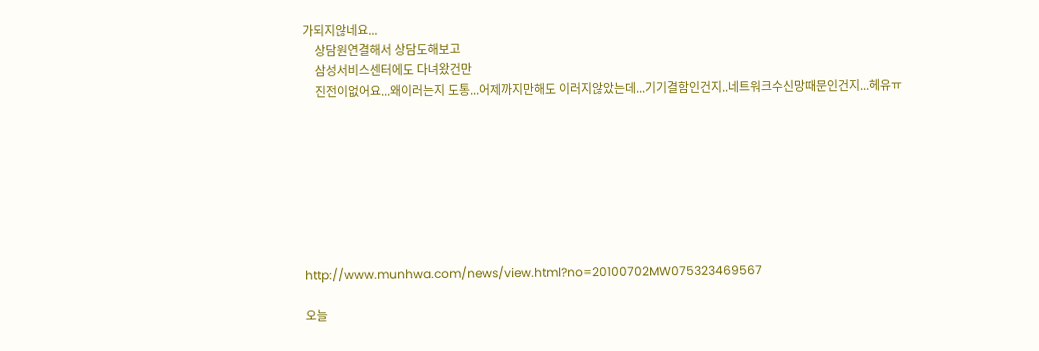가되지않네요...
    상담원연결해서 상담도해보고
    삼성서비스센터에도 다녀왔건만
    진전이없어요...왜이러는지 도통...어제까지만해도 이러지않았는데...기기결함인건지..네트워크수신망때문인건지...헤유ㅠ








http://www.munhwa.com/news/view.html?no=20100702MW075323469567

오늘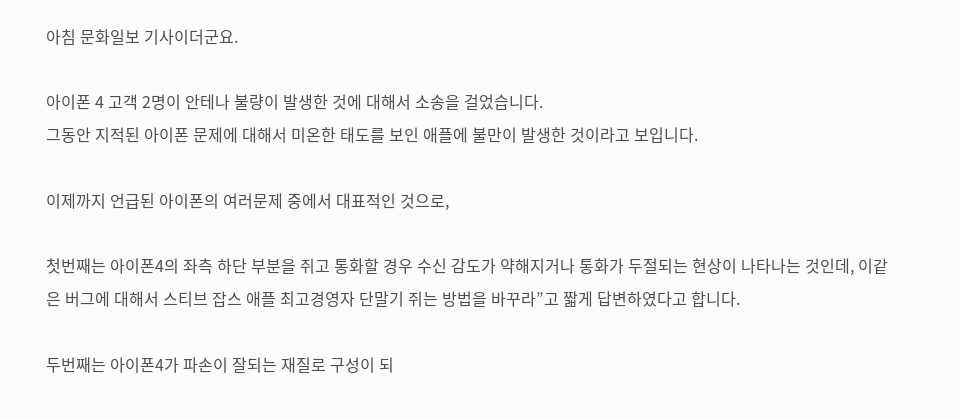아침 문화일보 기사이더군요.

아이폰 4 고객 2명이 안테나 불량이 발생한 것에 대해서 소송을 걸었습니다.
그동안 지적된 아이폰 문제에 대해서 미온한 태도를 보인 애플에 불만이 발생한 것이라고 보입니다.

이제까지 언급된 아이폰의 여러문제 중에서 대표적인 것으로,

첫번째는 아이폰4의 좌측 하단 부분을 쥐고 통화할 경우 수신 감도가 약해지거나 통화가 두절되는 현상이 나타나는 것인데, 이같은 버그에 대해서 스티브 잡스 애플 최고경영자 단말기 쥐는 방법을 바꾸라”고 짧게 답변하였다고 합니다.

두번째는 아이폰4가 파손이 잘되는 재질로 구성이 되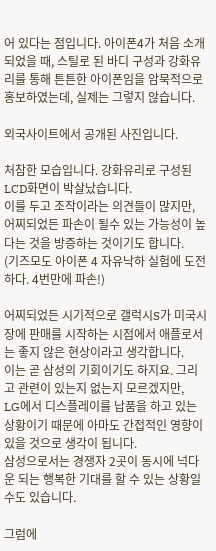어 있다는 점입니다. 아이폰4가 처음 소개되었을 때, 스틸로 된 바디 구성과 강화유리를 통해 튼튼한 아이폰임을 암묵적으로 홍보하였는데, 실제는 그렇지 않습니다.

외국사이트에서 공개된 사진입니다.

처참한 모습입니다. 강화유리로 구성된 LCD화면이 박살났습니다.
이를 두고 조작이라는 의견들이 많지만, 어찌되었든 파손이 될수 있는 가능성이 높다는 것을 방증하는 것이기도 합니다.
(기즈모도 아이폰 4 자유낙하 실험에 도전하다. 4번만에 파손!)

어찌되었든 시기적으로 갤럭시S가 미국시장에 판매를 시작하는 시점에서 애플로서는 좋지 않은 현상이라고 생각합니다.
이는 곧 삼성의 기회이기도 하지요. 그리고 관련이 있는지 없는지 모르겠지만,
LG에서 디스플레이를 납품을 하고 있는 상황이기 때문에 아마도 간접적인 영향이 있을 것으로 생각이 됩니다.
삼성으로서는 경쟁자 2곳이 동시에 넉다운 되는 행복한 기대를 할 수 있는 상황일수도 있습니다.

그럼에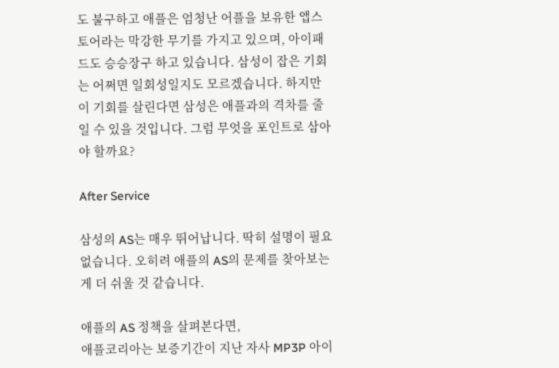도 불구하고 애플은 엄청난 어플을 보유한 앱스토어라는 막강한 무기를 가지고 있으며, 아이패드도 승승장구 하고 있습니다. 삼성이 잡은 기회는 어쩌면 일회성일지도 모르겠습니다. 하지만 이 기회를 살린다면 삼성은 애플과의 격차를 줄일 수 있을 것입니다. 그럼 무엇을 포인트로 삼아야 할까요?

After Service

삼성의 AS는 매우 뛰어납니다. 딱히 설명이 필요없습니다. 오히려 애플의 AS의 문제를 찾아보는게 더 쉬울 것 같습니다.

애플의 AS 정책을 살펴본다면,
애플코리아는 보증기간이 지난 자사 MP3P 아이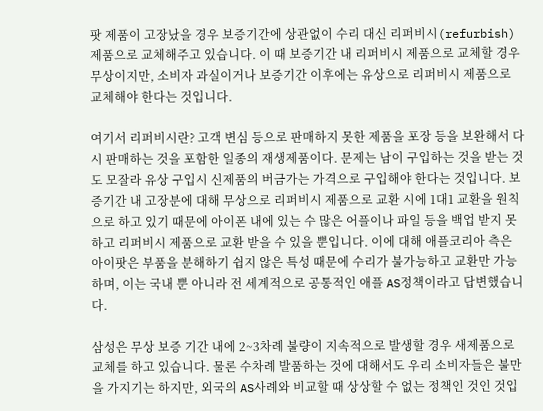팟 제품이 고장났을 경우 보증기간에 상관없이 수리 대신 리퍼비시(refurbish) 제품으로 교체해주고 있습니다. 이 때 보증기간 내 리퍼비시 제품으로 교체할 경우 무상이지만, 소비자 과실이거나 보증기간 이후에는 유상으로 리퍼비시 제품으로 교체해야 한다는 것입니다.

여기서 리퍼비시란? 고객 변심 등으로 판매하지 못한 제품을 포장 등을 보완해서 다시 판매하는 것을 포함한 일종의 재생제품이다. 문제는 남이 구입하는 것을 받는 것도 모잘라 유상 구입시 신제품의 버금가는 가격으로 구입해야 한다는 것입니다. 보증기간 내 고장분에 대해 무상으로 리퍼비시 제품으로 교환 시에 1대1 교환을 원칙으로 하고 있기 때문에 아이폰 내에 있는 수 많은 어플이나 파일 등을 백업 받지 못하고 리퍼비시 제품으로 교환 받을 수 있을 뿐입니다. 이에 대해 애플코리아 측은 아이팟은 부품을 분해하기 쉽지 않은 특성 때문에 수리가 불가능하고 교환만 가능하며, 이는 국내 뿐 아니라 전 세계적으로 공통적인 애플 AS정책이라고 답변했습니다.

삼성은 무상 보증 기간 내에 2~3차례 불량이 지속적으로 발생할 경우 새제품으로 교체를 하고 있습니다. 물론 수차례 발품하는 것에 대해서도 우리 소비자들은 불만을 가지기는 하지만, 외국의 AS사례와 비교할 때 상상할 수 없는 정책인 것인 것입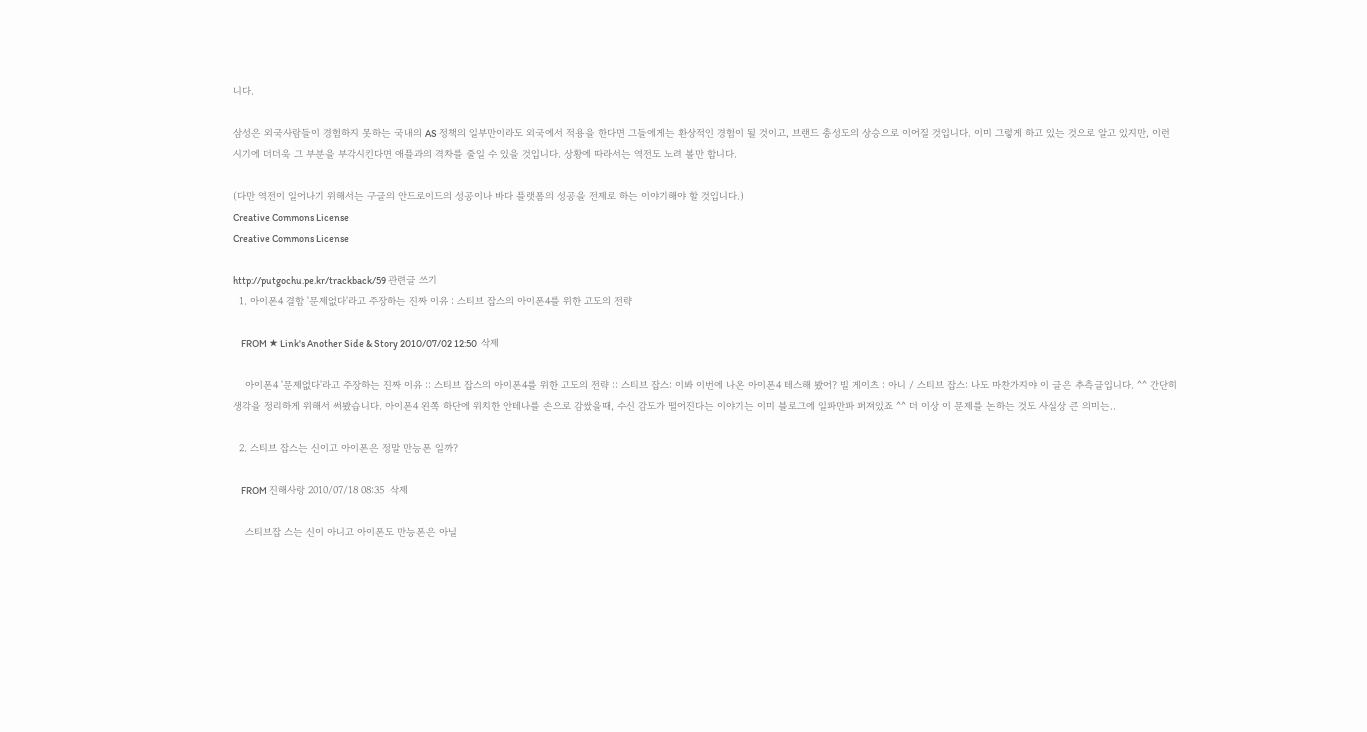니다.

삼성은 외국사람들이 경험하지 못하는 국내의 AS 정책의 일부만이라도 외국에서 적용을 한다면 그들에게는 환상적인 경험이 될 것이고, 브랜드 충성도의 상승으로 이어질 것입니다. 이미 그렇게 하고 있는 것으로 알고 있지만, 이런 시기에 더더욱 그 부분을 부각시킨다면 애플과의 격차를 줄일 수 있을 것입니다. 상황에 따라서는 역전도 노려 볼만 합니다.

(다만 역전이 일어나기 위해서는 구글의 안드로이드의 성공이나 바다 플랫폼의 성공을 전제로 하는 이야기해야 할 것입니다.)
Creative Commons License
Creative Commons License

http://putgochu.pe.kr/trackback/59 관련글 쓰기
  1. 아이폰4 결함 '문제없다'라고 주장하는 진짜 이유 : 스티브 잡스의 아이폰4를 위한 고도의 전략

    FROM ★ Link's Another Side & Story 2010/07/02 12:50  삭제

    아이폰4 '문제없다'라고 주장하는 진짜 이유 :: 스티브 잡스의 아이폰4를 위한 고도의 전략 :: 스티브 잡스: 이봐 이번에 나온 아이폰4 테스해 봤어? 빌 게이츠 : 아니 / 스티브 잡스: 나도 마찬가지야 이 글은 추측글입니다. ^^ 간단히 생각을 정리하게 위해서 써봤습니다. 아이폰4 왼쪽 하단에 위치한 안테나를 손으로 감쌌을때, 수신 감도가 떨어진다는 이야기는 이미 블로그에 일파만파 퍼져있죠 ^^ 더 이상 이 문제를 논하는 것도 사실상 큰 의미는..

  2. 스티브 잡스는 신이고 아이폰은 정말 만능폰 일까?

    FROM 진해사랑 2010/07/18 08:35  삭제

    스티브잡 스는 신이 아니고 아이폰도 만능폰은 아닐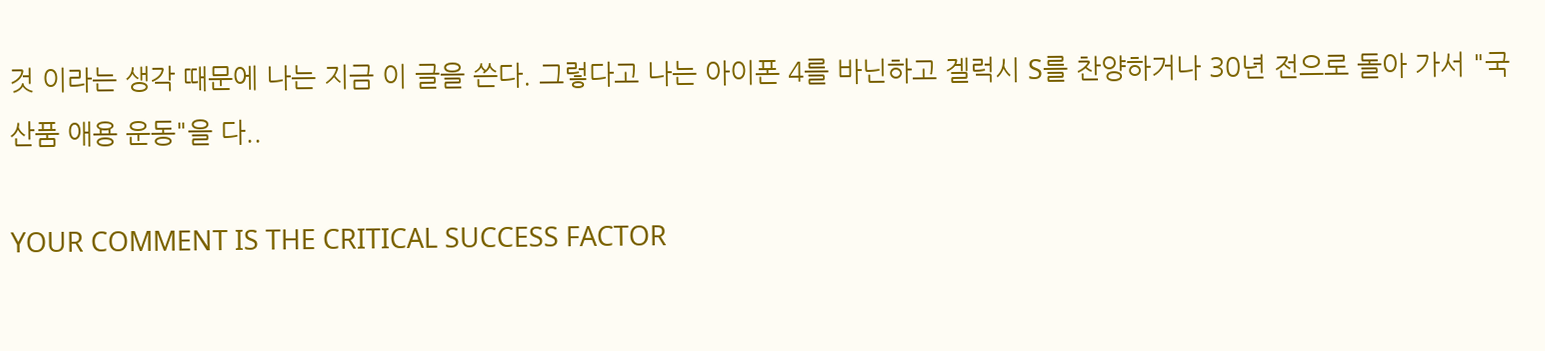것 이라는 생각 때문에 나는 지금 이 글을 쓴다. 그렇다고 나는 아이폰 4를 바닌하고 겔럭시 S를 찬양하거나 30년 전으로 돌아 가서 "국산품 애용 운동"을 다..

YOUR COMMENT IS THE CRITICAL SUCCESS FACTOR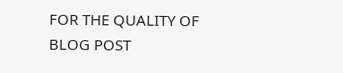FOR THE QUALITY OF BLOG POST